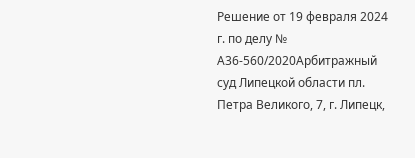Решение от 19 февраля 2024 г. по делу № А36-560/2020Арбитражный суд Липецкой области пл. Петра Великого, 7, г. Липецк,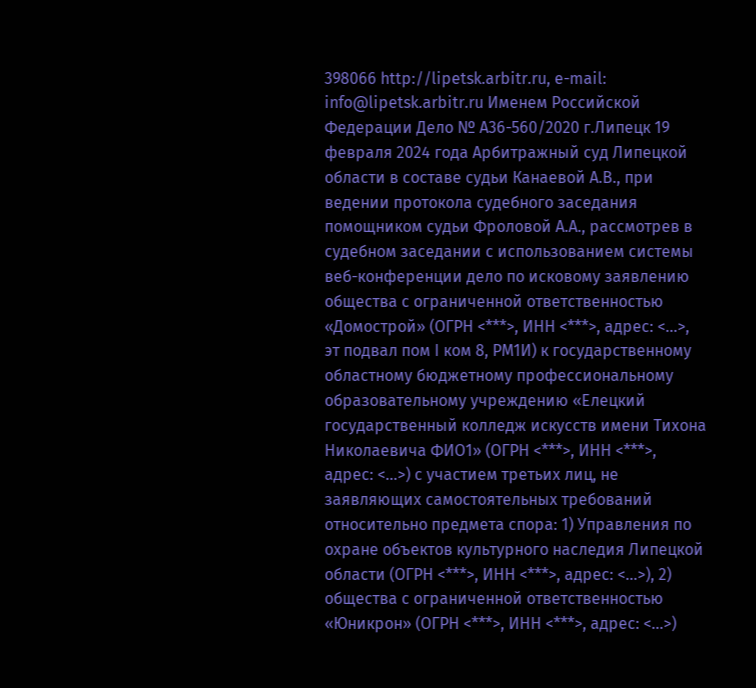398066 http://lipetsk.arbitr.ru, e-mail: info@lipetsk.arbitr.ru Именем Российской Федерации Дело № А36-560/2020 г.Липецк 19 февраля 2024 года Арбитражный суд Липецкой области в составе судьи Канаевой А.В., при ведении протокола судебного заседания помощником судьи Фроловой А.А., рассмотрев в судебном заседании с использованием системы веб-конференции дело по исковому заявлению общества с ограниченной ответственностью «Домострой» (ОГРН <***>, ИНН <***>, адрес: <...>, эт подвал пом I ком 8, РМ1И) к государственному областному бюджетному профессиональному образовательному учреждению «Елецкий государственный колледж искусств имени Тихона Николаевича ФИО1» (ОГРН <***>, ИНН <***>, адрес: <...>) с участием третьих лиц, не заявляющих самостоятельных требований относительно предмета спора: 1) Управления по охране объектов культурного наследия Липецкой области (ОГРН <***>, ИНН <***>, адрес: <...>), 2) общества с ограниченной ответственностью «Юникрон» (ОГРН <***>, ИНН <***>, адрес: <...>)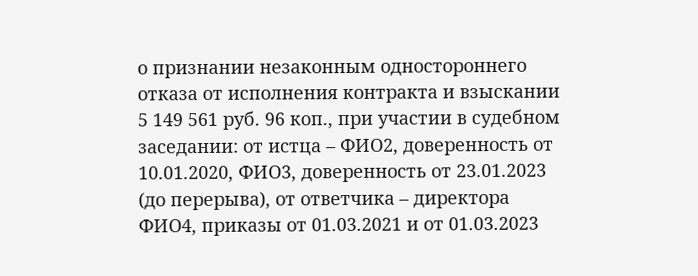о признании незаконным одностороннего отказа от исполнения контракта и взыскании 5 149 561 руб. 96 коп., при участии в судебном заседании: от истца – ФИО2, доверенность от 10.01.2020, ФИО3, доверенность от 23.01.2023 (до перерыва), от ответчика – директора ФИО4, приказы от 01.03.2021 и от 01.03.2023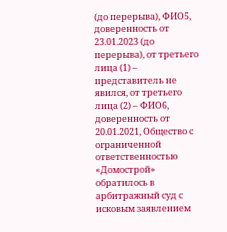(до перерыва), ФИО5, доверенность от 23.01.2023 (до перерыва), от третьего лица (1) – представитель не явился, от третьего лица (2) – ФИО6, доверенность от 20.01.2021, Общество с ограниченной ответственностью «Домострой» обратилось в арбитражный суд с исковым заявлением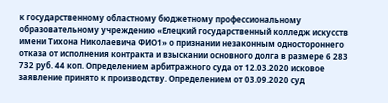к государственному областному бюджетному профессиональному образовательному учреждению «Елецкий государственный колледж искусств имени Тихона Николаевича ФИО1» о признании незаконным одностороннего отказа от исполнения контракта и взыскании основного долга в размере 6 283 732 руб. 44 коп. Определением арбитражного суда от 12.03.2020 исковое заявление принято к производству. Определением от 03.09.2020 суд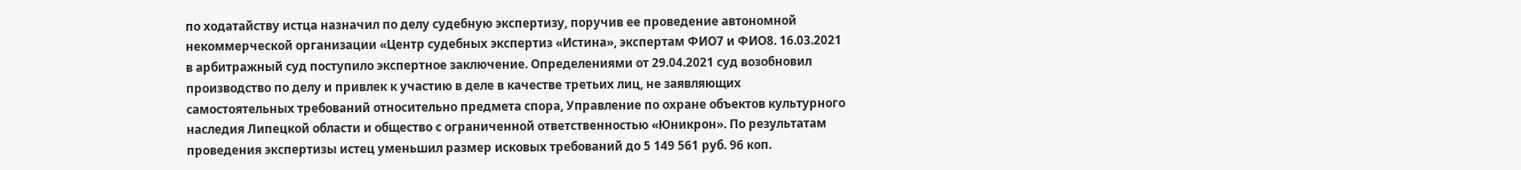по ходатайству истца назначил по делу судебную экспертизу, поручив ее проведение автономной некоммерческой организации «Центр судебных экспертиз «Истина», экспертам ФИО7 и ФИО8. 16.03.2021 в арбитражный суд поступило экспертное заключение. Определениями от 29.04.2021 суд возобновил производство по делу и привлек к участию в деле в качестве третьих лиц, не заявляющих самостоятельных требований относительно предмета спора, Управление по охране объектов культурного наследия Липецкой области и общество с ограниченной ответственностью «Юникрон». По результатам проведения экспертизы истец уменьшил размер исковых требований до 5 149 561 руб. 96 коп.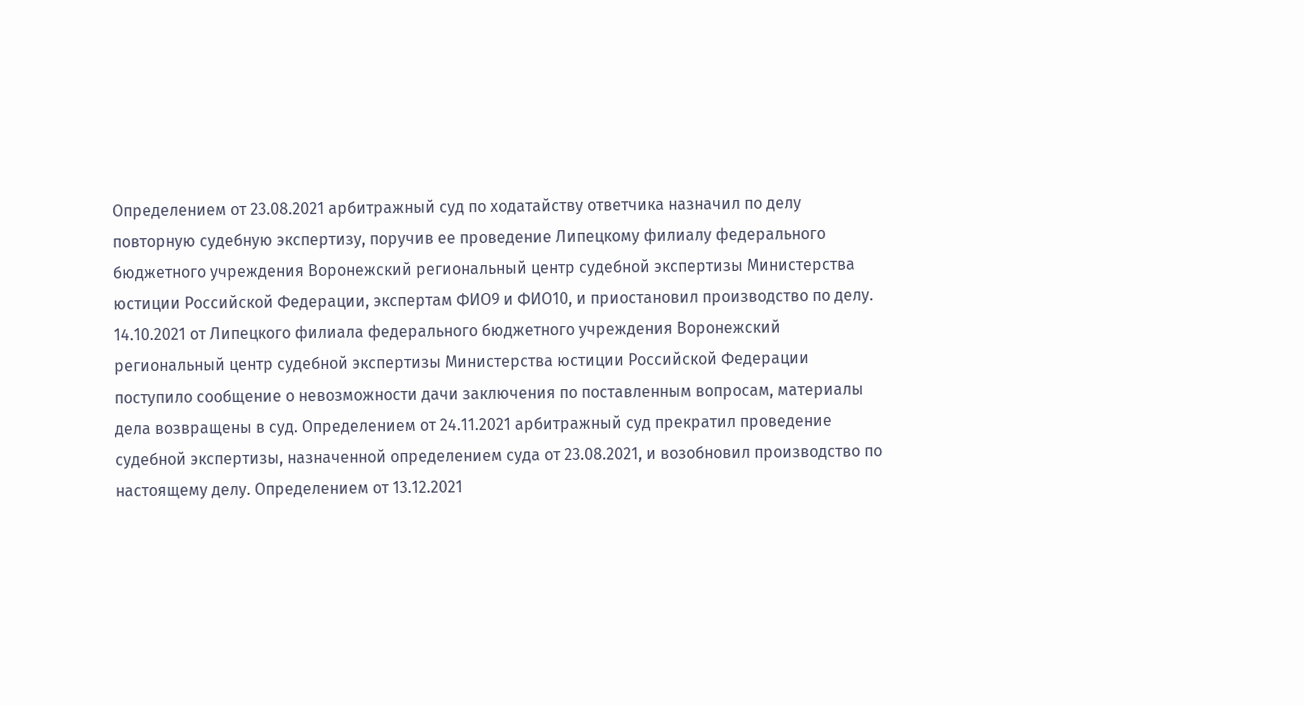Определением от 23.08.2021 арбитражный суд по ходатайству ответчика назначил по делу повторную судебную экспертизу, поручив ее проведение Липецкому филиалу федерального бюджетного учреждения Воронежский региональный центр судебной экспертизы Министерства юстиции Российской Федерации, экспертам ФИО9 и ФИО10, и приостановил производство по делу. 14.10.2021 от Липецкого филиала федерального бюджетного учреждения Воронежский региональный центр судебной экспертизы Министерства юстиции Российской Федерации поступило сообщение о невозможности дачи заключения по поставленным вопросам, материалы дела возвращены в суд. Определением от 24.11.2021 арбитражный суд прекратил проведение судебной экспертизы, назначенной определением суда от 23.08.2021, и возобновил производство по настоящему делу. Определением от 13.12.2021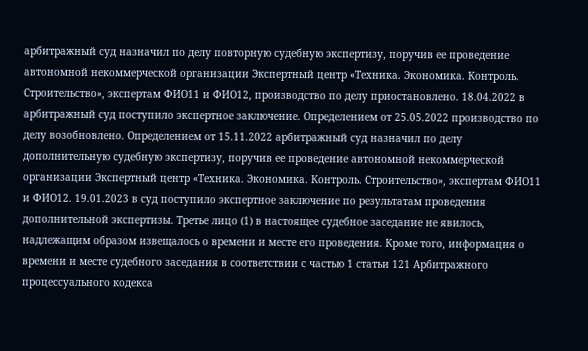арбитражный суд назначил по делу повторную судебную экспертизу, поручив ее проведение автономной некоммерческой организации Экспертный центр «Техника. Экономика. Контроль. Строительство», экспертам ФИО11 и ФИО12, производство по делу приостановлено. 18.04.2022 в арбитражный суд поступило экспертное заключение. Определением от 25.05.2022 производство по делу возобновлено. Определением от 15.11.2022 арбитражный суд назначил по делу дополнительную судебную экспертизу, поручив ее проведение автономной некоммерческой организации Экспертный центр «Техника. Экономика. Контроль. Строительство», экспертам ФИО11 и ФИО12. 19.01.2023 в суд поступило экспертное заключение по результатам проведения дополнительной экспертизы. Третье лицо (1) в настоящее судебное заседание не явилось, надлежащим образом извещалось о времени и месте его проведения. Кроме того, информация о времени и месте судебного заседания в соответствии с частью 1 статьи 121 Арбитражного процессуального кодекса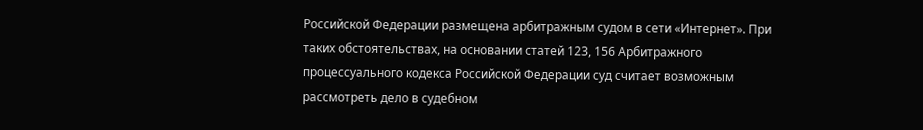Российской Федерации размещена арбитражным судом в сети «Интернет». При таких обстоятельствах, на основании статей 123, 156 Арбитражного процессуального кодекса Российской Федерации суд считает возможным рассмотреть дело в судебном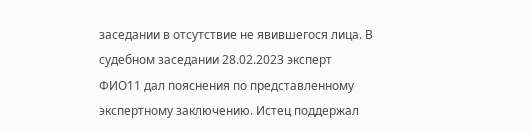заседании в отсутствие не явившегося лица. В судебном заседании 28.02.2023 эксперт ФИО11 дал пояснения по представленному экспертному заключению. Истец поддержал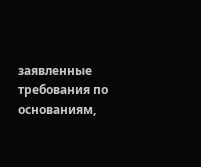заявленные требования по основаниям,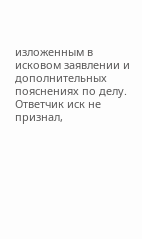изложенным в исковом заявлении и дополнительных пояснениях по делу. Ответчик иск не признал,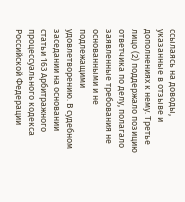ссылаясь на доводы, указанные в отзыве и дополнениях к нему. Третье лицо (2) поддержало позицию ответчика по делу, полагало заявленные требования не основанными и не подлежащими удовлетворению. В судебном заседании на основании статьи 163 Арбитражного процессуального кодекса Российской Федерации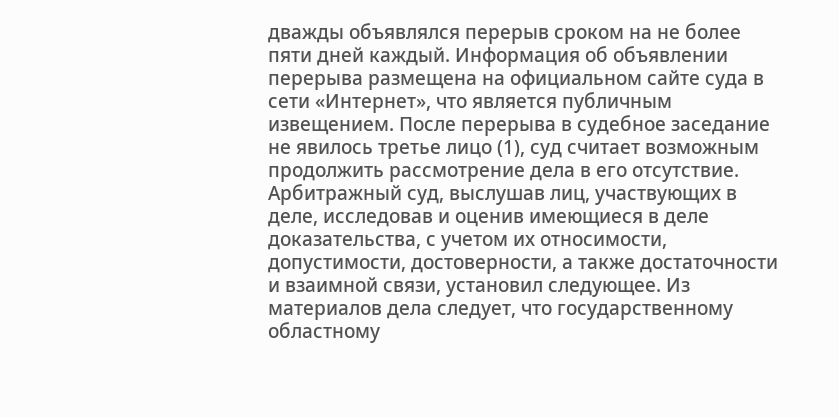дважды объявлялся перерыв сроком на не более пяти дней каждый. Информация об объявлении перерыва размещена на официальном сайте суда в сети «Интернет», что является публичным извещением. После перерыва в судебное заседание не явилось третье лицо (1), суд считает возможным продолжить рассмотрение дела в его отсутствие. Арбитражный суд, выслушав лиц, участвующих в деле, исследовав и оценив имеющиеся в деле доказательства, с учетом их относимости, допустимости, достоверности, а также достаточности и взаимной связи, установил следующее. Из материалов дела следует, что государственному областному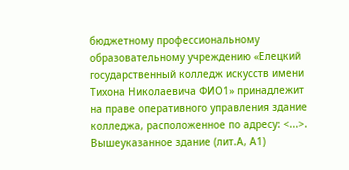бюджетному профессиональному образовательному учреждению «Елецкий государственный колледж искусств имени Тихона Николаевича ФИО1» принадлежит на праве оперативного управления здание колледжа, расположенное по адресу: <...>. Вышеуказанное здание (лит.А, А1)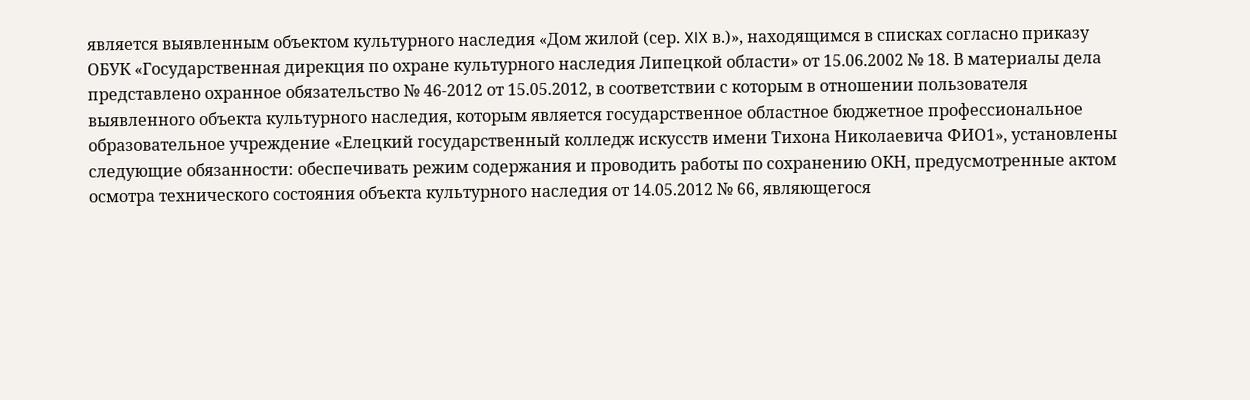является выявленным объектом культурного наследия «Дом жилой (сер. XIX в.)», находящимся в списках согласно приказу ОБУК «Государственная дирекция по охране культурного наследия Липецкой области» от 15.06.2002 № 18. В материалы дела представлено охранное обязательство № 46-2012 от 15.05.2012, в соответствии с которым в отношении пользователя выявленного объекта культурного наследия, которым является государственное областное бюджетное профессиональное образовательное учреждение «Елецкий государственный колледж искусств имени Тихона Николаевича ФИО1», установлены следующие обязанности: обеспечивать режим содержания и проводить работы по сохранению ОКН, предусмотренные актом осмотра технического состояния объекта культурного наследия от 14.05.2012 № 66, являющегося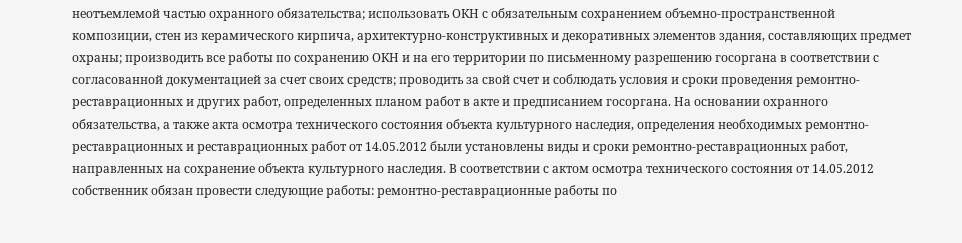неотъемлемой частью охранного обязательства; использовать ОКН с обязательным сохранением объемно-пространственной композиции, стен из керамического кирпича, архитектурно-конструктивных и декоративных элементов здания, составляющих предмет охраны; производить все работы по сохранению ОКН и на его территории по письменному разрешению госоргана в соответствии с согласованной документацией за счет своих средств; проводить за свой счет и соблюдать условия и сроки проведения ремонтно-реставрационных и других работ, определенных планом работ в акте и предписанием госоргана. На основании охранного обязательства, а также акта осмотра технического состояния объекта культурного наследия, определения необходимых ремонтно-реставрационных и реставрационных работ от 14.05.2012 были установлены виды и сроки ремонтно-реставрационных работ, направленных на сохранение объекта культурного наследия. В соответствии с актом осмотра технического состояния от 14.05.2012 собственник обязан провести следующие работы: ремонтно-реставрационные работы по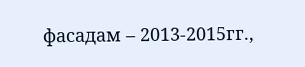фасадам – 2013-2015гг.,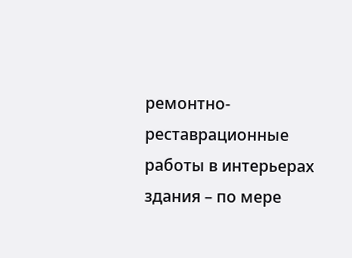ремонтно-реставрационные работы в интерьерах здания – по мере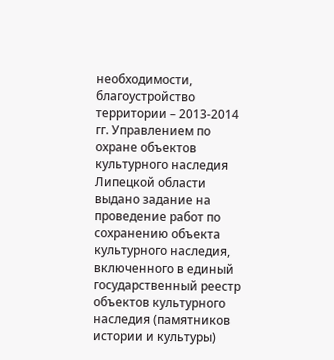необходимости, благоустройство территории – 2013-2014 гг. Управлением по охране объектов культурного наследия Липецкой области выдано задание на проведение работ по сохранению объекта культурного наследия, включенного в единый государственный реестр объектов культурного наследия (памятников истории и культуры)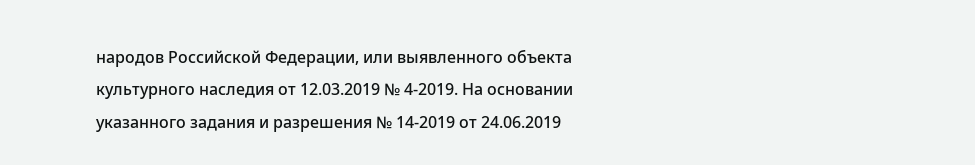народов Российской Федерации, или выявленного объекта культурного наследия от 12.03.2019 № 4-2019. На основании указанного задания и разрешения № 14-2019 от 24.06.2019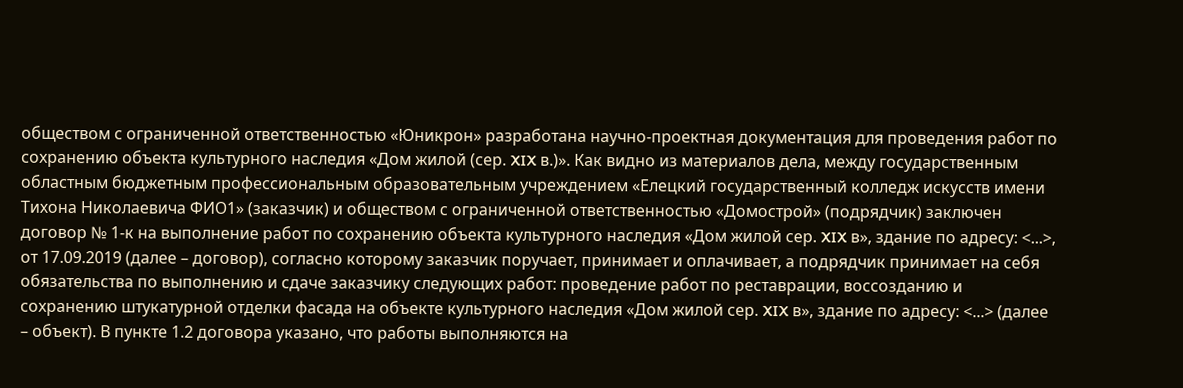обществом с ограниченной ответственностью «Юникрон» разработана научно-проектная документация для проведения работ по сохранению объекта культурного наследия «Дом жилой (сер. XIX в.)». Как видно из материалов дела, между государственным областным бюджетным профессиональным образовательным учреждением «Елецкий государственный колледж искусств имени Тихона Николаевича ФИО1» (заказчик) и обществом с ограниченной ответственностью «Домострой» (подрядчик) заключен договор № 1-к на выполнение работ по сохранению объекта культурного наследия «Дом жилой сер. XIX в», здание по адресу: <...>, от 17.09.2019 (далее – договор), согласно которому заказчик поручает, принимает и оплачивает, а подрядчик принимает на себя обязательства по выполнению и сдаче заказчику следующих работ: проведение работ по реставрации, воссозданию и сохранению штукатурной отделки фасада на объекте культурного наследия «Дом жилой сер. XIX в», здание по адресу: <...> (далее – объект). В пункте 1.2 договора указано, что работы выполняются на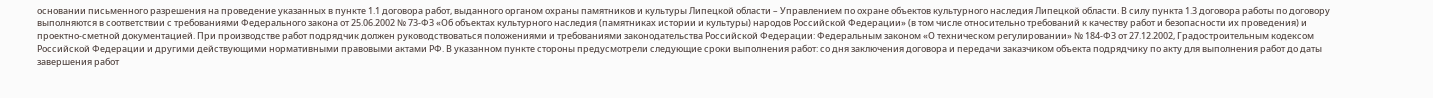основании письменного разрешения на проведение указанных в пункте 1.1 договора работ, выданного органом охраны памятников и культуры Липецкой области – Управлением по охране объектов культурного наследия Липецкой области. В силу пункта 1.3 договора работы по договору выполняются в соответствии с требованиями Федерального закона от 25.06.2002 № 73-ФЗ «Об объектах культурного наследия (памятниках истории и культуры) народов Российской Федерации» (в том числе относительно требований к качеству работ и безопасности их проведения) и проектно-сметной документацией. При производстве работ подрядчик должен руководствоваться положениями и требованиями законодательства Российской Федерации: Федеральным законом «О техническом регулировании» № 184-ФЗ от 27.12.2002, Градостроительным кодексом Российской Федерации и другими действующими нормативными правовыми актами РФ. В указанном пункте стороны предусмотрели следующие сроки выполнения работ: со дня заключения договора и передачи заказчиком объекта подрядчику по акту для выполнения работ до даты завершения работ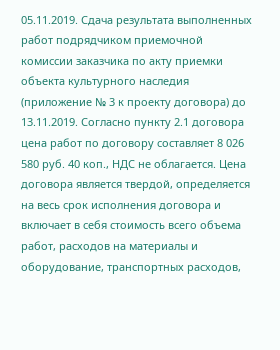05.11.2019. Сдача результата выполненных работ подрядчиком приемочной комиссии заказчика по акту приемки объекта культурного наследия (приложение № 3 к проекту договора) до 13.11.2019. Согласно пункту 2.1 договора цена работ по договору составляет 8 026 580 руб. 40 коп., НДС не облагается. Цена договора является твердой, определяется на весь срок исполнения договора и включает в себя стоимость всего объема работ, расходов на материалы и оборудование, транспортных расходов,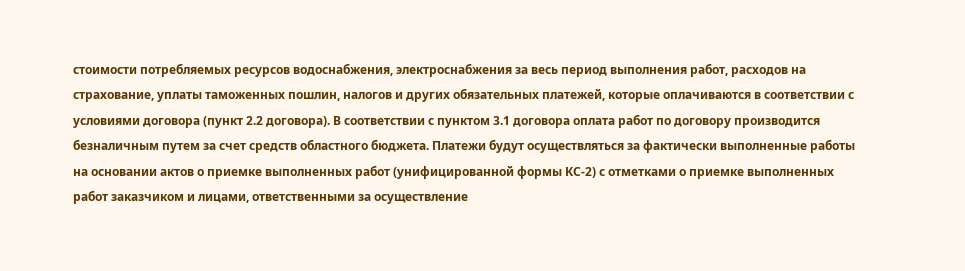стоимости потребляемых ресурсов водоснабжения, электроснабжения за весь период выполнения работ, расходов на страхование, уплаты таможенных пошлин, налогов и других обязательных платежей, которые оплачиваются в соответствии с условиями договора (пункт 2.2 договора). В соответствии с пунктом 3.1 договора оплата работ по договору производится безналичным путем за счет средств областного бюджета. Платежи будут осуществляться за фактически выполненные работы на основании актов о приемке выполненных работ (унифицированной формы КС-2) с отметками о приемке выполненных работ заказчиком и лицами, ответственными за осуществление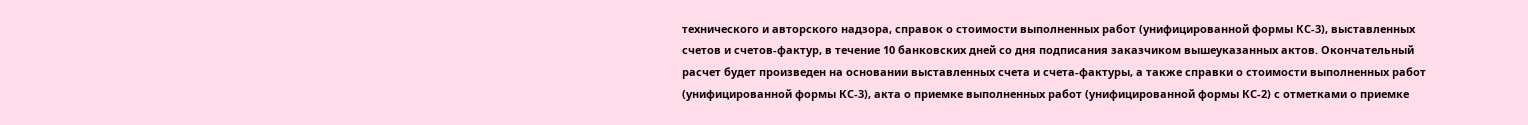технического и авторского надзора, справок о стоимости выполненных работ (унифицированной формы КС-3), выставленных счетов и счетов-фактур, в течение 10 банковских дней со дня подписания заказчиком вышеуказанных актов. Окончательный расчет будет произведен на основании выставленных счета и счета-фактуры, а также справки о стоимости выполненных работ (унифицированной формы КС-3), акта о приемке выполненных работ (унифицированной формы КС-2) с отметками о приемке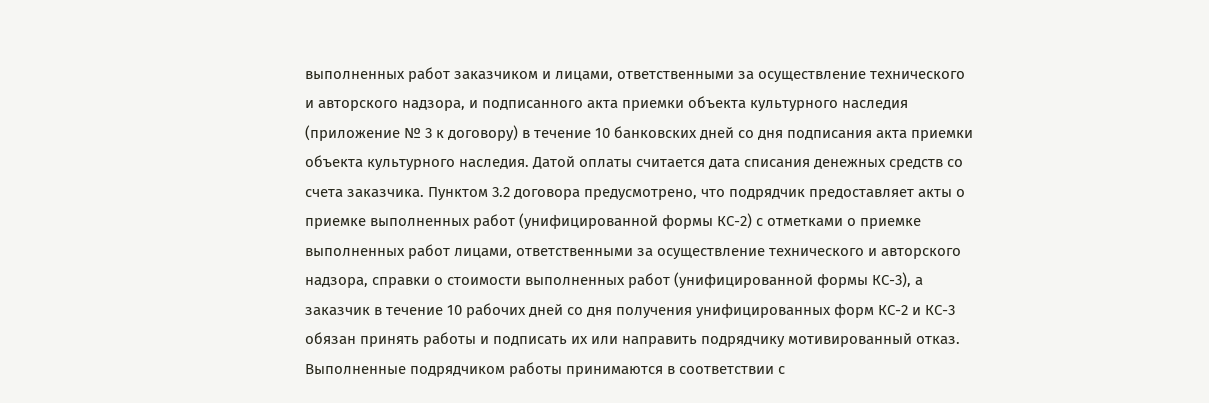выполненных работ заказчиком и лицами, ответственными за осуществление технического и авторского надзора, и подписанного акта приемки объекта культурного наследия (приложение № 3 к договору) в течение 10 банковских дней со дня подписания акта приемки объекта культурного наследия. Датой оплаты считается дата списания денежных средств со счета заказчика. Пунктом 3.2 договора предусмотрено, что подрядчик предоставляет акты о приемке выполненных работ (унифицированной формы КС-2) с отметками о приемке выполненных работ лицами, ответственными за осуществление технического и авторского надзора, справки о стоимости выполненных работ (унифицированной формы КС-3), а заказчик в течение 10 рабочих дней со дня получения унифицированных форм КС-2 и КС-3 обязан принять работы и подписать их или направить подрядчику мотивированный отказ. Выполненные подрядчиком работы принимаются в соответствии с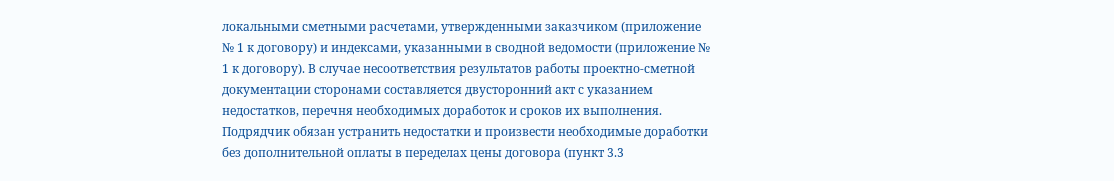локальными сметными расчетами, утвержденными заказчиком (приложение № 1 к договору) и индексами, указанными в сводной ведомости (приложение № 1 к договору). В случае несоответствия результатов работы проектно-сметной документации сторонами составляется двусторонний акт с указанием недостатков, перечня необходимых доработок и сроков их выполнения. Подрядчик обязан устранить недостатки и произвести необходимые доработки без дополнительной оплаты в переделах цены договора (пункт 3.3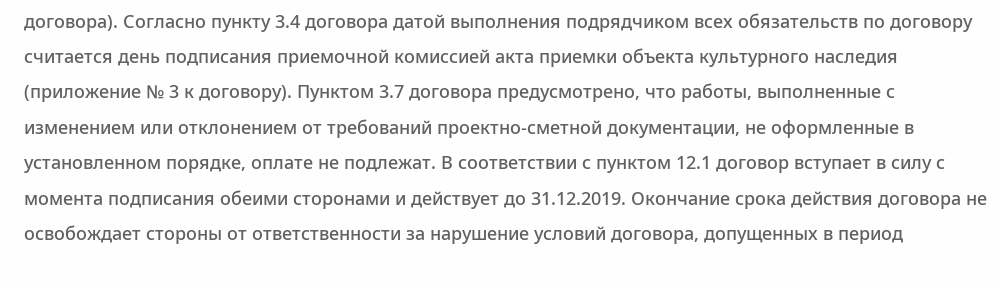договора). Согласно пункту 3.4 договора датой выполнения подрядчиком всех обязательств по договору считается день подписания приемочной комиссией акта приемки объекта культурного наследия (приложение № 3 к договору). Пунктом 3.7 договора предусмотрено, что работы, выполненные с изменением или отклонением от требований проектно-сметной документации, не оформленные в установленном порядке, оплате не подлежат. В соответствии с пунктом 12.1 договор вступает в силу с момента подписания обеими сторонами и действует до 31.12.2019. Окончание срока действия договора не освобождает стороны от ответственности за нарушение условий договора, допущенных в период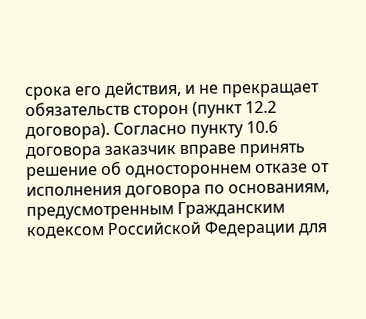срока его действия, и не прекращает обязательств сторон (пункт 12.2 договора). Согласно пункту 10.6 договора заказчик вправе принять решение об одностороннем отказе от исполнения договора по основаниям, предусмотренным Гражданским кодексом Российской Федерации для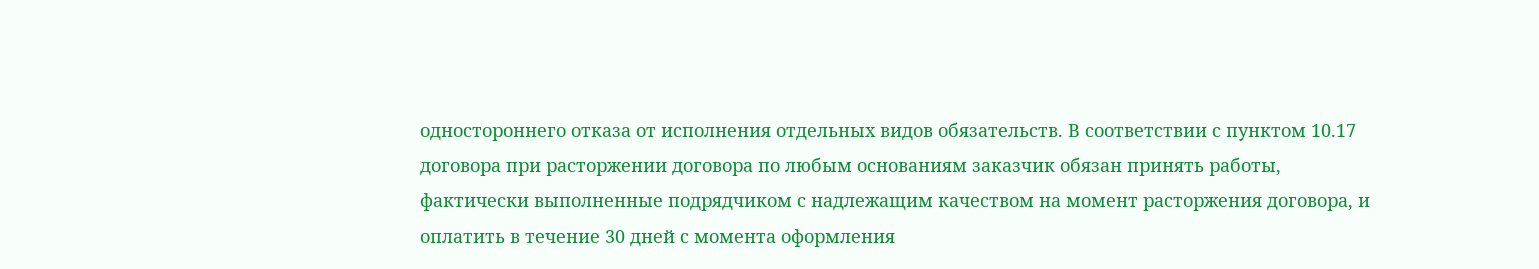одностороннего отказа от исполнения отдельных видов обязательств. В соответствии с пунктом 10.17 договора при расторжении договора по любым основаниям заказчик обязан принять работы, фактически выполненные подрядчиком с надлежащим качеством на момент расторжения договора, и оплатить в течение 30 дней с момента оформления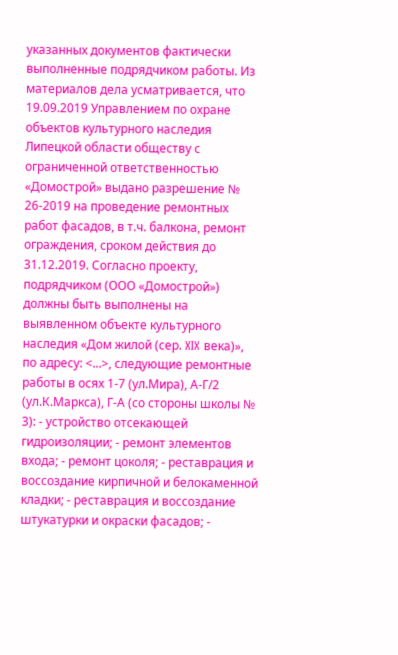указанных документов фактически выполненные подрядчиком работы. Из материалов дела усматривается, что 19.09.2019 Управлением по охране объектов культурного наследия Липецкой области обществу с ограниченной ответственностью «Домострой» выдано разрешение № 26-2019 на проведение ремонтных работ фасадов, в т.ч. балкона, ремонт ограждения, сроком действия до 31.12.2019. Согласно проекту, подрядчиком (ООО «Домострой») должны быть выполнены на выявленном объекте культурного наследия «Дом жилой (сер. XIX века)», по адресу: <...>, следующие ремонтные работы в осях 1-7 (ул.Мира), А-Г/2 (ул.К.Маркса), Г-А (со стороны школы № 3): - устройство отсекающей гидроизоляции; - ремонт элементов входа; - ремонт цоколя; - реставрация и воссоздание кирпичной и белокаменной кладки; - реставрация и воссоздание штукатурки и окраски фасадов; -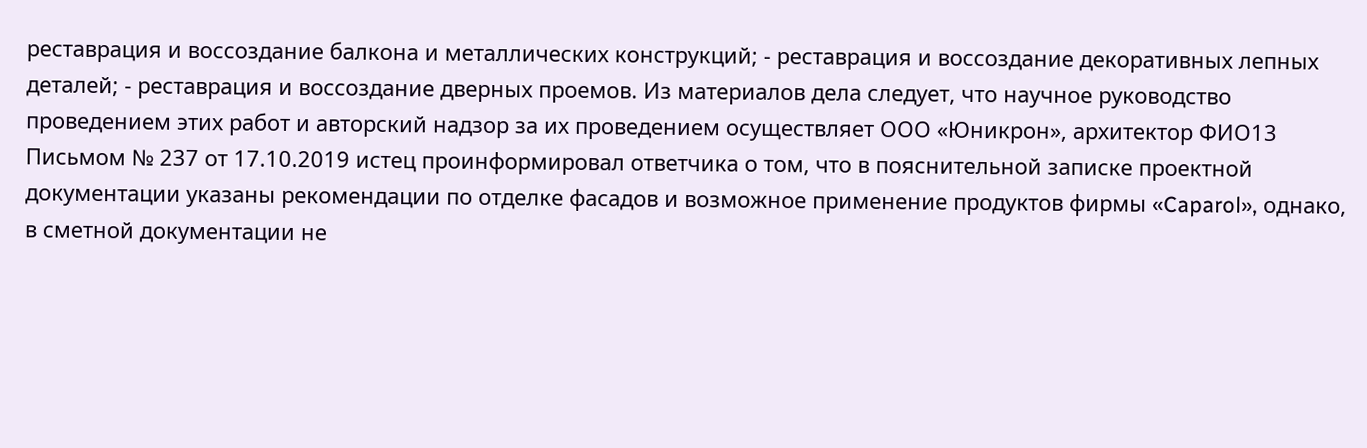реставрация и воссоздание балкона и металлических конструкций; - реставрация и воссоздание декоративных лепных деталей; - реставрация и воссоздание дверных проемов. Из материалов дела следует, что научное руководство проведением этих работ и авторский надзор за их проведением осуществляет ООО «Юникрон», архитектор ФИО13 Письмом № 237 от 17.10.2019 истец проинформировал ответчика о том, что в пояснительной записке проектной документации указаны рекомендации по отделке фасадов и возможное применение продуктов фирмы «Caparol», однако, в сметной документации не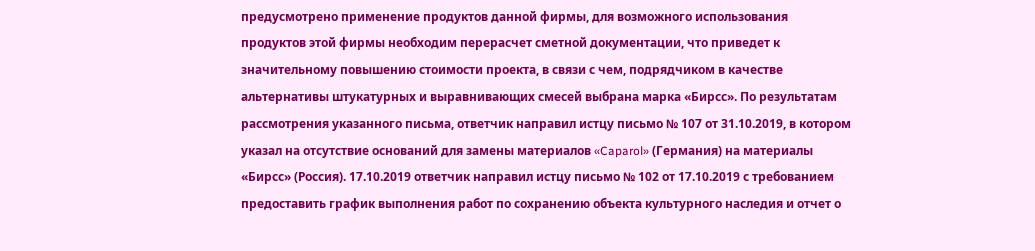предусмотрено применение продуктов данной фирмы, для возможного использования продуктов этой фирмы необходим перерасчет сметной документации, что приведет к значительному повышению стоимости проекта, в связи с чем, подрядчиком в качестве альтернативы штукатурных и выравнивающих смесей выбрана марка «Бирсс». По результатам рассмотрения указанного письма, ответчик направил истцу письмо № 107 от 31.10.2019, в котором указал на отсутствие оснований для замены материалов «Caparol» (Германия) на материалы «Бирсс» (Россия). 17.10.2019 ответчик направил истцу письмо № 102 от 17.10.2019 с требованием предоставить график выполнения работ по сохранению объекта культурного наследия и отчет о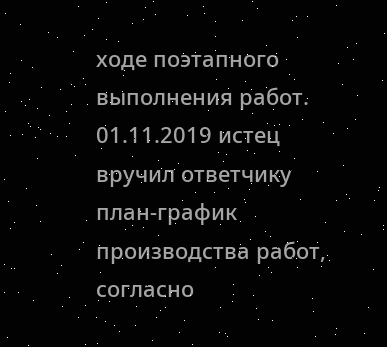ходе поэтапного выполнения работ. 01.11.2019 истец вручил ответчику план-график производства работ, согласно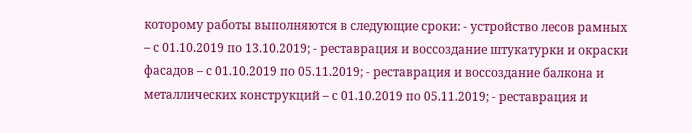которому работы выполняются в следующие сроки: - устройство лесов рамных – с 01.10.2019 по 13.10.2019; - реставрация и воссоздание штукатурки и окраски фасадов – с 01.10.2019 по 05.11.2019; - реставрация и воссоздание балкона и металлических конструкций – с 01.10.2019 по 05.11.2019; - реставрация и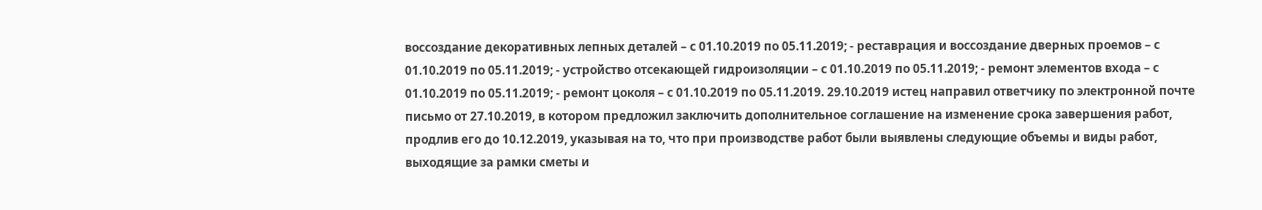воссоздание декоративных лепных деталей – с 01.10.2019 по 05.11.2019; - реставрация и воссоздание дверных проемов – с 01.10.2019 по 05.11.2019; - устройство отсекающей гидроизоляции – с 01.10.2019 по 05.11.2019; - ремонт элементов входа – с 01.10.2019 по 05.11.2019; - ремонт цоколя – с 01.10.2019 по 05.11.2019. 29.10.2019 истец направил ответчику по электронной почте письмо от 27.10.2019, в котором предложил заключить дополнительное соглашение на изменение срока завершения работ, продлив его до 10.12.2019, указывая на то, что при производстве работ были выявлены следующие объемы и виды работ, выходящие за рамки сметы и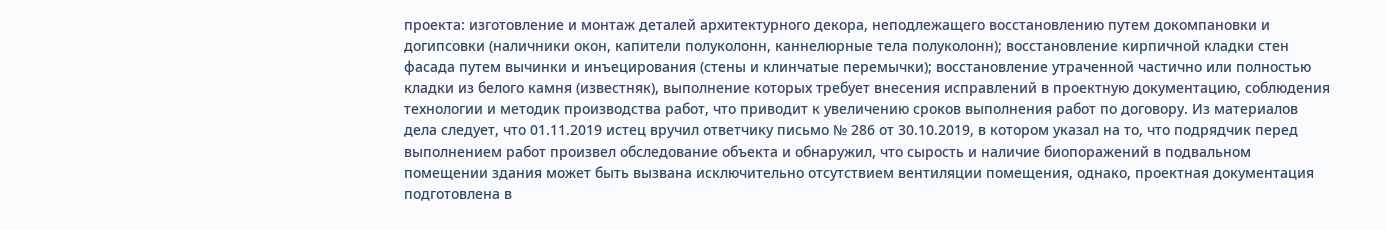проекта: изготовление и монтаж деталей архитектурного декора, неподлежащего восстановлению путем докомпановки и догипсовки (наличники окон, капители полуколонн, каннелюрные тела полуколонн); восстановление кирпичной кладки стен фасада путем вычинки и инъецирования (стены и клинчатые перемычки); восстановление утраченной частично или полностью кладки из белого камня (известняк), выполнение которых требует внесения исправлений в проектную документацию, соблюдения технологии и методик производства работ, что приводит к увеличению сроков выполнения работ по договору. Из материалов дела следует, что 01.11.2019 истец вручил ответчику письмо № 286 от 30.10.2019, в котором указал на то, что подрядчик перед выполнением работ произвел обследование объекта и обнаружил, что сырость и наличие биопоражений в подвальном помещении здания может быть вызвана исключительно отсутствием вентиляции помещения, однако, проектная документация подготовлена в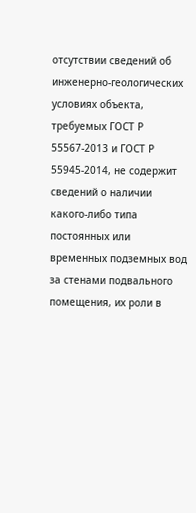отсутствии сведений об инженерно-геологических условиях объекта, требуемых ГОСТ Р 55567-2013 и ГОСТ Р 55945-2014, не содержит сведений о наличии какого-либо типа постоянных или временных подземных вод за стенами подвального помещения, их роли в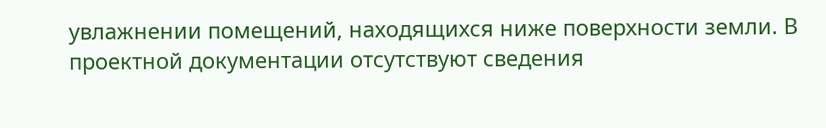увлажнении помещений, находящихся ниже поверхности земли. В проектной документации отсутствуют сведения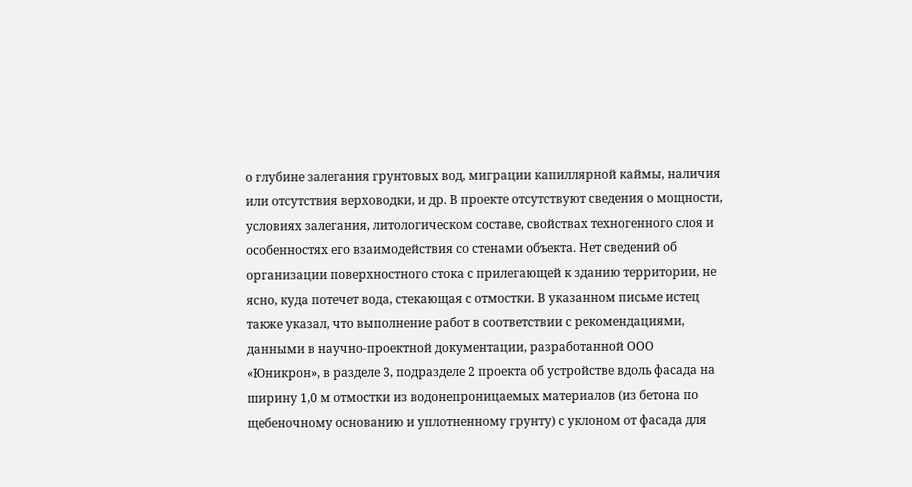о глубине залегания грунтовых вод, миграции капиллярной каймы, наличия или отсутствия верховодки, и др. В проекте отсутствуют сведения о мощности, условиях залегания, литологическом составе, свойствах техногенного слоя и особенностях его взаимодействия со стенами объекта. Нет сведений об организации поверхностного стока с прилегающей к зданию территории, не ясно, куда потечет вода, стекающая с отмостки. В указанном письме истец также указал, что выполнение работ в соответствии с рекомендациями, данными в научно-проектной документации, разработанной ООО «Юникрон», в разделе 3, подразделе 2 проекта об устройстве вдоль фасада на ширину 1,0 м отмостки из водонепроницаемых материалов (из бетона по щебеночному основанию и уплотненному грунту) с уклоном от фасада для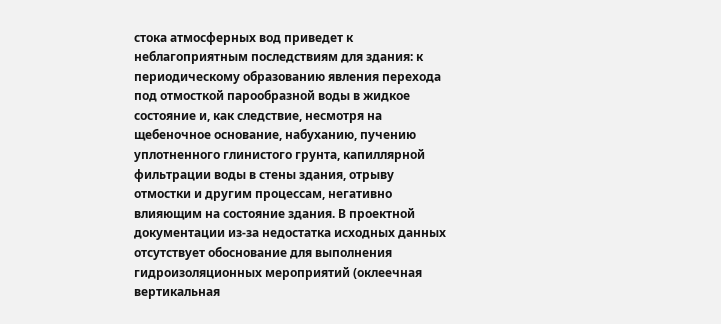стока атмосферных вод приведет к неблагоприятным последствиям для здания: к периодическому образованию явления перехода под отмосткой парообразной воды в жидкое состояние и, как следствие, несмотря на щебеночное основание, набуханию, пучению уплотненного глинистого грунта, капиллярной фильтрации воды в стены здания, отрыву отмостки и другим процессам, негативно влияющим на состояние здания. В проектной документации из-за недостатка исходных данных отсутствует обоснование для выполнения гидроизоляционных мероприятий (оклеечная вертикальная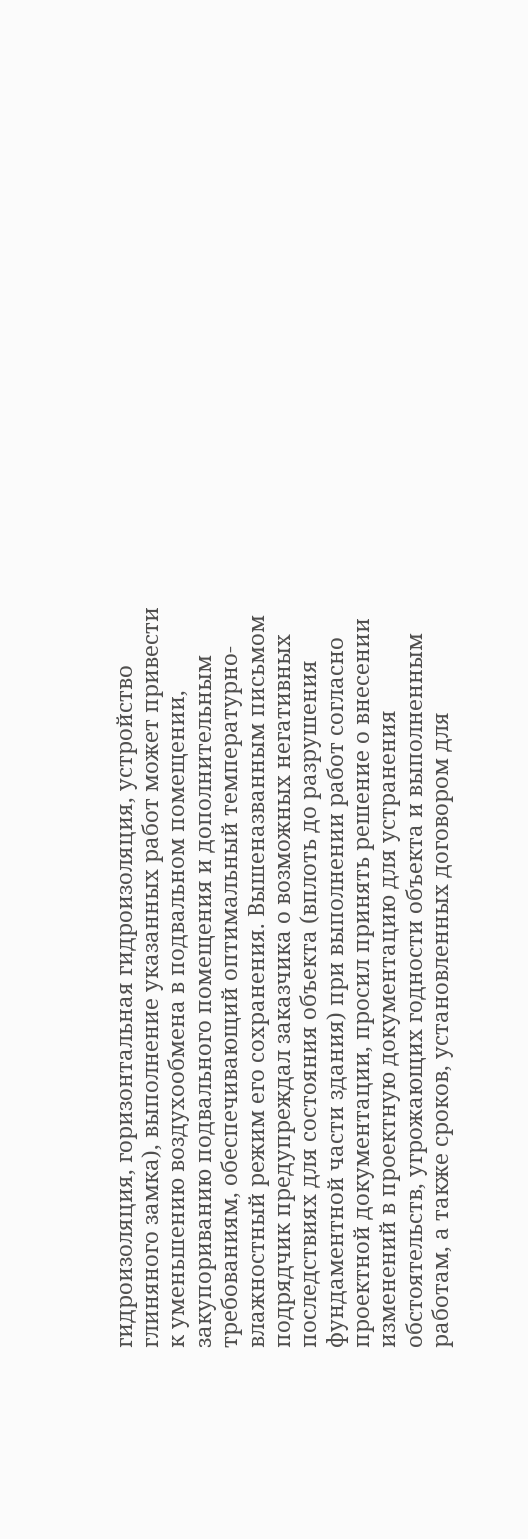гидроизоляция, горизонтальная гидроизоляция, устройство глиняного замка), выполнение указанных работ может привести к уменьшению воздухообмена в подвальном помещении, закупориванию подвального помещения и дополнительным требованиям, обеспечивающий оптимальный температурно-влажностный режим его сохранения. Вышеназванным письмом подрядчик предупреждал заказчика о возможных негативных последствиях для состояния объекта (вплоть до разрушения фундаментной части здания) при выполнении работ согласно проектной документации, просил принять решение о внесении изменений в проектную документацию для устранения обстоятельств, угрожающих годности объекта и выполненным работам, а также сроков, установленных договором для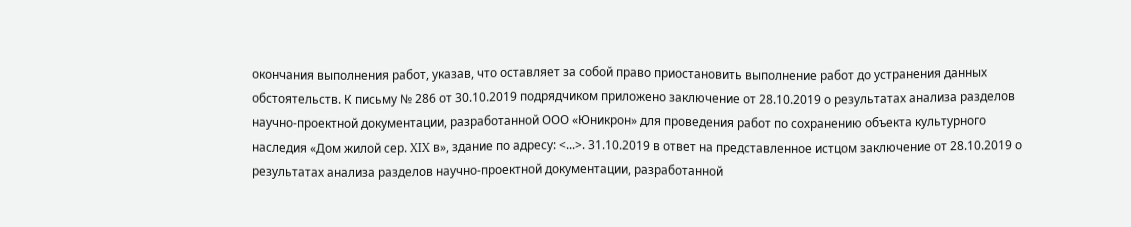окончания выполнения работ, указав, что оставляет за собой право приостановить выполнение работ до устранения данных обстоятельств. К письму № 286 от 30.10.2019 подрядчиком приложено заключение от 28.10.2019 о результатах анализа разделов научно-проектной документации, разработанной ООО «Юникрон» для проведения работ по сохранению объекта культурного наследия «Дом жилой сер. XIX в», здание по адресу: <...>. 31.10.2019 в ответ на представленное истцом заключение от 28.10.2019 о результатах анализа разделов научно-проектной документации, разработанной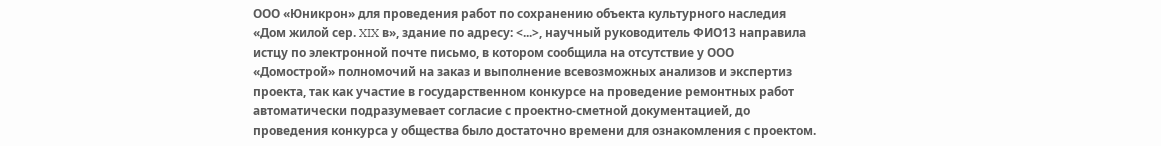ООО «Юникрон» для проведения работ по сохранению объекта культурного наследия «Дом жилой сер. XIX в», здание по адресу: <...>, научный руководитель ФИО13 направила истцу по электронной почте письмо, в котором сообщила на отсутствие у ООО «Домострой» полномочий на заказ и выполнение всевозможных анализов и экспертиз проекта, так как участие в государственном конкурсе на проведение ремонтных работ автоматически подразумевает согласие с проектно-сметной документацией, до проведения конкурса у общества было достаточно времени для ознакомления с проектом.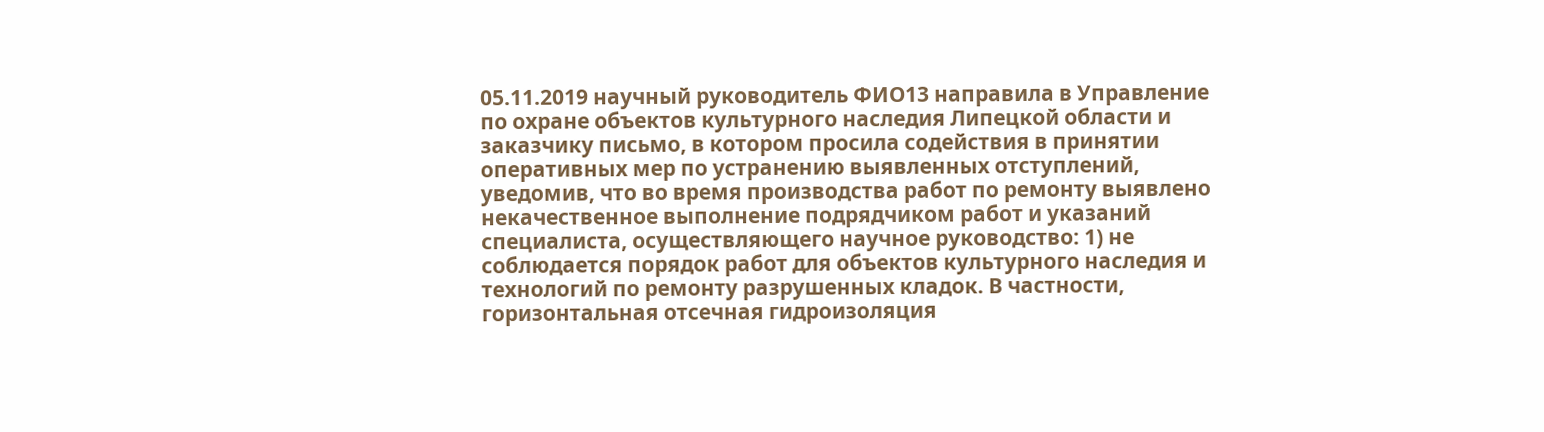05.11.2019 научный руководитель ФИО13 направила в Управление по охране объектов культурного наследия Липецкой области и заказчику письмо, в котором просила содействия в принятии оперативных мер по устранению выявленных отступлений, уведомив, что во время производства работ по ремонту выявлено некачественное выполнение подрядчиком работ и указаний специалиста, осуществляющего научное руководство: 1) не соблюдается порядок работ для объектов культурного наследия и технологий по ремонту разрушенных кладок. В частности, горизонтальная отсечная гидроизоляция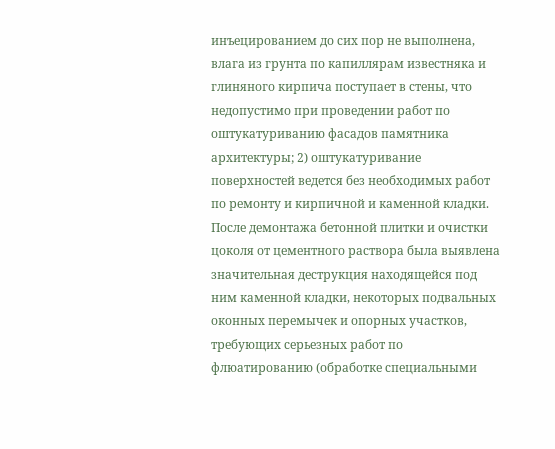инъецированием до сих пор не выполнена, влага из грунта по капиллярам известняка и глиняного кирпича поступает в стены, что недопустимо при проведении работ по оштукатуриванию фасадов памятника архитектуры; 2) оштукатуривание поверхностей ведется без необходимых работ по ремонту и кирпичной и каменной кладки. После демонтажа бетонной плитки и очистки цоколя от цементного раствора была выявлена значительная деструкция находящейся под ним каменной кладки, некоторых подвальных оконных перемычек и опорных участков, требующих серьезных работ по флюатированию (обработке специальными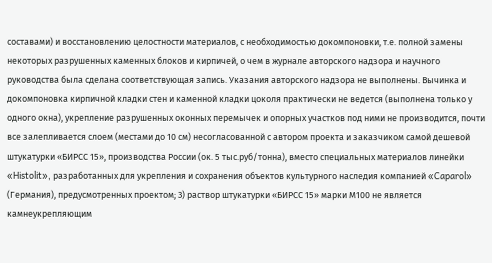составами) и восстановлению целостности материалов, с необходимостью докомпоновки, т.е. полной замены некоторых разрушенных каменных блоков и кирпичей, о чем в журнале авторского надзора и научного руководства была сделана соответствующая запись. Указания авторского надзора не выполнены. Вычинка и докомпоновка кирпичной кладки стен и каменной кладки цоколя практически не ведется (выполнена только у одного окна), укрепление разрушенных оконных перемычек и опорных участков под ними не производится, почти все залепливается слоем (местами до 10 см) несогласованной с автором проекта и заказчиком самой дешевой штукатурки «БИРСС 15», производства России (ок. 5 тыс.руб/тонна), вместо специальных материалов линейки «Histolit», разработанных для укрепления и сохранения объектов культурного наследия компанией «Caparol» (Германия), предусмотренных проектом; 3) раствор штукатурки «БИРСС 15» марки М100 не является камнеукрепляющим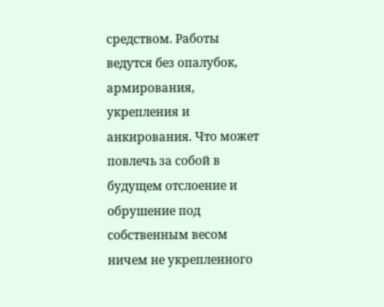средством. Работы ведутся без опалубок, армирования, укрепления и анкирования. Что может повлечь за собой в будущем отслоение и обрушение под собственным весом ничем не укрепленного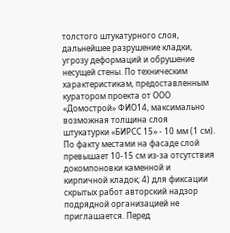толстого штукатурного слоя, дальнейшее разрушение кладки, угрозу деформаций и обрушение несущей стены. По техническим характеристикам, предоставленным куратором проекта от ООО «Домострой» ФИО14, максимально возможная толщина слоя штукатурки «БИРСС 15» - 10 мм (1 см). По факту местами на фасаде слой превышает 10-15 см из-за отсутствия докомпоновки каменной и кирпичной кладок; 4) для фиксации скрытых работ авторский надзор подрядной организацией не приглашается. Перед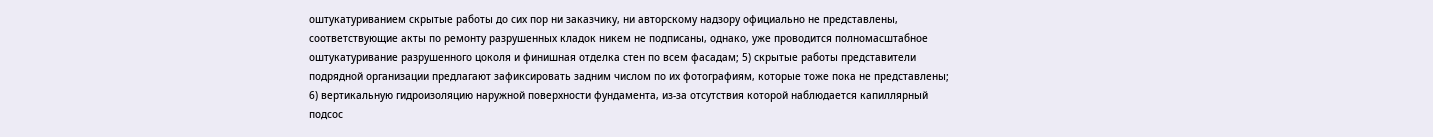оштукатуриванием скрытые работы до сих пор ни заказчику, ни авторскому надзору официально не представлены, соответствующие акты по ремонту разрушенных кладок никем не подписаны, однако, уже проводится полномасштабное оштукатуривание разрушенного цоколя и финишная отделка стен по всем фасадам; 5) скрытые работы представители подрядной организации предлагают зафиксировать задним числом по их фотографиям, которые тоже пока не представлены; 6) вертикальную гидроизоляцию наружной поверхности фундамента, из-за отсутствия которой наблюдается капиллярный подсос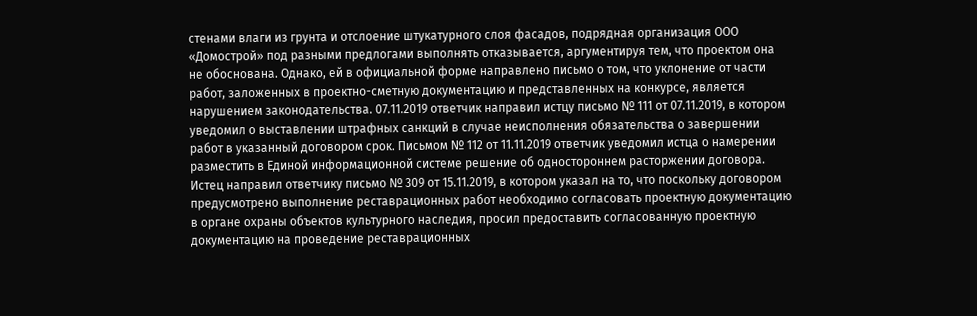стенами влаги из грунта и отслоение штукатурного слоя фасадов, подрядная организация ООО «Домострой» под разными предлогами выполнять отказывается, аргументируя тем, что проектом она не обоснована. Однако, ей в официальной форме направлено письмо о том, что уклонение от части работ, заложенных в проектно-сметную документацию и представленных на конкурсе, является нарушением законодательства. 07.11.2019 ответчик направил истцу письмо № 111 от 07.11.2019, в котором уведомил о выставлении штрафных санкций в случае неисполнения обязательства о завершении работ в указанный договором срок. Письмом № 112 от 11.11.2019 ответчик уведомил истца о намерении разместить в Единой информационной системе решение об одностороннем расторжении договора. Истец направил ответчику письмо № 309 от 15.11.2019, в котором указал на то, что поскольку договором предусмотрено выполнение реставрационных работ необходимо согласовать проектную документацию в органе охраны объектов культурного наследия, просил предоставить согласованную проектную документацию на проведение реставрационных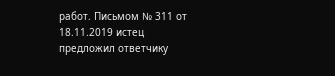работ. Письмом № 311 от 18.11.2019 истец предложил ответчику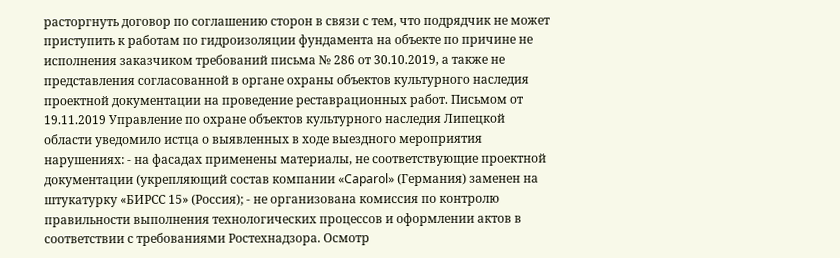расторгнуть договор по соглашению сторон в связи с тем, что подрядчик не может приступить к работам по гидроизоляции фундамента на объекте по причине не исполнения заказчиком требований письма № 286 от 30.10.2019, а также не представления согласованной в органе охраны объектов культурного наследия проектной документации на проведение реставрационных работ. Письмом от 19.11.2019 Управление по охране объектов культурного наследия Липецкой области уведомило истца о выявленных в ходе выездного мероприятия нарушениях: - на фасадах применены материалы, не соответствующие проектной документации (укрепляющий состав компании «Caparol» (Германия) заменен на штукатурку «БИРСС 15» (Россия); - не организована комиссия по контролю правильности выполнения технологических процессов и оформлении актов в соответствии с требованиями Ростехнадзора. Осмотр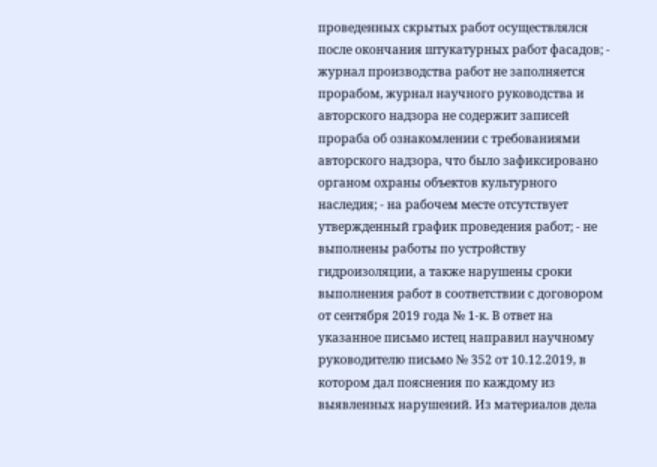проведенных скрытых работ осуществлялся после окончания штукатурных работ фасадов; - журнал производства работ не заполняется прорабом, журнал научного руководства и авторского надзора не содержит записей прораба об ознакомлении с требованиями авторского надзора, что было зафиксировано органом охраны объектов культурного наследия; - на рабочем месте отсутствует утвержденный график проведения работ; - не выполнены работы по устройству гидроизоляции, а также нарушены сроки выполнения работ в соответствии с договором от сентября 2019 года № 1-к. В ответ на указанное письмо истец направил научному руководителю письмо № 352 от 10.12.2019, в котором дал пояснения по каждому из выявленных нарушений. Из материалов дела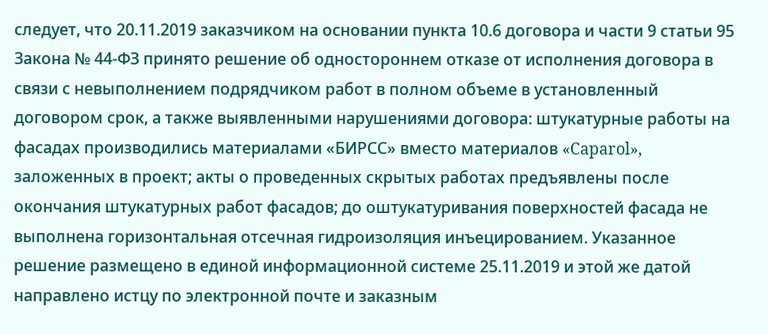следует, что 20.11.2019 заказчиком на основании пункта 10.6 договора и части 9 статьи 95 Закона № 44-ФЗ принято решение об одностороннем отказе от исполнения договора в связи с невыполнением подрядчиком работ в полном объеме в установленный договором срок, а также выявленными нарушениями договора: штукатурные работы на фасадах производились материалами «БИРСС» вместо материалов «Caparol», заложенных в проект; акты о проведенных скрытых работах предъявлены после окончания штукатурных работ фасадов; до оштукатуривания поверхностей фасада не выполнена горизонтальная отсечная гидроизоляция инъецированием. Указанное решение размещено в единой информационной системе 25.11.2019 и этой же датой направлено истцу по электронной почте и заказным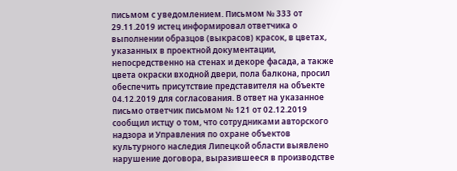письмом с уведомлением. Письмом № 333 от 29.11.2019 истец информировал ответчика о выполнении образцов (выкрасов) красок, в цветах, указанных в проектной документации, непосредственно на стенах и декоре фасада, а также цвета окраски входной двери, пола балкона, просил обеспечить присутствие представителя на объекте 04.12.2019 для согласования. В ответ на указанное письмо ответчик письмом № 121 от 02.12.2019 сообщил истцу о том, что сотрудниками авторского надзора и Управления по охране объектов культурного наследия Липецкой области выявлено нарушение договора, выразившееся в производстве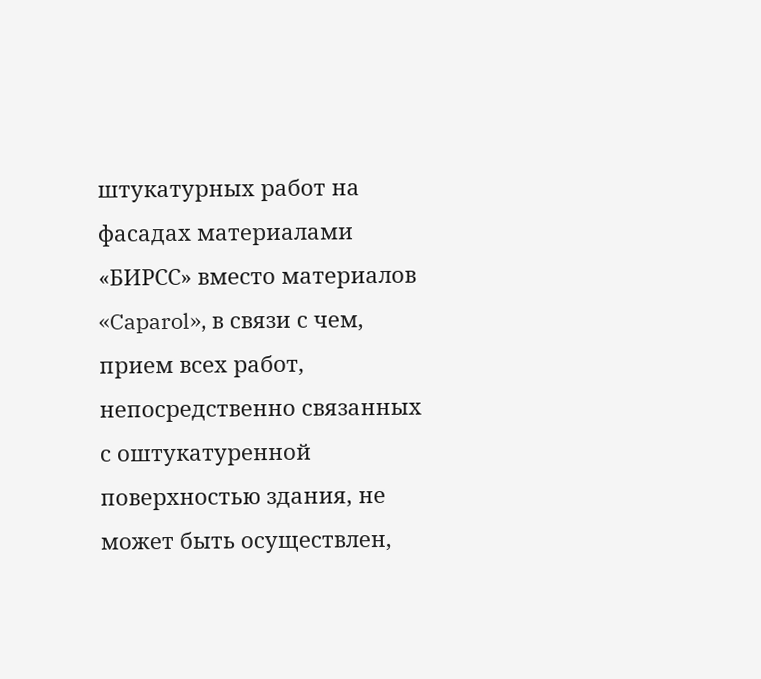штукатурных работ на фасадах материалами «БИРСС» вместо материалов «Caparol», в связи с чем, прием всех работ, непосредственно связанных с оштукатуренной поверхностью здания, не может быть осуществлен,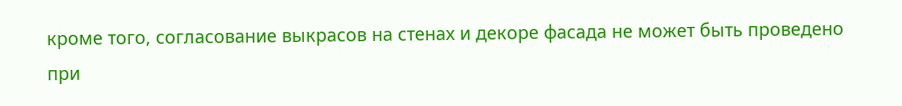кроме того, согласование выкрасов на стенах и декоре фасада не может быть проведено при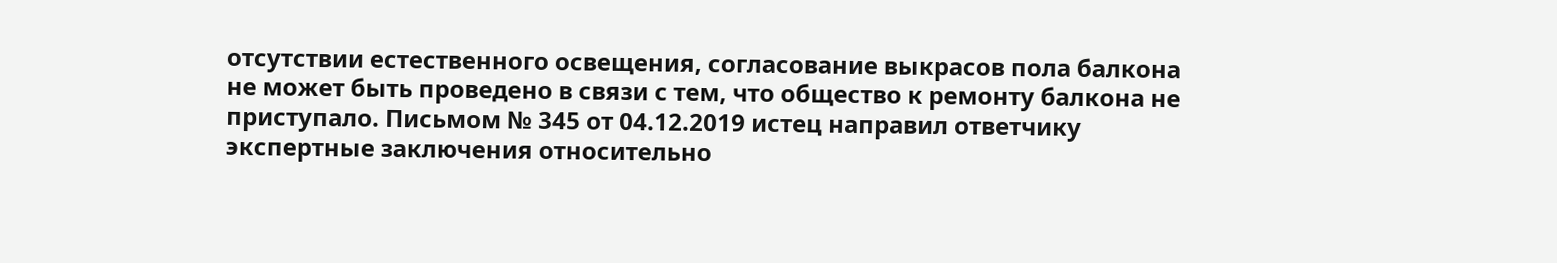отсутствии естественного освещения, согласование выкрасов пола балкона не может быть проведено в связи с тем, что общество к ремонту балкона не приступало. Письмом № 345 от 04.12.2019 истец направил ответчику экспертные заключения относительно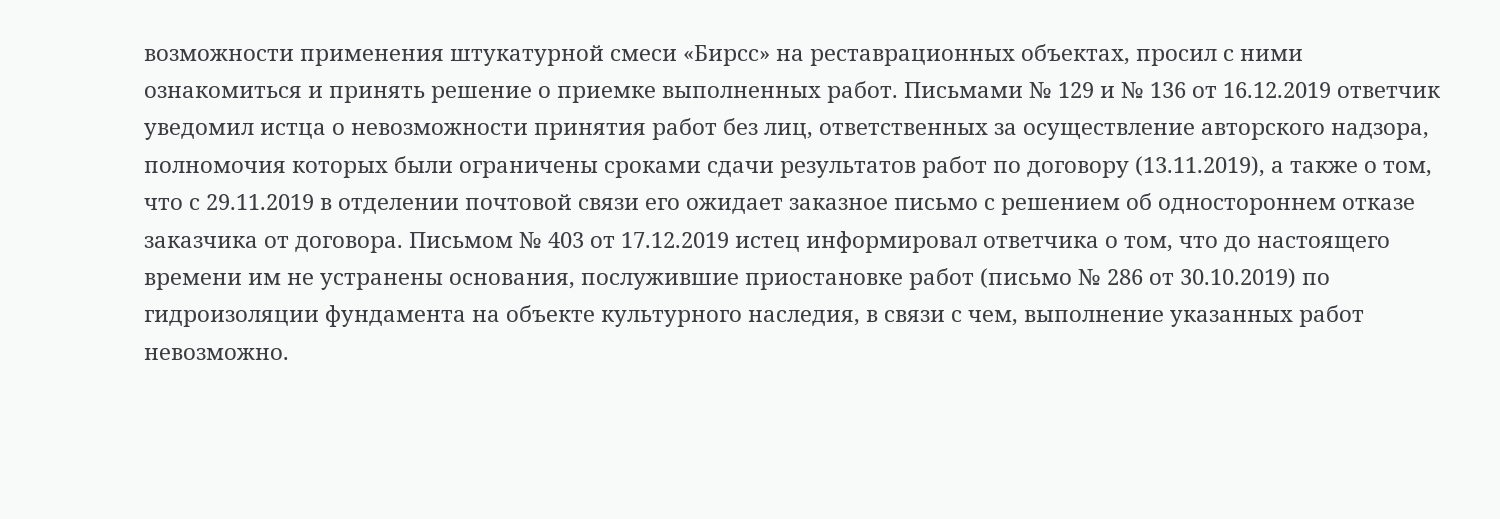возможности применения штукатурной смеси «Бирсс» на реставрационных объектах, просил с ними ознакомиться и принять решение о приемке выполненных работ. Письмами № 129 и № 136 от 16.12.2019 ответчик уведомил истца о невозможности принятия работ без лиц, ответственных за осуществление авторского надзора, полномочия которых были ограничены сроками сдачи результатов работ по договору (13.11.2019), а также о том, что с 29.11.2019 в отделении почтовой связи его ожидает заказное письмо с решением об одностороннем отказе заказчика от договора. Письмом № 403 от 17.12.2019 истец информировал ответчика о том, что до настоящего времени им не устранены основания, послужившие приостановке работ (письмо № 286 от 30.10.2019) по гидроизоляции фундамента на объекте культурного наследия, в связи с чем, выполнение указанных работ невозможно.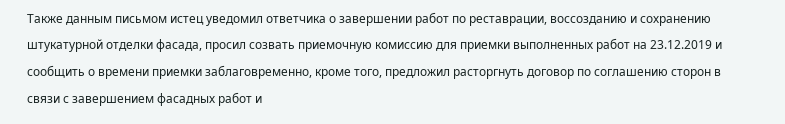Также данным письмом истец уведомил ответчика о завершении работ по реставрации, воссозданию и сохранению штукатурной отделки фасада, просил созвать приемочную комиссию для приемки выполненных работ на 23.12.2019 и сообщить о времени приемки заблаговременно, кроме того, предложил расторгнуть договор по соглашению сторон в связи с завершением фасадных работ и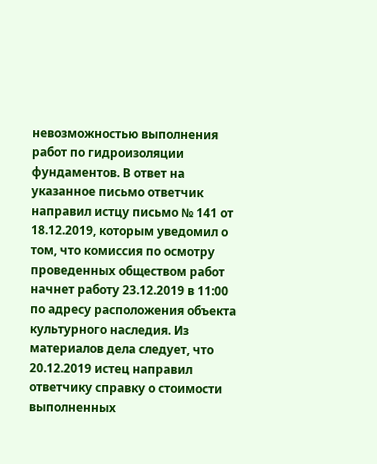невозможностью выполнения работ по гидроизоляции фундаментов. В ответ на указанное письмо ответчик направил истцу письмо № 141 от 18.12.2019, которым уведомил о том, что комиссия по осмотру проведенных обществом работ начнет работу 23.12.2019 в 11:00 по адресу расположения объекта культурного наследия. Из материалов дела следует, что 20.12.2019 истец направил ответчику справку о стоимости выполненных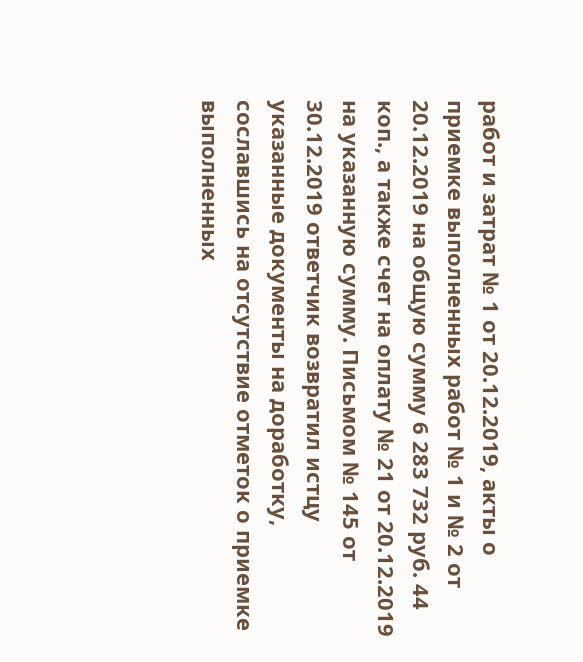работ и затрат № 1 от 20.12.2019, акты о приемке выполненных работ № 1 и № 2 от 20.12.2019 на общую сумму 6 283 732 руб. 44 коп., а также счет на оплату № 21 от 20.12.2019 на указанную сумму. Письмом № 145 от 30.12.2019 ответчик возвратил истцу указанные документы на доработку, сославшись на отсутствие отметок о приемке выполненных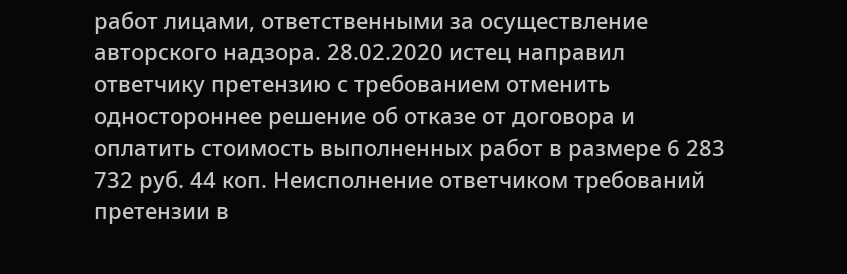работ лицами, ответственными за осуществление авторского надзора. 28.02.2020 истец направил ответчику претензию с требованием отменить одностороннее решение об отказе от договора и оплатить стоимость выполненных работ в размере 6 283 732 руб. 44 коп. Неисполнение ответчиком требований претензии в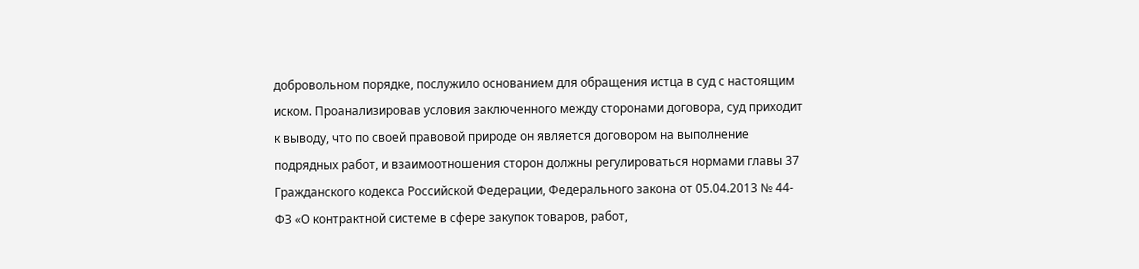добровольном порядке, послужило основанием для обращения истца в суд с настоящим иском. Проанализировав условия заключенного между сторонами договора, суд приходит к выводу, что по своей правовой природе он является договором на выполнение подрядных работ, и взаимоотношения сторон должны регулироваться нормами главы 37 Гражданского кодекса Российской Федерации, Федерального закона от 05.04.2013 № 44-ФЗ «О контрактной системе в сфере закупок товаров, работ,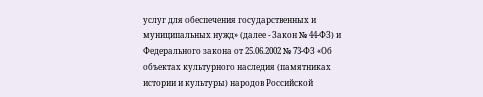услуг для обеспечения государственных и муниципальных нужд» (далее - Закон № 44-ФЗ) и Федерального закона от 25.06.2002 № 73-ФЗ «Об объектах культурного наследия (памятниках истории и культуры) народов Российской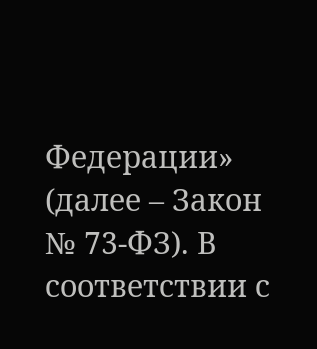Федерации» (далее – Закон № 73-ФЗ). В соответствии с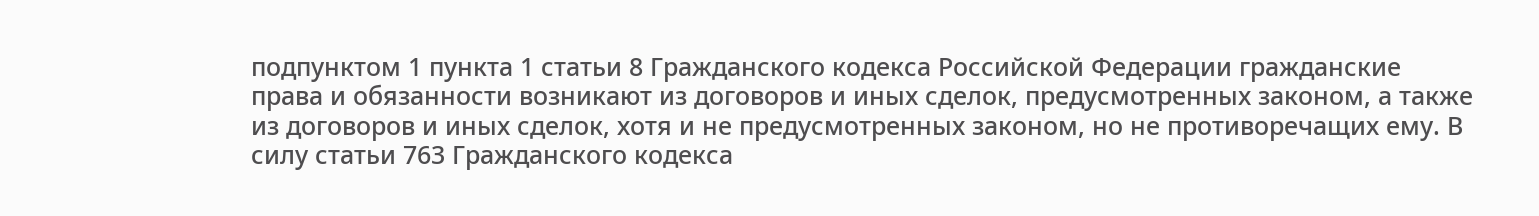подпунктом 1 пункта 1 статьи 8 Гражданского кодекса Российской Федерации гражданские права и обязанности возникают из договоров и иных сделок, предусмотренных законом, а также из договоров и иных сделок, хотя и не предусмотренных законом, но не противоречащих ему. В силу статьи 763 Гражданского кодекса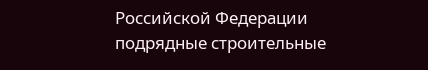Российской Федерации подрядные строительные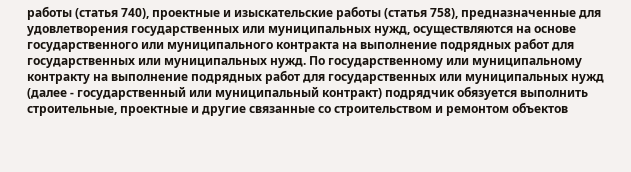работы (статья 740), проектные и изыскательские работы (статья 758), предназначенные для удовлетворения государственных или муниципальных нужд, осуществляются на основе государственного или муниципального контракта на выполнение подрядных работ для государственных или муниципальных нужд. По государственному или муниципальному контракту на выполнение подрядных работ для государственных или муниципальных нужд (далее - государственный или муниципальный контракт) подрядчик обязуется выполнить строительные, проектные и другие связанные со строительством и ремонтом объектов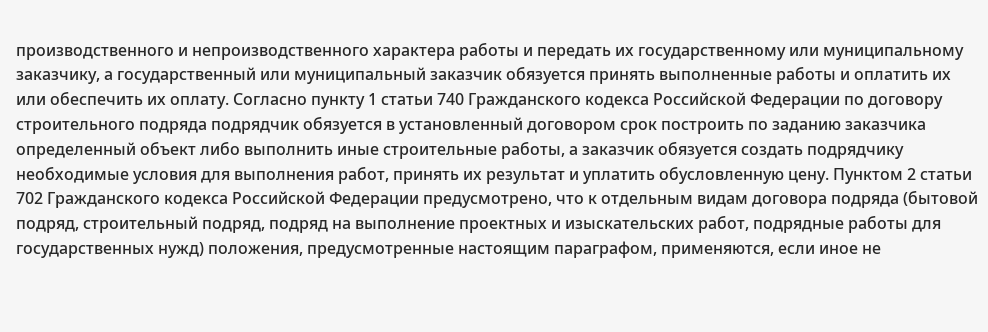производственного и непроизводственного характера работы и передать их государственному или муниципальному заказчику, а государственный или муниципальный заказчик обязуется принять выполненные работы и оплатить их или обеспечить их оплату. Согласно пункту 1 статьи 740 Гражданского кодекса Российской Федерации по договору строительного подряда подрядчик обязуется в установленный договором срок построить по заданию заказчика определенный объект либо выполнить иные строительные работы, а заказчик обязуется создать подрядчику необходимые условия для выполнения работ, принять их результат и уплатить обусловленную цену. Пунктом 2 статьи 702 Гражданского кодекса Российской Федерации предусмотрено, что к отдельным видам договора подряда (бытовой подряд, строительный подряд, подряд на выполнение проектных и изыскательских работ, подрядные работы для государственных нужд) положения, предусмотренные настоящим параграфом, применяются, если иное не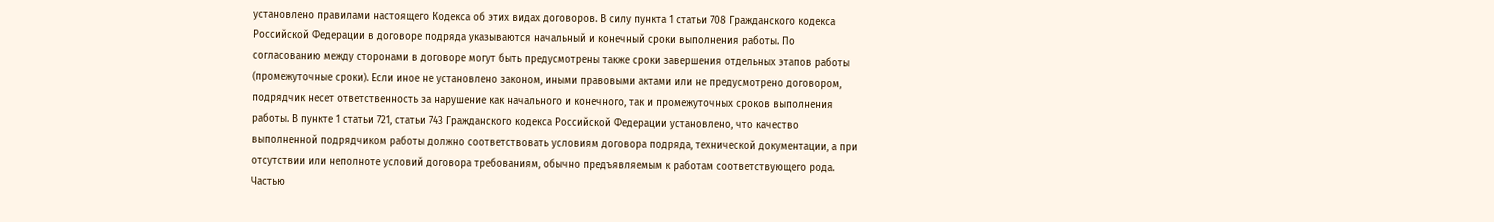установлено правилами настоящего Кодекса об этих видах договоров. В силу пункта 1 статьи 708 Гражданского кодекса Российской Федерации в договоре подряда указываются начальный и конечный сроки выполнения работы. По согласованию между сторонами в договоре могут быть предусмотрены также сроки завершения отдельных этапов работы (промежуточные сроки). Если иное не установлено законом, иными правовыми актами или не предусмотрено договором, подрядчик несет ответственность за нарушение как начального и конечного, так и промежуточных сроков выполнения работы. В пункте 1 статьи 721, статьи 743 Гражданского кодекса Российской Федерации установлено, что качество выполненной подрядчиком работы должно соответствовать условиям договора подряда, технической документации, а при отсутствии или неполноте условий договора требованиям, обычно предъявляемым к работам соответствующего рода. Частью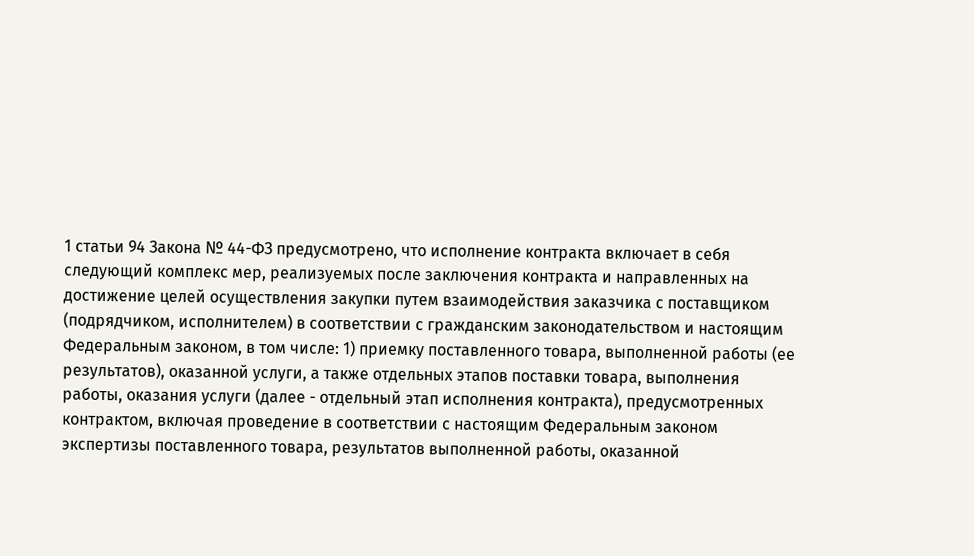1 статьи 94 Закона № 44-ФЗ предусмотрено, что исполнение контракта включает в себя следующий комплекс мер, реализуемых после заключения контракта и направленных на достижение целей осуществления закупки путем взаимодействия заказчика с поставщиком (подрядчиком, исполнителем) в соответствии с гражданским законодательством и настоящим Федеральным законом, в том числе: 1) приемку поставленного товара, выполненной работы (ее результатов), оказанной услуги, а также отдельных этапов поставки товара, выполнения работы, оказания услуги (далее - отдельный этап исполнения контракта), предусмотренных контрактом, включая проведение в соответствии с настоящим Федеральным законом экспертизы поставленного товара, результатов выполненной работы, оказанной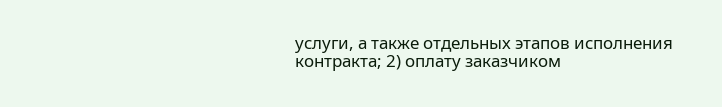услуги, а также отдельных этапов исполнения контракта; 2) оплату заказчиком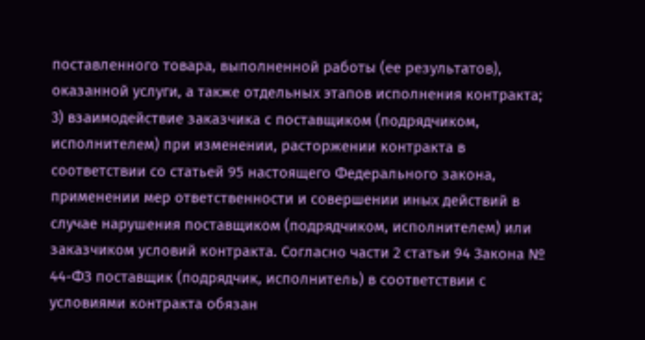поставленного товара, выполненной работы (ее результатов), оказанной услуги, а также отдельных этапов исполнения контракта; 3) взаимодействие заказчика с поставщиком (подрядчиком, исполнителем) при изменении, расторжении контракта в соответствии со статьей 95 настоящего Федерального закона, применении мер ответственности и совершении иных действий в случае нарушения поставщиком (подрядчиком, исполнителем) или заказчиком условий контракта. Согласно части 2 статьи 94 Закона № 44-ФЗ поставщик (подрядчик, исполнитель) в соответствии с условиями контракта обязан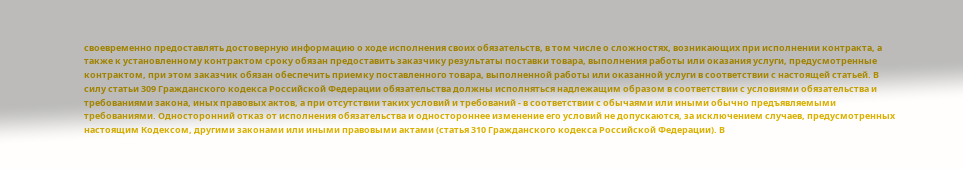своевременно предоставлять достоверную информацию о ходе исполнения своих обязательств, в том числе о сложностях, возникающих при исполнении контракта, а также к установленному контрактом сроку обязан предоставить заказчику результаты поставки товара, выполнения работы или оказания услуги, предусмотренные контрактом, при этом заказчик обязан обеспечить приемку поставленного товара, выполненной работы или оказанной услуги в соответствии с настоящей статьей. В силу статьи 309 Гражданского кодекса Российской Федерации обязательства должны исполняться надлежащим образом в соответствии с условиями обязательства и требованиями закона, иных правовых актов, а при отсутствии таких условий и требований - в соответствии с обычаями или иными обычно предъявляемыми требованиями. Односторонний отказ от исполнения обязательства и одностороннее изменение его условий не допускаются, за исключением случаев, предусмотренных настоящим Кодексом, другими законами или иными правовыми актами (статья 310 Гражданского кодекса Российской Федерации). В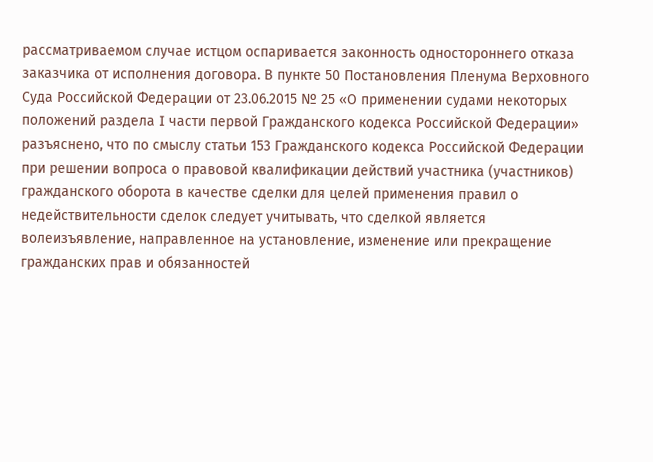рассматриваемом случае истцом оспаривается законность одностороннего отказа заказчика от исполнения договора. В пункте 50 Постановления Пленума Верховного Суда Российской Федерации от 23.06.2015 № 25 «О применении судами некоторых положений раздела I части первой Гражданского кодекса Российской Федерации» разъяснено, что по смыслу статьи 153 Гражданского кодекса Российской Федерации при решении вопроса о правовой квалификации действий участника (участников) гражданского оборота в качестве сделки для целей применения правил о недействительности сделок следует учитывать, что сделкой является волеизъявление, направленное на установление, изменение или прекращение гражданских прав и обязанностей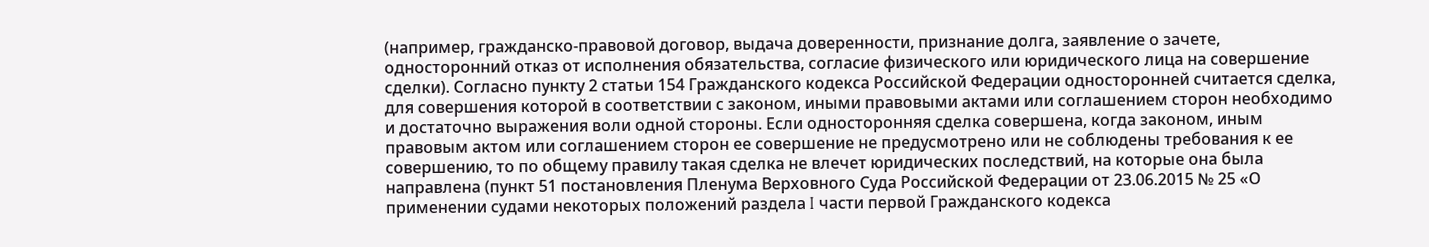(например, гражданско-правовой договор, выдача доверенности, признание долга, заявление о зачете, односторонний отказ от исполнения обязательства, согласие физического или юридического лица на совершение сделки). Согласно пункту 2 статьи 154 Гражданского кодекса Российской Федерации односторонней считается сделка, для совершения которой в соответствии с законом, иными правовыми актами или соглашением сторон необходимо и достаточно выражения воли одной стороны. Если односторонняя сделка совершена, когда законом, иным правовым актом или соглашением сторон ее совершение не предусмотрено или не соблюдены требования к ее совершению, то по общему правилу такая сделка не влечет юридических последствий, на которые она была направлена (пункт 51 постановления Пленума Верховного Суда Российской Федерации от 23.06.2015 № 25 «О применении судами некоторых положений раздела I части первой Гражданского кодекса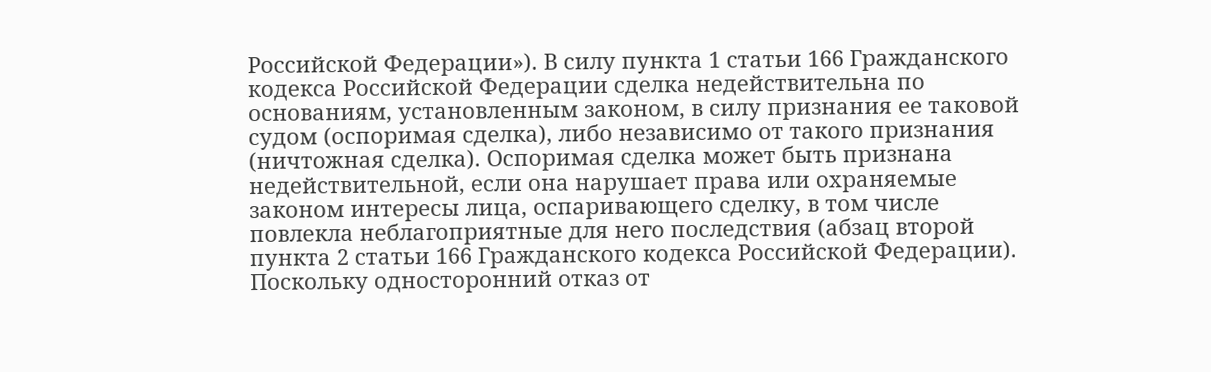Российской Федерации»). В силу пункта 1 статьи 166 Гражданского кодекса Российской Федерации сделка недействительна по основаниям, установленным законом, в силу признания ее таковой судом (оспоримая сделка), либо независимо от такого признания (ничтожная сделка). Оспоримая сделка может быть признана недействительной, если она нарушает права или охраняемые законом интересы лица, оспаривающего сделку, в том числе повлекла неблагоприятные для него последствия (абзац второй пункта 2 статьи 166 Гражданского кодекса Российской Федерации). Поскольку односторонний отказ от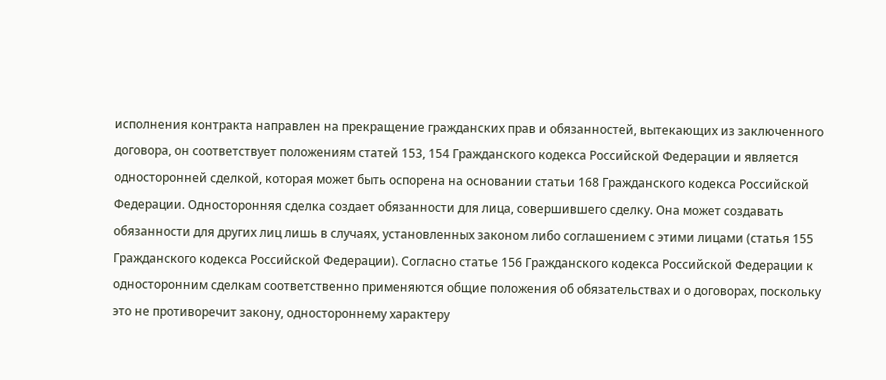исполнения контракта направлен на прекращение гражданских прав и обязанностей, вытекающих из заключенного договора, он соответствует положениям статей 153, 154 Гражданского кодекса Российской Федерации и является односторонней сделкой, которая может быть оспорена на основании статьи 168 Гражданского кодекса Российской Федерации. Односторонняя сделка создает обязанности для лица, совершившего сделку. Она может создавать обязанности для других лиц лишь в случаях, установленных законом либо соглашением с этими лицами (статья 155 Гражданского кодекса Российской Федерации). Согласно статье 156 Гражданского кодекса Российской Федерации к односторонним сделкам соответственно применяются общие положения об обязательствах и о договорах, поскольку это не противоречит закону, одностороннему характеру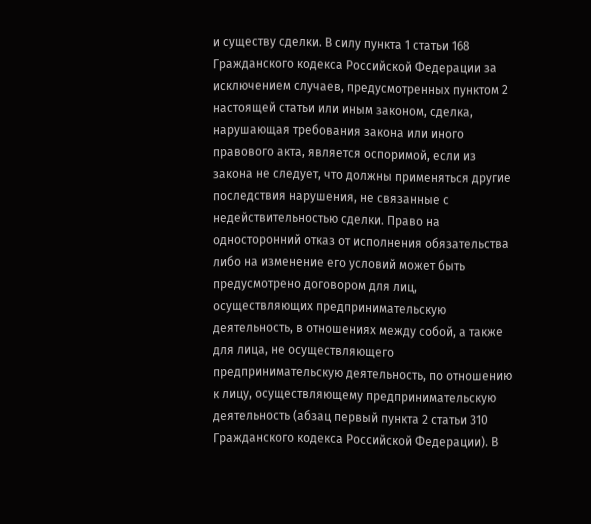и существу сделки. В силу пункта 1 статьи 168 Гражданского кодекса Российской Федерации за исключением случаев, предусмотренных пунктом 2 настоящей статьи или иным законом, сделка, нарушающая требования закона или иного правового акта, является оспоримой, если из закона не следует, что должны применяться другие последствия нарушения, не связанные с недействительностью сделки. Право на односторонний отказ от исполнения обязательства либо на изменение его условий может быть предусмотрено договором для лиц, осуществляющих предпринимательскую деятельность, в отношениях между собой, а также для лица, не осуществляющего предпринимательскую деятельность, по отношению к лицу, осуществляющему предпринимательскую деятельность (абзац первый пункта 2 статьи 310 Гражданского кодекса Российской Федерации). В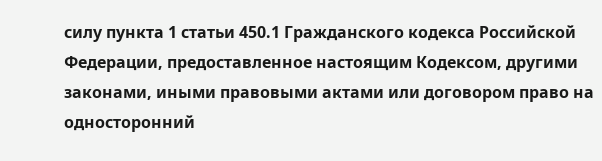силу пункта 1 статьи 450.1 Гражданского кодекса Российской Федерации, предоставленное настоящим Кодексом, другими законами, иными правовыми актами или договором право на односторонний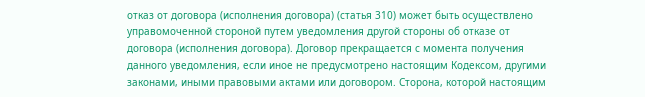отказ от договора (исполнения договора) (статья 310) может быть осуществлено управомоченной стороной путем уведомления другой стороны об отказе от договора (исполнения договора). Договор прекращается с момента получения данного уведомления, если иное не предусмотрено настоящим Кодексом, другими законами, иными правовыми актами или договором. Сторона, которой настоящим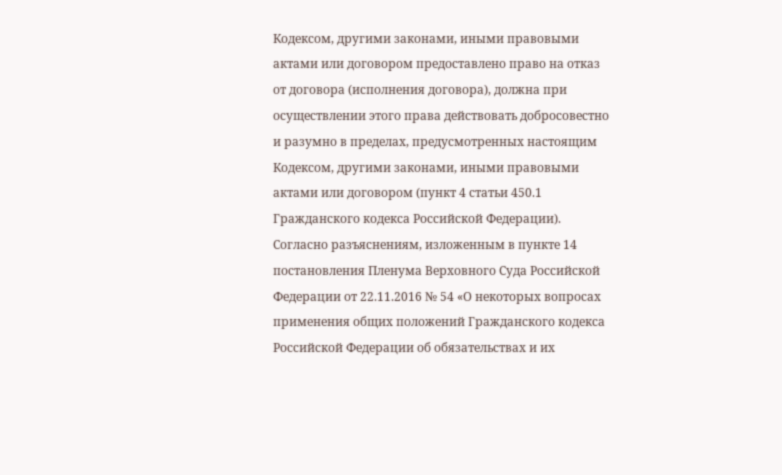Кодексом, другими законами, иными правовыми актами или договором предоставлено право на отказ от договора (исполнения договора), должна при осуществлении этого права действовать добросовестно и разумно в пределах, предусмотренных настоящим Кодексом, другими законами, иными правовыми актами или договором (пункт 4 статьи 450.1 Гражданского кодекса Российской Федерации). Согласно разъяснениям, изложенным в пункте 14 постановления Пленума Верховного Суда Российской Федерации от 22.11.2016 № 54 «О некоторых вопросах применения общих положений Гражданского кодекса Российской Федерации об обязательствах и их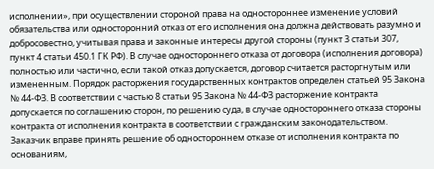исполнении», при осуществлении стороной права на одностороннее изменение условий обязательства или односторонний отказ от его исполнения она должна действовать разумно и добросовестно, учитывая права и законные интересы другой стороны (пункт 3 статьи 307, пункт 4 статьи 450.1 ГК РФ). В случае одностороннего отказа от договора (исполнения договора) полностью или частично, если такой отказ допускается, договор считается расторгнутым или измененным. Порядок расторжения государственных контрактов определен статьей 95 Закона № 44-ФЗ. В соответствии с частью 8 статьи 95 Закона № 44-ФЗ расторжение контракта допускается по соглашению сторон, по решению суда, в случае одностороннего отказа стороны контракта от исполнения контракта в соответствии с гражданским законодательством. Заказчик вправе принять решение об одностороннем отказе от исполнения контракта по основаниям,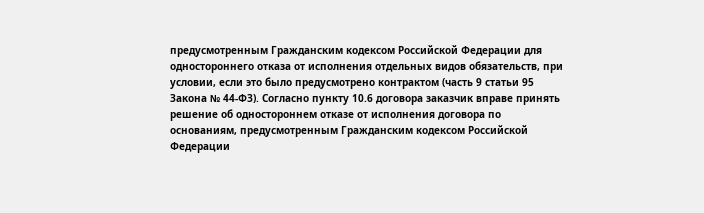предусмотренным Гражданским кодексом Российской Федерации для одностороннего отказа от исполнения отдельных видов обязательств, при условии, если это было предусмотрено контрактом (часть 9 статьи 95 Закона № 44-ФЗ). Согласно пункту 10.6 договора заказчик вправе принять решение об одностороннем отказе от исполнения договора по основаниям, предусмотренным Гражданским кодексом Российской Федерации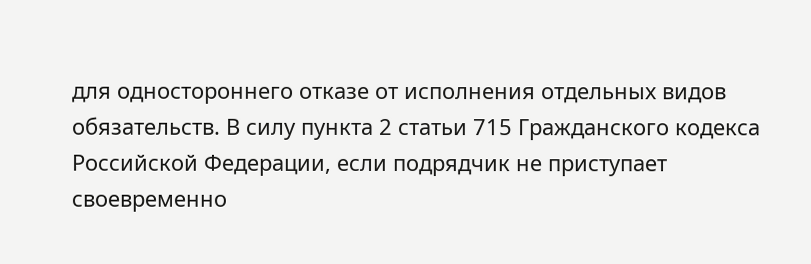для одностороннего отказе от исполнения отдельных видов обязательств. В силу пункта 2 статьи 715 Гражданского кодекса Российской Федерации, если подрядчик не приступает своевременно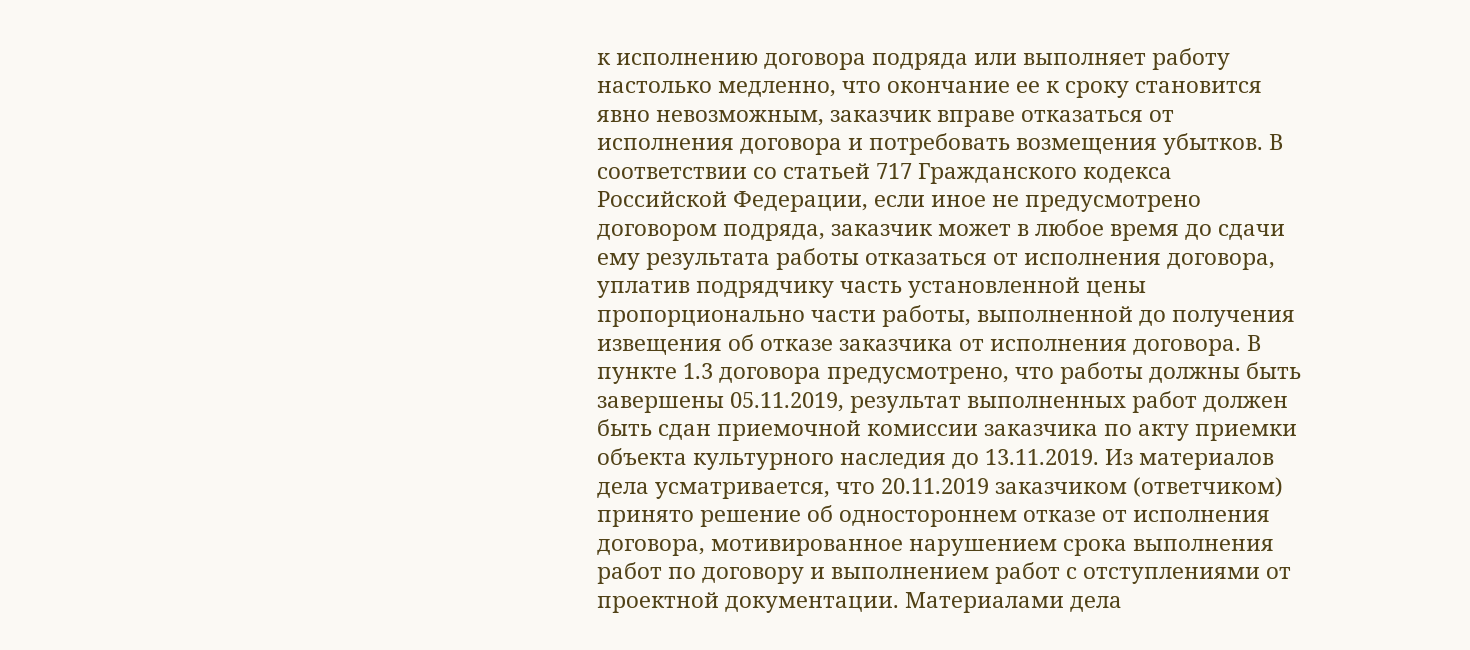к исполнению договора подряда или выполняет работу настолько медленно, что окончание ее к сроку становится явно невозможным, заказчик вправе отказаться от исполнения договора и потребовать возмещения убытков. В соответствии со статьей 717 Гражданского кодекса Российской Федерации, если иное не предусмотрено договором подряда, заказчик может в любое время до сдачи ему результата работы отказаться от исполнения договора, уплатив подрядчику часть установленной цены пропорционально части работы, выполненной до получения извещения об отказе заказчика от исполнения договора. В пункте 1.3 договора предусмотрено, что работы должны быть завершены 05.11.2019, результат выполненных работ должен быть сдан приемочной комиссии заказчика по акту приемки объекта культурного наследия до 13.11.2019. Из материалов дела усматривается, что 20.11.2019 заказчиком (ответчиком) принято решение об одностороннем отказе от исполнения договора, мотивированное нарушением срока выполнения работ по договору и выполнением работ с отступлениями от проектной документации. Материалами дела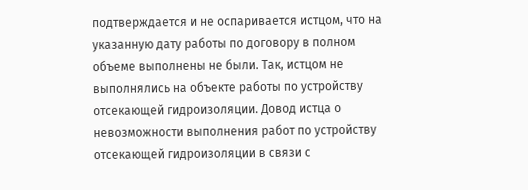подтверждается и не оспаривается истцом, что на указанную дату работы по договору в полном объеме выполнены не были. Так, истцом не выполнялись на объекте работы по устройству отсекающей гидроизоляции. Довод истца о невозможности выполнения работ по устройству отсекающей гидроизоляции в связи с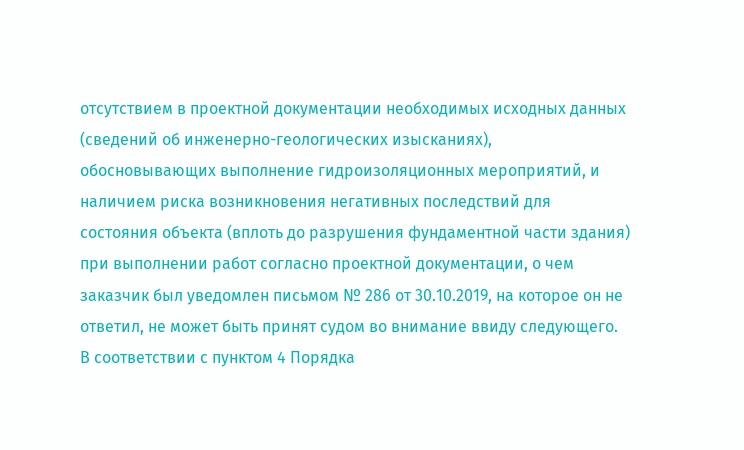отсутствием в проектной документации необходимых исходных данных (сведений об инженерно-геологических изысканиях), обосновывающих выполнение гидроизоляционных мероприятий, и наличием риска возникновения негативных последствий для состояния объекта (вплоть до разрушения фундаментной части здания) при выполнении работ согласно проектной документации, о чем заказчик был уведомлен письмом № 286 от 30.10.2019, на которое он не ответил, не может быть принят судом во внимание ввиду следующего. В соответствии с пунктом 4 Порядка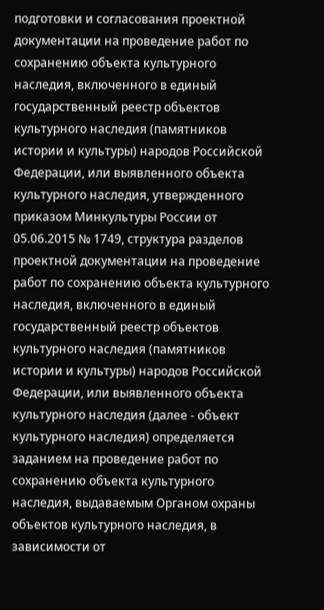подготовки и согласования проектной документации на проведение работ по сохранению объекта культурного наследия, включенного в единый государственный реестр объектов культурного наследия (памятников истории и культуры) народов Российской Федерации, или выявленного объекта культурного наследия, утвержденного приказом Минкультуры России от 05.06.2015 № 1749, структура разделов проектной документации на проведение работ по сохранению объекта культурного наследия, включенного в единый государственный реестр объектов культурного наследия (памятников истории и культуры) народов Российской Федерации, или выявленного объекта культурного наследия (далее - объект культурного наследия) определяется заданием на проведение работ по сохранению объекта культурного наследия, выдаваемым Органом охраны объектов культурного наследия, в зависимости от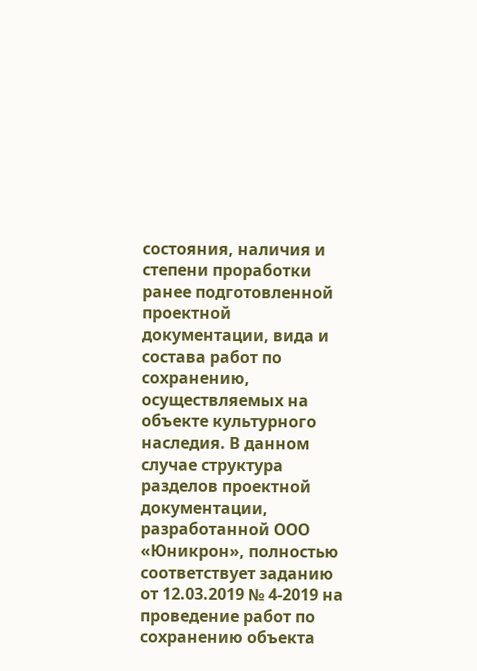состояния, наличия и степени проработки ранее подготовленной проектной документации, вида и состава работ по сохранению, осуществляемых на объекте культурного наследия. В данном случае структура разделов проектной документации, разработанной ООО «Юникрон», полностью соответствует заданию от 12.03.2019 № 4-2019 на проведение работ по сохранению объекта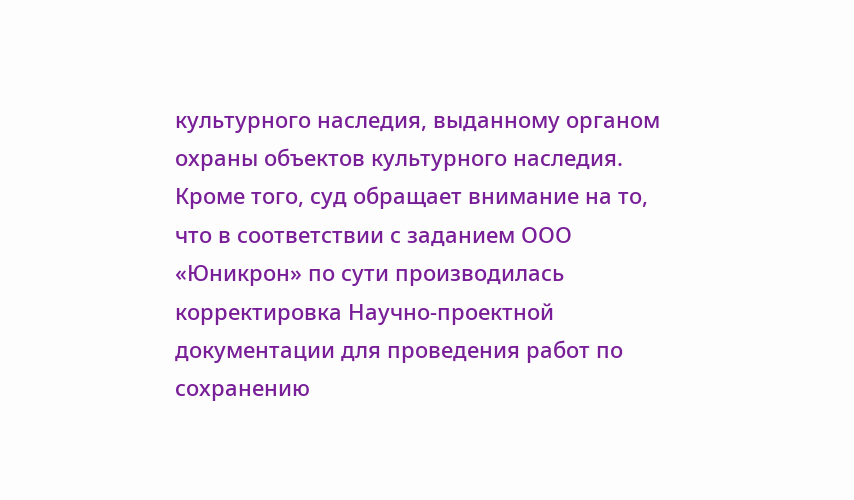культурного наследия, выданному органом охраны объектов культурного наследия. Кроме того, суд обращает внимание на то, что в соответствии с заданием ООО «Юникрон» по сути производилась корректировка Научно-проектной документации для проведения работ по сохранению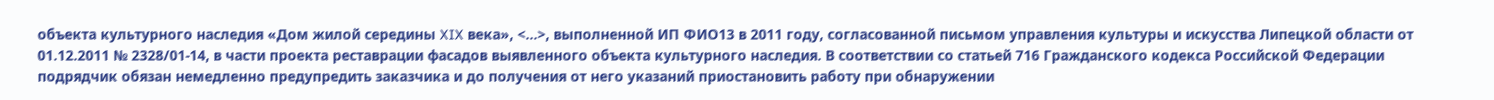объекта культурного наследия «Дом жилой середины XIX века», <...>, выполненной ИП ФИО13 в 2011 году, согласованной письмом управления культуры и искусства Липецкой области от 01.12.2011 № 2328/01-14, в части проекта реставрации фасадов выявленного объекта культурного наследия. В соответствии со статьей 716 Гражданского кодекса Российской Федерации подрядчик обязан немедленно предупредить заказчика и до получения от него указаний приостановить работу при обнаружении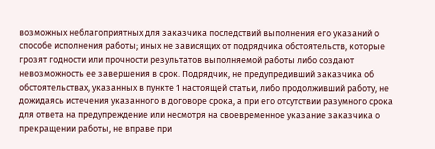возможных неблагоприятных для заказчика последствий выполнения его указаний о способе исполнения работы; иных не зависящих от подрядчика обстоятельств, которые грозят годности или прочности результатов выполняемой работы либо создают невозможность ее завершения в срок. Подрядчик, не предупредивший заказчика об обстоятельствах, указанных в пункте 1 настоящей статьи, либо продолживший работу, не дожидаясь истечения указанного в договоре срока, а при его отсутствии разумного срока для ответа на предупреждение или несмотря на своевременное указание заказчика о прекращении работы, не вправе при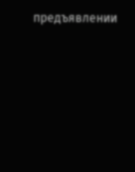предъявлении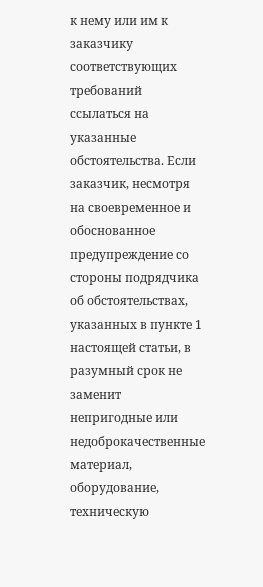к нему или им к заказчику соответствующих требований ссылаться на указанные обстоятельства. Если заказчик, несмотря на своевременное и обоснованное предупреждение со стороны подрядчика об обстоятельствах, указанных в пункте 1 настоящей статьи, в разумный срок не заменит непригодные или недоброкачественные материал, оборудование, техническую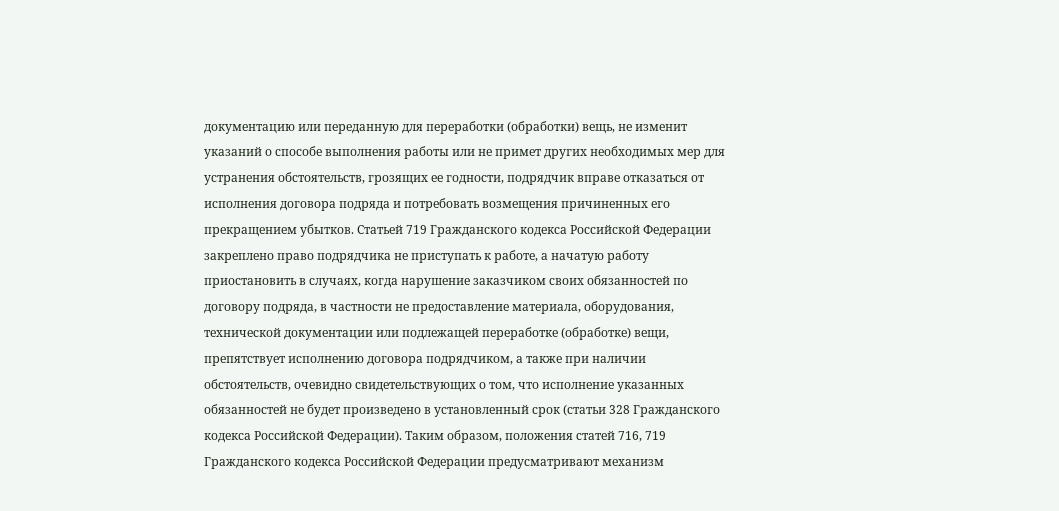документацию или переданную для переработки (обработки) вещь, не изменит указаний о способе выполнения работы или не примет других необходимых мер для устранения обстоятельств, грозящих ее годности, подрядчик вправе отказаться от исполнения договора подряда и потребовать возмещения причиненных его прекращением убытков. Статьей 719 Гражданского кодекса Российской Федерации закреплено право подрядчика не приступать к работе, а начатую работу приостановить в случаях, когда нарушение заказчиком своих обязанностей по договору подряда, в частности не предоставление материала, оборудования, технической документации или подлежащей переработке (обработке) вещи, препятствует исполнению договора подрядчиком, а также при наличии обстоятельств, очевидно свидетельствующих о том, что исполнение указанных обязанностей не будет произведено в установленный срок (статьи 328 Гражданского кодекса Российской Федерации). Таким образом, положения статей 716, 719 Гражданского кодекса Российской Федерации предусматривают механизм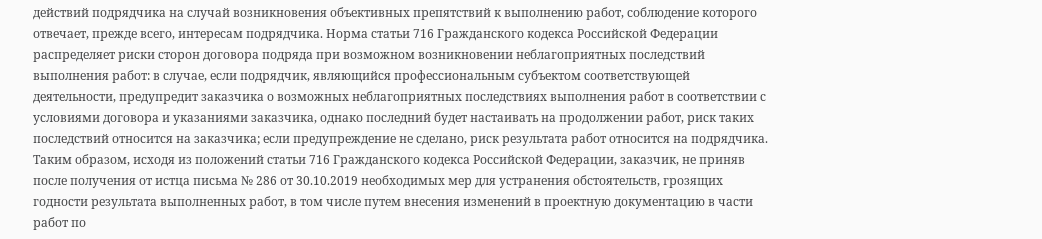действий подрядчика на случай возникновения объективных препятствий к выполнению работ, соблюдение которого отвечает, прежде всего, интересам подрядчика. Норма статьи 716 Гражданского кодекса Российской Федерации распределяет риски сторон договора подряда при возможном возникновении неблагоприятных последствий выполнения работ: в случае, если подрядчик, являющийся профессиональным субъектом соответствующей деятельности, предупредит заказчика о возможных неблагоприятных последствиях выполнения работ в соответствии с условиями договора и указаниями заказчика, однако последний будет настаивать на продолжении работ, риск таких последствий относится на заказчика; если предупреждение не сделано, риск результата работ относится на подрядчика. Таким образом, исходя из положений статьи 716 Гражданского кодекса Российской Федерации, заказчик, не приняв после получения от истца письма № 286 от 30.10.2019 необходимых мер для устранения обстоятельств, грозящих годности результата выполненных работ, в том числе путем внесения изменений в проектную документацию в части работ по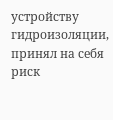устройству гидроизоляции, принял на себя риск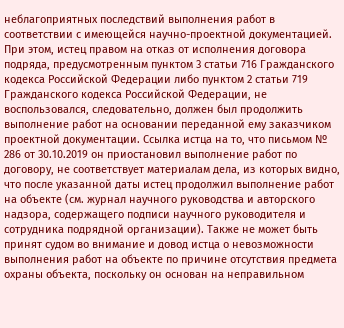неблагоприятных последствий выполнения работ в соответствии с имеющейся научно-проектной документацией. При этом, истец правом на отказ от исполнения договора подряда, предусмотренным пунктом 3 статьи 716 Гражданского кодекса Российской Федерации либо пунктом 2 статьи 719 Гражданского кодекса Российской Федерации, не воспользовался, следовательно, должен был продолжить выполнение работ на основании переданной ему заказчиком проектной документации. Ссылка истца на то, что письмом № 286 от 30.10.2019 он приостановил выполнение работ по договору, не соответствует материалам дела, из которых видно, что после указанной даты истец продолжил выполнение работ на объекте (см. журнал научного руководства и авторского надзора, содержащего подписи научного руководителя и сотрудника подрядной организации). Также не может быть принят судом во внимание и довод истца о невозможности выполнения работ на объекте по причине отсутствия предмета охраны объекта, поскольку он основан на неправильном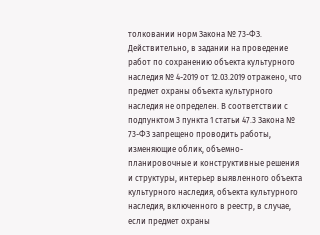толковании норм Закона № 73-ФЗ. Действительно, в задании на проведение работ по сохранению объекта культурного наследия № 4-2019 от 12.03.2019 отражено, что предмет охраны объекта культурного наследия не определен. В соответствии с подпунктом 3 пункта 1 статьи 47.3 Закона № 73-ФЗ запрещено проводить работы, изменяющие облик, объемно-планировочные и конструктивные решения и структуры, интерьер выявленного объекта культурного наследия, объекта культурного наследия, включенного в реестр, в случае, если предмет охраны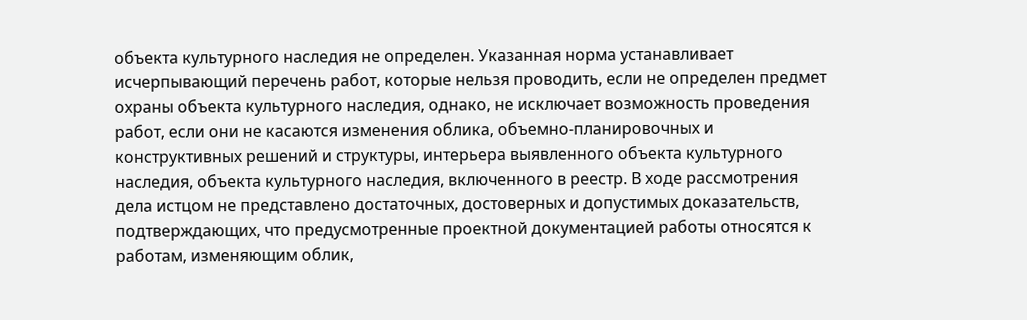объекта культурного наследия не определен. Указанная норма устанавливает исчерпывающий перечень работ, которые нельзя проводить, если не определен предмет охраны объекта культурного наследия, однако, не исключает возможность проведения работ, если они не касаются изменения облика, объемно-планировочных и конструктивных решений и структуры, интерьера выявленного объекта культурного наследия, объекта культурного наследия, включенного в реестр. В ходе рассмотрения дела истцом не представлено достаточных, достоверных и допустимых доказательств, подтверждающих, что предусмотренные проектной документацией работы относятся к работам, изменяющим облик,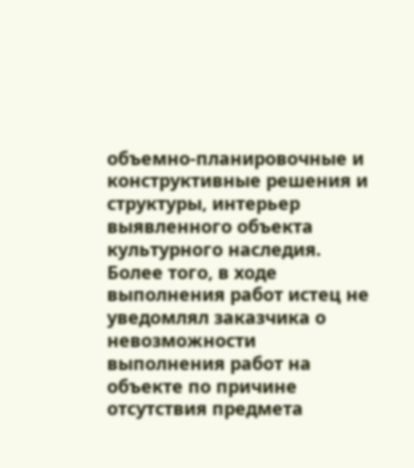объемно-планировочные и конструктивные решения и структуры, интерьер выявленного объекта культурного наследия. Более того, в ходе выполнения работ истец не уведомлял заказчика о невозможности выполнения работ на объекте по причине отсутствия предмета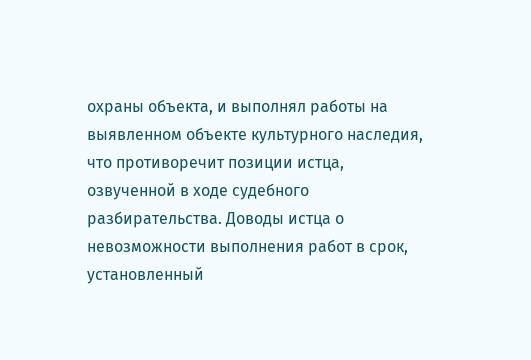охраны объекта, и выполнял работы на выявленном объекте культурного наследия, что противоречит позиции истца, озвученной в ходе судебного разбирательства. Доводы истца о невозможности выполнения работ в срок, установленный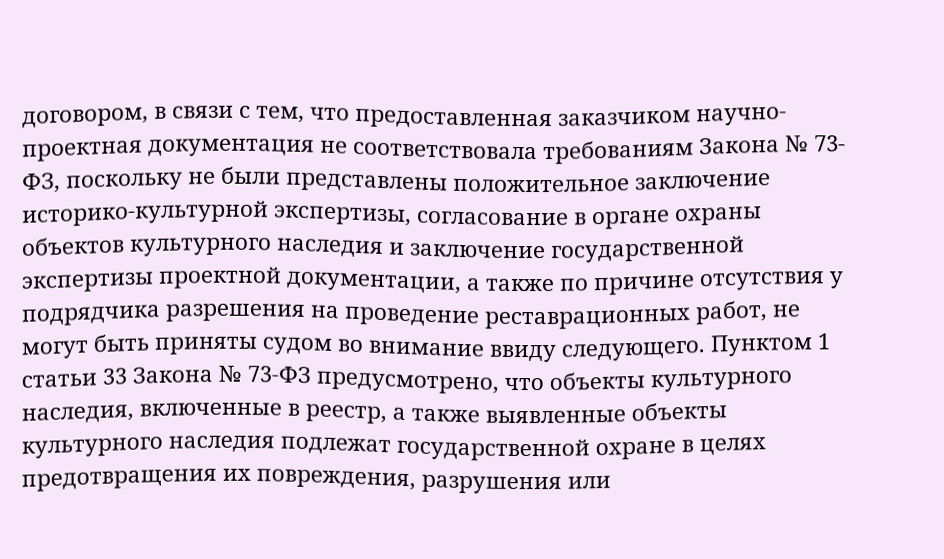договором, в связи с тем, что предоставленная заказчиком научно-проектная документация не соответствовала требованиям Закона № 73-ФЗ, поскольку не были представлены положительное заключение историко-культурной экспертизы, согласование в органе охраны объектов культурного наследия и заключение государственной экспертизы проектной документации, а также по причине отсутствия у подрядчика разрешения на проведение реставрационных работ, не могут быть приняты судом во внимание ввиду следующего. Пунктом 1 статьи 33 Закона № 73-ФЗ предусмотрено, что объекты культурного наследия, включенные в реестр, а также выявленные объекты культурного наследия подлежат государственной охране в целях предотвращения их повреждения, разрушения или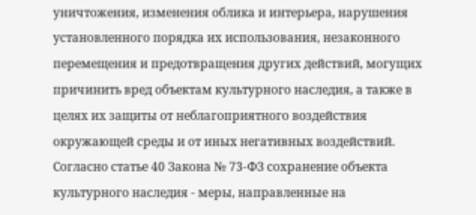уничтожения, изменения облика и интерьера, нарушения установленного порядка их использования, незаконного перемещения и предотвращения других действий, могущих причинить вред объектам культурного наследия, а также в целях их защиты от неблагоприятного воздействия окружающей среды и от иных негативных воздействий. Согласно статье 40 Закона № 73-ФЗ сохранение объекта культурного наследия - меры, направленные на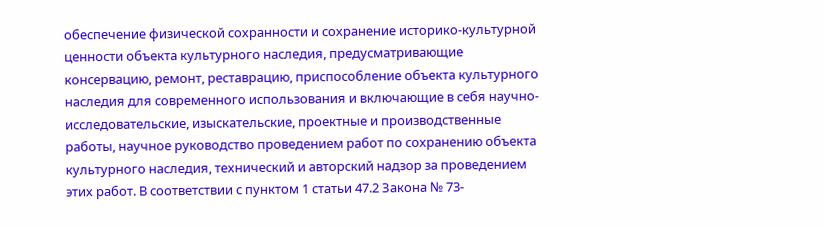обеспечение физической сохранности и сохранение историко-культурной ценности объекта культурного наследия, предусматривающие консервацию, ремонт, реставрацию, приспособление объекта культурного наследия для современного использования и включающие в себя научно-исследовательские, изыскательские, проектные и производственные работы, научное руководство проведением работ по сохранению объекта культурного наследия, технический и авторский надзор за проведением этих работ. В соответствии с пунктом 1 статьи 47.2 Закона № 73-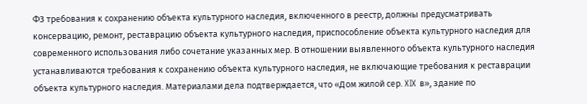ФЗ требования к сохранению объекта культурного наследия, включенного в реестр, должны предусматривать консервацию, ремонт, реставрацию объекта культурного наследия, приспособление объекта культурного наследия для современного использования либо сочетание указанных мер. В отношении выявленного объекта культурного наследия устанавливаются требования к сохранению объекта культурного наследия, не включающие требования к реставрации объекта культурного наследия. Материалами дела подтверждается, что «Дом жилой сер. XIX в», здание по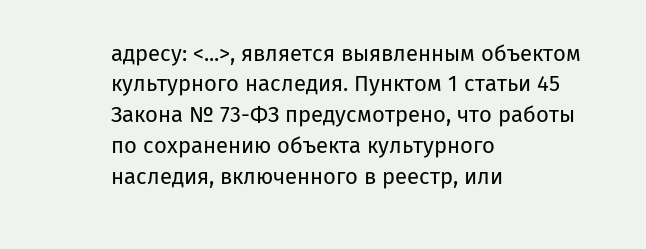адресу: <...>, является выявленным объектом культурного наследия. Пунктом 1 статьи 45 Закона № 73-ФЗ предусмотрено, что работы по сохранению объекта культурного наследия, включенного в реестр, или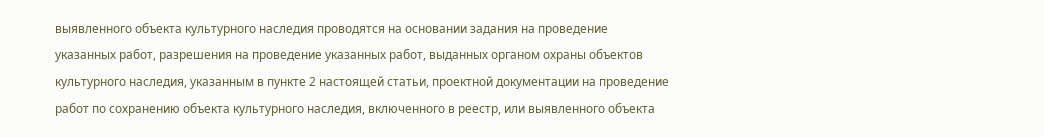выявленного объекта культурного наследия проводятся на основании задания на проведение указанных работ, разрешения на проведение указанных работ, выданных органом охраны объектов культурного наследия, указанным в пункте 2 настоящей статьи, проектной документации на проведение работ по сохранению объекта культурного наследия, включенного в реестр, или выявленного объекта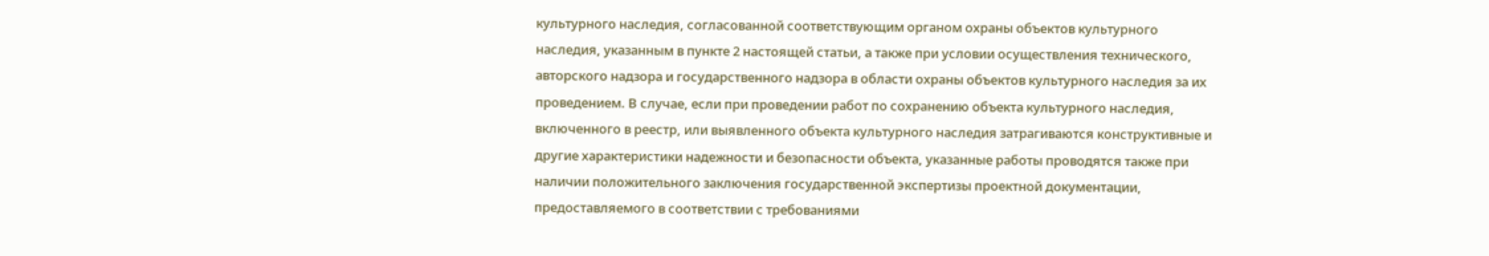культурного наследия, согласованной соответствующим органом охраны объектов культурного наследия, указанным в пункте 2 настоящей статьи, а также при условии осуществления технического, авторского надзора и государственного надзора в области охраны объектов культурного наследия за их проведением. В случае, если при проведении работ по сохранению объекта культурного наследия, включенного в реестр, или выявленного объекта культурного наследия затрагиваются конструктивные и другие характеристики надежности и безопасности объекта, указанные работы проводятся также при наличии положительного заключения государственной экспертизы проектной документации, предоставляемого в соответствии с требованиями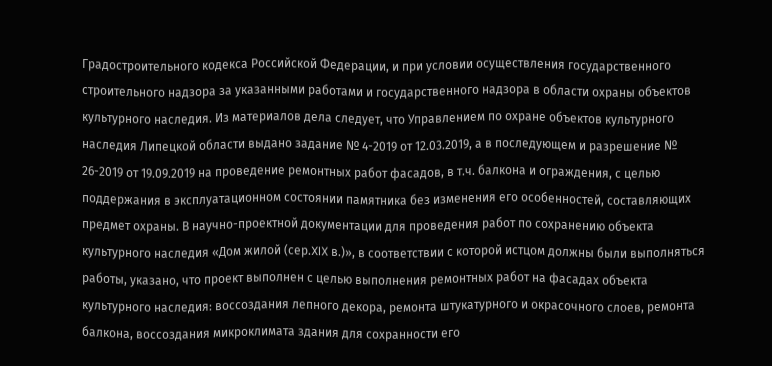Градостроительного кодекса Российской Федерации, и при условии осуществления государственного строительного надзора за указанными работами и государственного надзора в области охраны объектов культурного наследия. Из материалов дела следует, что Управлением по охране объектов культурного наследия Липецкой области выдано задание № 4-2019 от 12.03.2019, а в последующем и разрешение № 26-2019 от 19.09.2019 на проведение ремонтных работ фасадов, в т.ч. балкона и ограждения, с целью поддержания в эксплуатационном состоянии памятника без изменения его особенностей, составляющих предмет охраны. В научно-проектной документации для проведения работ по сохранению объекта культурного наследия «Дом жилой (сер.XIX в.)», в соответствии с которой истцом должны были выполняться работы, указано, что проект выполнен с целью выполнения ремонтных работ на фасадах объекта культурного наследия: воссоздания лепного декора, ремонта штукатурного и окрасочного слоев, ремонта балкона, воссоздания микроклимата здания для сохранности его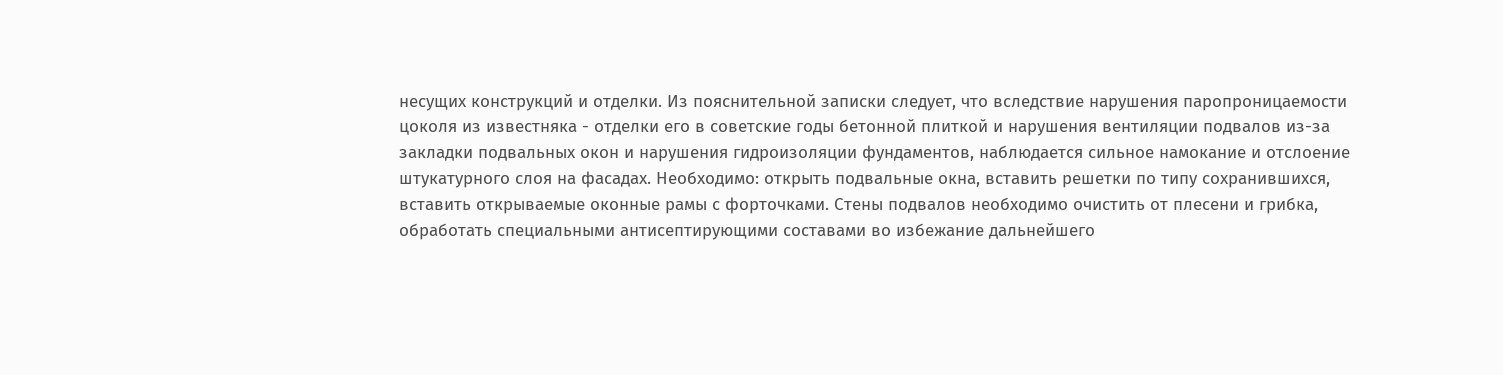несущих конструкций и отделки. Из пояснительной записки следует, что вследствие нарушения паропроницаемости цоколя из известняка - отделки его в советские годы бетонной плиткой и нарушения вентиляции подвалов из-за закладки подвальных окон и нарушения гидроизоляции фундаментов, наблюдается сильное намокание и отслоение штукатурного слоя на фасадах. Необходимо: открыть подвальные окна, вставить решетки по типу сохранившихся, вставить открываемые оконные рамы с форточками. Стены подвалов необходимо очистить от плесени и грибка, обработать специальными антисептирующими составами во избежание дальнейшего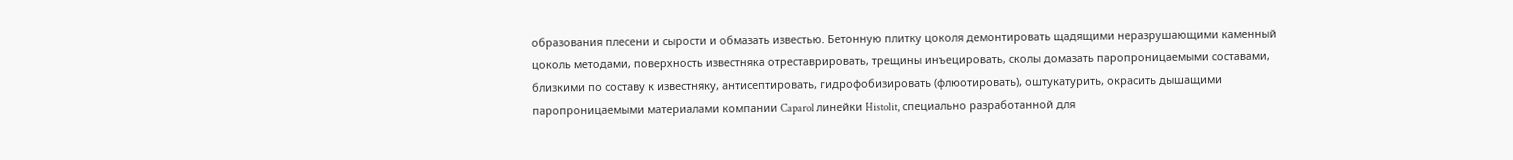образования плесени и сырости и обмазать известью. Бетонную плитку цоколя демонтировать щадящими неразрушающими каменный цоколь методами, поверхность известняка отреставрировать, трещины инъецировать, сколы домазать паропроницаемыми составами, близкими по составу к известняку, антисептировать, гидрофобизировать (флюотировать), оштукатурить, окрасить дышащими паропроницаемыми материалами компании Caparol линейки Histolit, специально разработанной для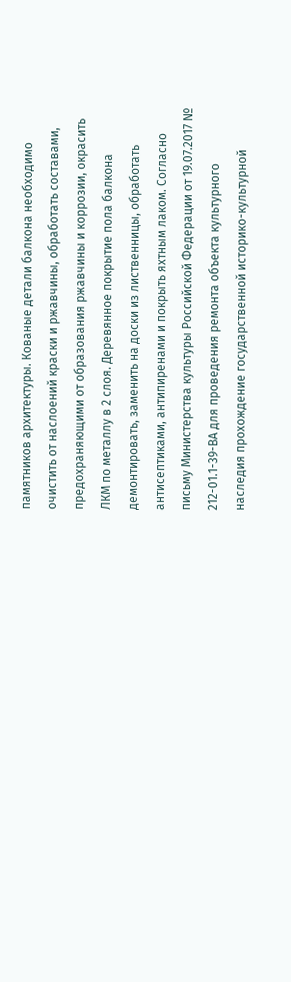памятников архитектуры. Кованые детали балкона необходимо очистить от наслоений краски и ржавчины, обработать составами, предохраняющими от образования ржавчины и коррозии, окрасить ЛКМ по металлу в 2 слоя. Деревянное покрытие пола балкона демонтировать, заменить на доски из лиственницы, обработать антисептиками, антипиренами и покрыть яхтным лаком. Согласно письму Министерства культуры Российской Федерации от 19.07.2017 № 212-01.1-39-ВА для проведения ремонта объекта культурного наследия прохождение государственной историко-культурной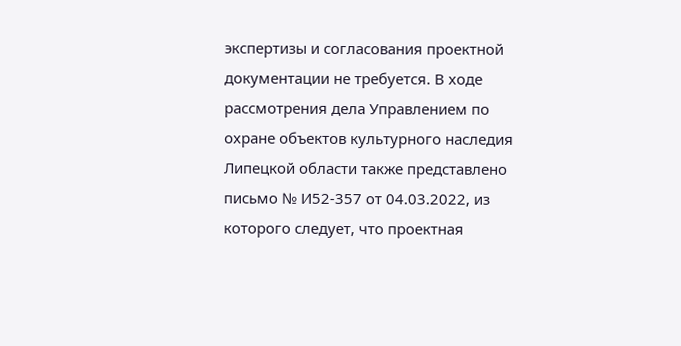экспертизы и согласования проектной документации не требуется. В ходе рассмотрения дела Управлением по охране объектов культурного наследия Липецкой области также представлено письмо № И52-357 от 04.03.2022, из которого следует, что проектная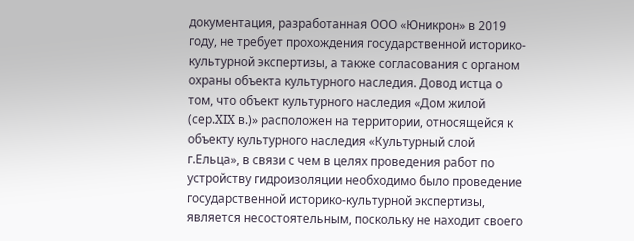документация, разработанная ООО «Юникрон» в 2019 году, не требует прохождения государственной историко-культурной экспертизы, а также согласования с органом охраны объекта культурного наследия. Довод истца о том, что объект культурного наследия «Дом жилой (сер.XIX в.)» расположен на территории, относящейся к объекту культурного наследия «Культурный слой г.Ельца», в связи с чем в целях проведения работ по устройству гидроизоляции необходимо было проведение государственной историко-культурной экспертизы, является несостоятельным, поскольку не находит своего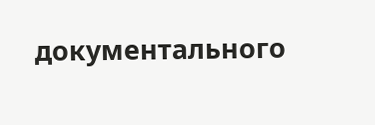документального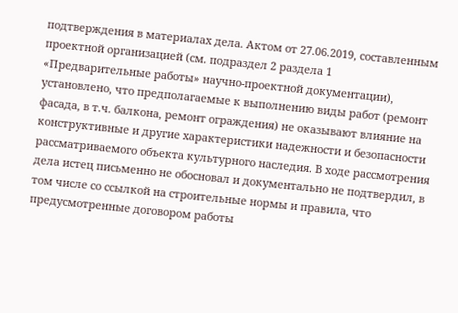подтверждения в материалах дела. Актом от 27.06.2019, составленным проектной организацией (см. подраздел 2 раздела 1 «Предварительные работы» научно-проектной документации), установлено, что предполагаемые к выполнению виды работ (ремонт фасада, в т.ч. балкона, ремонт ограждения) не оказывают влияние на конструктивные и другие характеристики надежности и безопасности рассматриваемого объекта культурного наследия. В ходе рассмотрения дела истец письменно не обосновал и документально не подтвердил, в том числе со ссылкой на строительные нормы и правила, что предусмотренные договором работы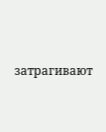затрагивают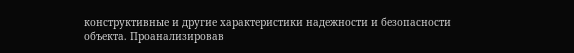конструктивные и другие характеристики надежности и безопасности объекта. Проанализировав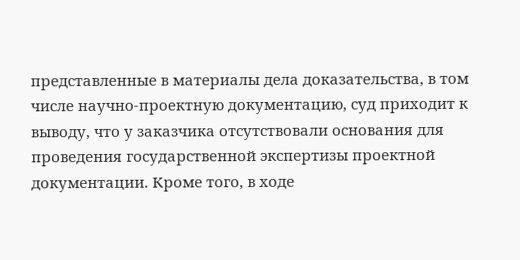представленные в материалы дела доказательства, в том числе научно-проектную документацию, суд приходит к выводу, что у заказчика отсутствовали основания для проведения государственной экспертизы проектной документации. Кроме того, в ходе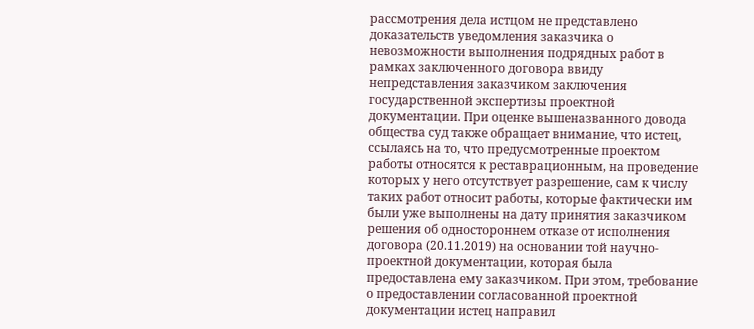рассмотрения дела истцом не представлено доказательств уведомления заказчика о невозможности выполнения подрядных работ в рамках заключенного договора ввиду непредставления заказчиком заключения государственной экспертизы проектной документации. При оценке вышеназванного довода общества суд также обращает внимание, что истец, ссылаясь на то, что предусмотренные проектом работы относятся к реставрационным, на проведение которых у него отсутствует разрешение, сам к числу таких работ относит работы, которые фактически им были уже выполнены на дату принятия заказчиком решения об одностороннем отказе от исполнения договора (20.11.2019) на основании той научно-проектной документации, которая была предоставлена ему заказчиком. При этом, требование о предоставлении согласованной проектной документации истец направил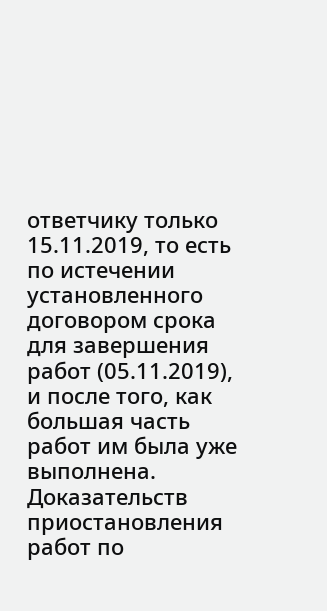ответчику только 15.11.2019, то есть по истечении установленного договором срока для завершения работ (05.11.2019), и после того, как большая часть работ им была уже выполнена. Доказательств приостановления работ по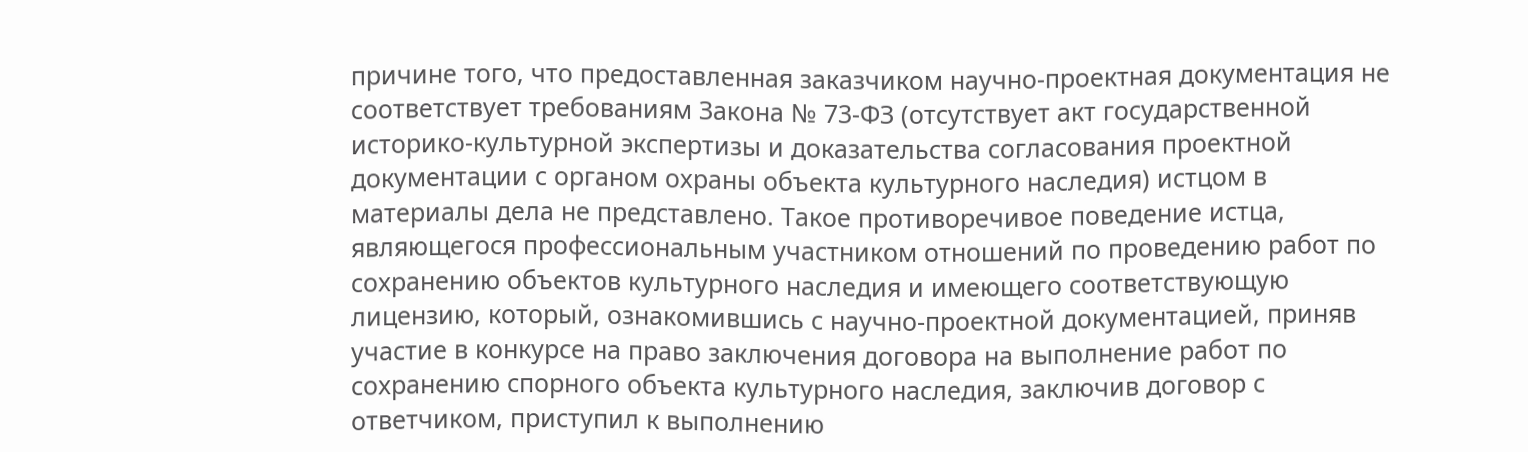причине того, что предоставленная заказчиком научно-проектная документация не соответствует требованиям Закона № 73-ФЗ (отсутствует акт государственной историко-культурной экспертизы и доказательства согласования проектной документации с органом охраны объекта культурного наследия) истцом в материалы дела не представлено. Такое противоречивое поведение истца, являющегося профессиональным участником отношений по проведению работ по сохранению объектов культурного наследия и имеющего соответствующую лицензию, который, ознакомившись с научно-проектной документацией, приняв участие в конкурсе на право заключения договора на выполнение работ по сохранению спорного объекта культурного наследия, заключив договор с ответчиком, приступил к выполнению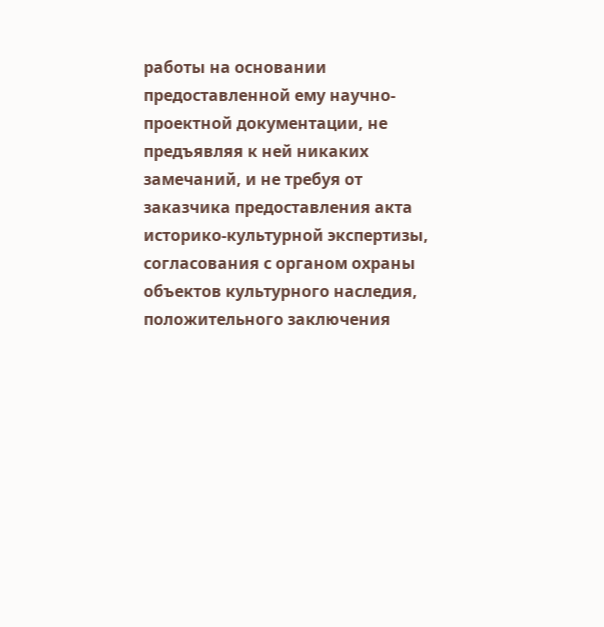работы на основании предоставленной ему научно-проектной документации, не предъявляя к ней никаких замечаний, и не требуя от заказчика предоставления акта историко-культурной экспертизы, согласования с органом охраны объектов культурного наследия, положительного заключения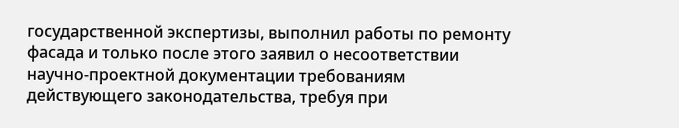государственной экспертизы, выполнил работы по ремонту фасада и только после этого заявил о несоответствии научно-проектной документации требованиям действующего законодательства, требуя при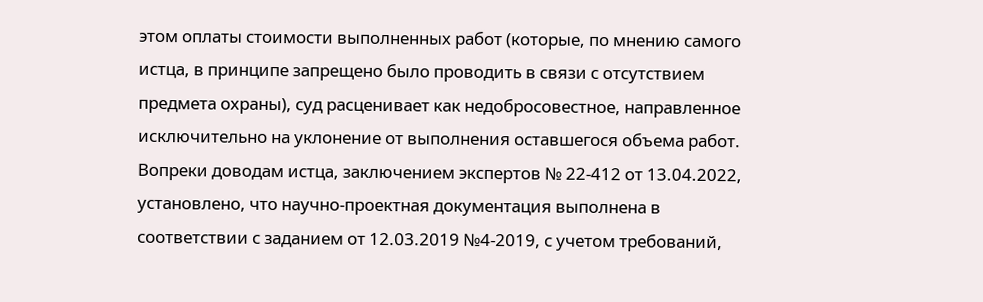этом оплаты стоимости выполненных работ (которые, по мнению самого истца, в принципе запрещено было проводить в связи с отсутствием предмета охраны), суд расценивает как недобросовестное, направленное исключительно на уклонение от выполнения оставшегося объема работ. Вопреки доводам истца, заключением экспертов № 22-412 от 13.04.2022, установлено, что научно-проектная документация выполнена в соответствии с заданием от 12.03.2019 №4-2019, с учетом требований,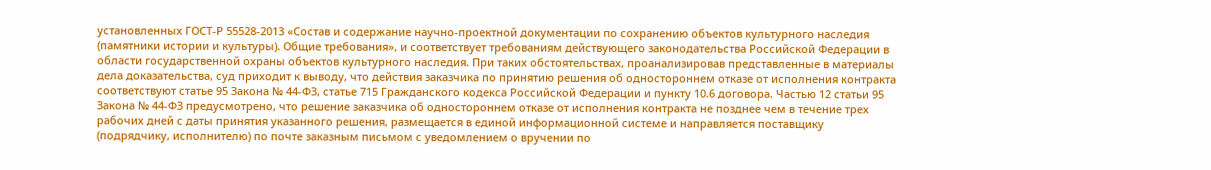установленных ГОСТ-Р 55528-2013 «Состав и содержание научно-проектной документации по сохранению объектов культурного наследия (памятники истории и культуры). Общие требования», и соответствует требованиям действующего законодательства Российской Федерации в области государственной охраны объектов культурного наследия. При таких обстоятельствах, проанализировав представленные в материалы дела доказательства, суд приходит к выводу, что действия заказчика по принятию решения об одностороннем отказе от исполнения контракта соответствуют статье 95 Закона № 44-ФЗ, статье 715 Гражданского кодекса Российской Федерации и пункту 10.6 договора. Частью 12 статьи 95 Закона № 44-ФЗ предусмотрено, что решение заказчика об одностороннем отказе от исполнения контракта не позднее чем в течение трех рабочих дней с даты принятия указанного решения, размещается в единой информационной системе и направляется поставщику (подрядчику, исполнителю) по почте заказным письмом с уведомлением о вручении по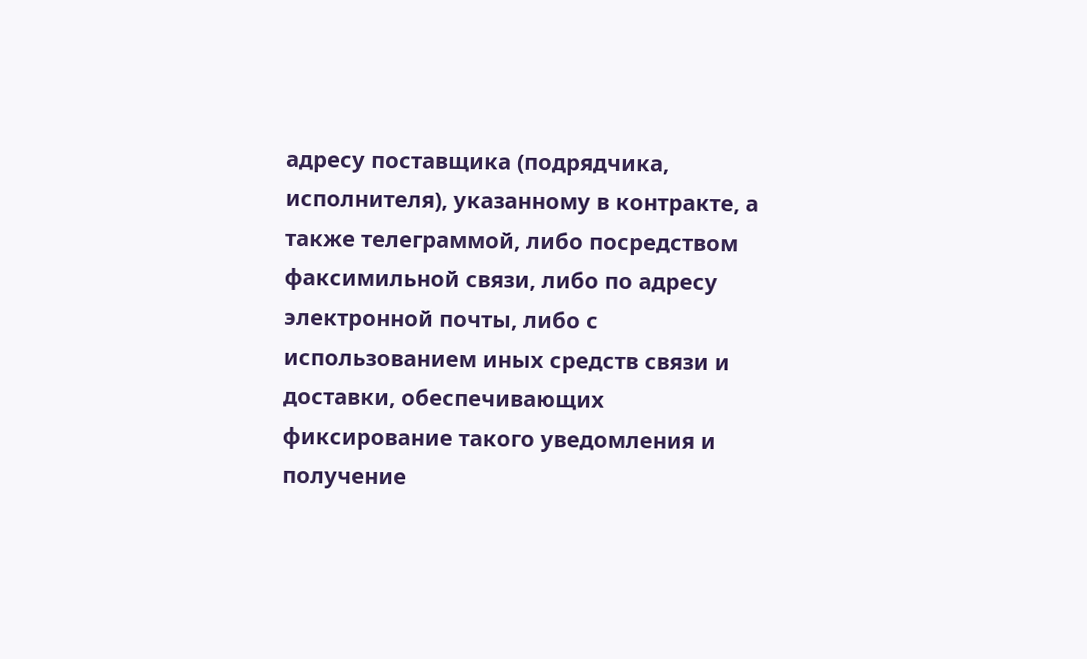адресу поставщика (подрядчика, исполнителя), указанному в контракте, а также телеграммой, либо посредством факсимильной связи, либо по адресу электронной почты, либо с использованием иных средств связи и доставки, обеспечивающих фиксирование такого уведомления и получение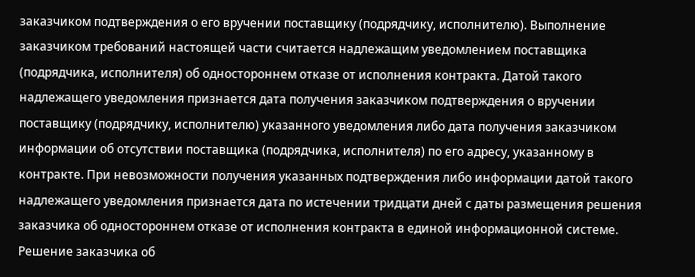заказчиком подтверждения о его вручении поставщику (подрядчику, исполнителю). Выполнение заказчиком требований настоящей части считается надлежащим уведомлением поставщика (подрядчика, исполнителя) об одностороннем отказе от исполнения контракта. Датой такого надлежащего уведомления признается дата получения заказчиком подтверждения о вручении поставщику (подрядчику, исполнителю) указанного уведомления либо дата получения заказчиком информации об отсутствии поставщика (подрядчика, исполнителя) по его адресу, указанному в контракте. При невозможности получения указанных подтверждения либо информации датой такого надлежащего уведомления признается дата по истечении тридцати дней с даты размещения решения заказчика об одностороннем отказе от исполнения контракта в единой информационной системе. Решение заказчика об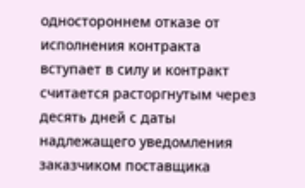одностороннем отказе от исполнения контракта вступает в силу и контракт считается расторгнутым через десять дней с даты надлежащего уведомления заказчиком поставщика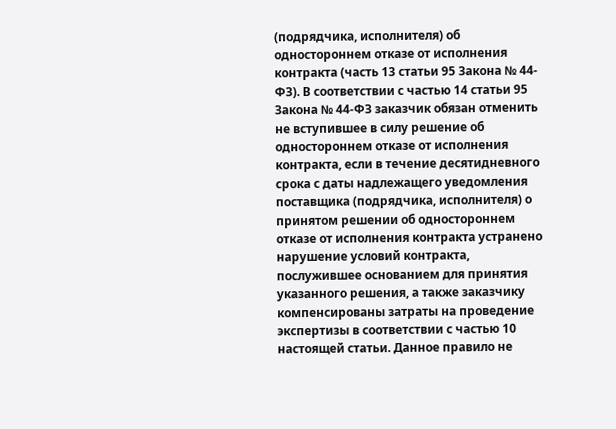(подрядчика, исполнителя) об одностороннем отказе от исполнения контракта (часть 13 статьи 95 Закона № 44-ФЗ). В соответствии с частью 14 статьи 95 Закона № 44-ФЗ заказчик обязан отменить не вступившее в силу решение об одностороннем отказе от исполнения контракта, если в течение десятидневного срока с даты надлежащего уведомления поставщика (подрядчика, исполнителя) о принятом решении об одностороннем отказе от исполнения контракта устранено нарушение условий контракта, послужившее основанием для принятия указанного решения, а также заказчику компенсированы затраты на проведение экспертизы в соответствии с частью 10 настоящей статьи. Данное правило не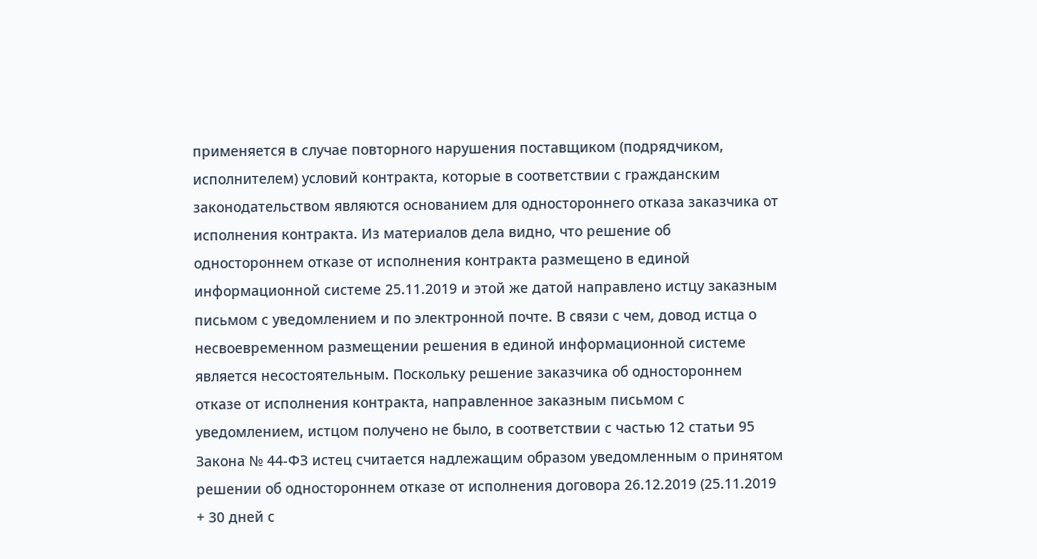применяется в случае повторного нарушения поставщиком (подрядчиком, исполнителем) условий контракта, которые в соответствии с гражданским законодательством являются основанием для одностороннего отказа заказчика от исполнения контракта. Из материалов дела видно, что решение об одностороннем отказе от исполнения контракта размещено в единой информационной системе 25.11.2019 и этой же датой направлено истцу заказным письмом с уведомлением и по электронной почте. В связи с чем, довод истца о несвоевременном размещении решения в единой информационной системе является несостоятельным. Поскольку решение заказчика об одностороннем отказе от исполнения контракта, направленное заказным письмом с уведомлением, истцом получено не было, в соответствии с частью 12 статьи 95 Закона № 44-ФЗ истец считается надлежащим образом уведомленным о принятом решении об одностороннем отказе от исполнения договора 26.12.2019 (25.11.2019 + 30 дней с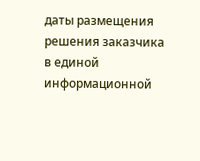даты размещения решения заказчика в единой информационной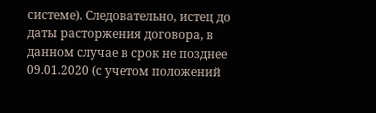системе). Следовательно, истец до даты расторжения договора, в данном случае в срок не позднее 09.01.2020 (с учетом положений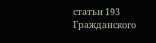статьи 193 Гражданского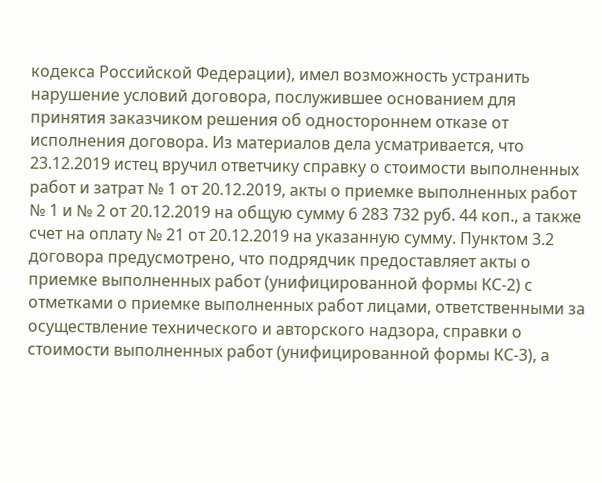кодекса Российской Федерации), имел возможность устранить нарушение условий договора, послужившее основанием для принятия заказчиком решения об одностороннем отказе от исполнения договора. Из материалов дела усматривается, что 23.12.2019 истец вручил ответчику справку о стоимости выполненных работ и затрат № 1 от 20.12.2019, акты о приемке выполненных работ № 1 и № 2 от 20.12.2019 на общую сумму 6 283 732 руб. 44 коп., а также счет на оплату № 21 от 20.12.2019 на указанную сумму. Пунктом 3.2 договора предусмотрено, что подрядчик предоставляет акты о приемке выполненных работ (унифицированной формы КС-2) с отметками о приемке выполненных работ лицами, ответственными за осуществление технического и авторского надзора, справки о стоимости выполненных работ (унифицированной формы КС-3), а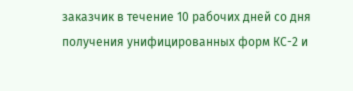заказчик в течение 10 рабочих дней со дня получения унифицированных форм КС-2 и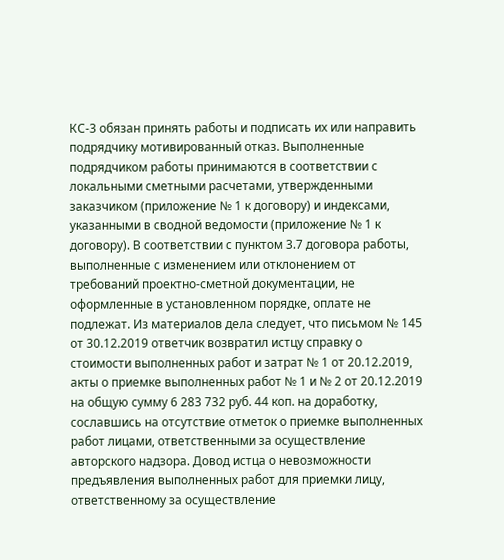КС-3 обязан принять работы и подписать их или направить подрядчику мотивированный отказ. Выполненные подрядчиком работы принимаются в соответствии с локальными сметными расчетами, утвержденными заказчиком (приложение № 1 к договору) и индексами, указанными в сводной ведомости (приложение № 1 к договору). В соответствии с пунктом 3.7 договора работы, выполненные с изменением или отклонением от требований проектно-сметной документации, не оформленные в установленном порядке, оплате не подлежат. Из материалов дела следует, что письмом № 145 от 30.12.2019 ответчик возвратил истцу справку о стоимости выполненных работ и затрат № 1 от 20.12.2019, акты о приемке выполненных работ № 1 и № 2 от 20.12.2019 на общую сумму 6 283 732 руб. 44 коп. на доработку, сославшись на отсутствие отметок о приемке выполненных работ лицами, ответственными за осуществление авторского надзора. Довод истца о невозможности предъявления выполненных работ для приемки лицу, ответственному за осуществление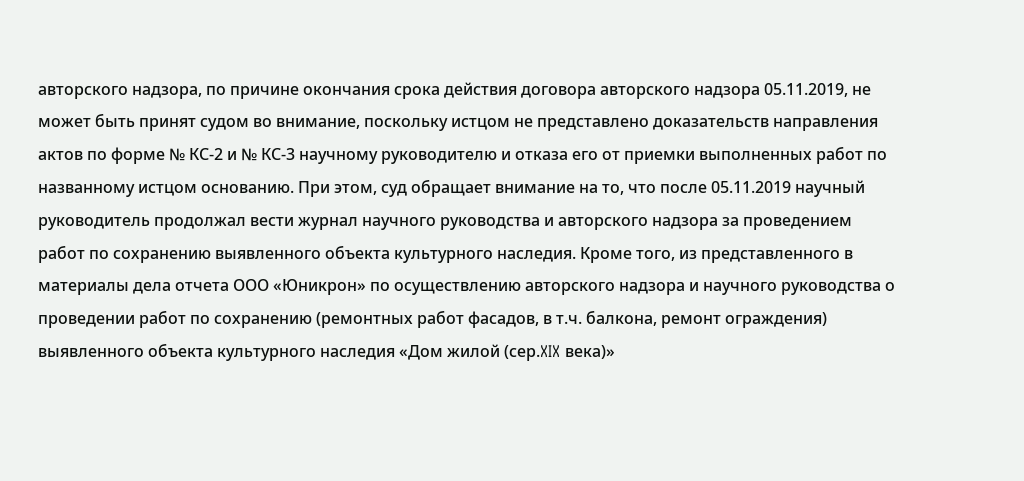авторского надзора, по причине окончания срока действия договора авторского надзора 05.11.2019, не может быть принят судом во внимание, поскольку истцом не представлено доказательств направления актов по форме № КС-2 и № КС-3 научному руководителю и отказа его от приемки выполненных работ по названному истцом основанию. При этом, суд обращает внимание на то, что после 05.11.2019 научный руководитель продолжал вести журнал научного руководства и авторского надзора за проведением работ по сохранению выявленного объекта культурного наследия. Кроме того, из представленного в материалы дела отчета ООО «Юникрон» по осуществлению авторского надзора и научного руководства о проведении работ по сохранению (ремонтных работ фасадов, в т.ч. балкона, ремонт ограждения) выявленного объекта культурного наследия «Дом жилой (сер.XIX века)»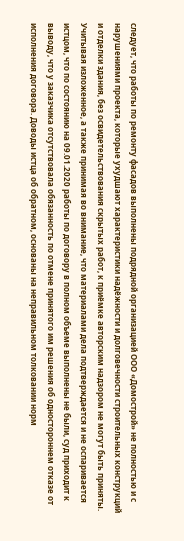следует, что работы по ремонту фасадов выполнены подрядной организацией ООО «Домострой» не полностью и с нарушениями проекта, которые ухудшают характеристики надёжности и долговечности строительных конструкций и отделки здания, без освидетельствования скрытых работ, к приёмке авторским надзором не могут быть приняты. Учитывая изложенное, а также принимая во внимание, что материалами дела подтверждается и не оспаривается истцом, что по состоянию на 09.01.2020 работы по договору в полном объеме выполнены не были, суд приходит к выводу, что у заказчика отсутствовала обязанность по отмене принятого им решения об одностороннем отказе от исполнения договора. Доводы истца об обратном, основаны на неправильном толковании норм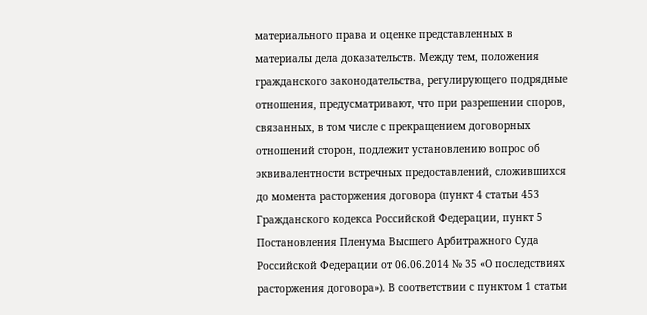материального права и оценке представленных в материалы дела доказательств. Между тем, положения гражданского законодательства, регулирующего подрядные отношения, предусматривают, что при разрешении споров, связанных, в том числе с прекращением договорных отношений сторон, подлежит установлению вопрос об эквивалентности встречных предоставлений, сложившихся до момента расторжения договора (пункт 4 статьи 453 Гражданского кодекса Российской Федерации, пункт 5 Постановления Пленума Высшего Арбитражного Суда Российской Федерации от 06.06.2014 № 35 «О последствиях расторжения договора»). В соответствии с пунктом 1 статьи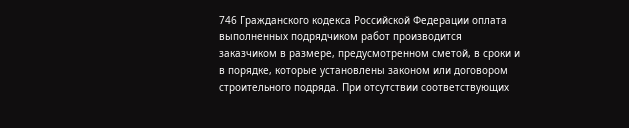746 Гражданского кодекса Российской Федерации оплата выполненных подрядчиком работ производится заказчиком в размере, предусмотренном сметой, в сроки и в порядке, которые установлены законом или договором строительного подряда. При отсутствии соответствующих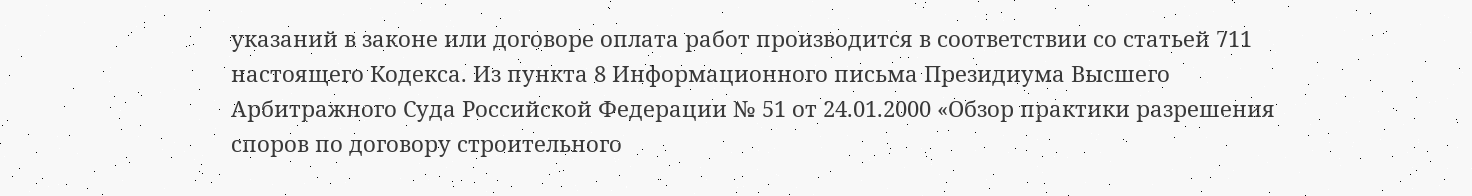указаний в законе или договоре оплата работ производится в соответствии со статьей 711 настоящего Кодекса. Из пункта 8 Информационного письма Президиума Высшего Арбитражного Суда Российской Федерации № 51 от 24.01.2000 «Обзор практики разрешения споров по договору строительного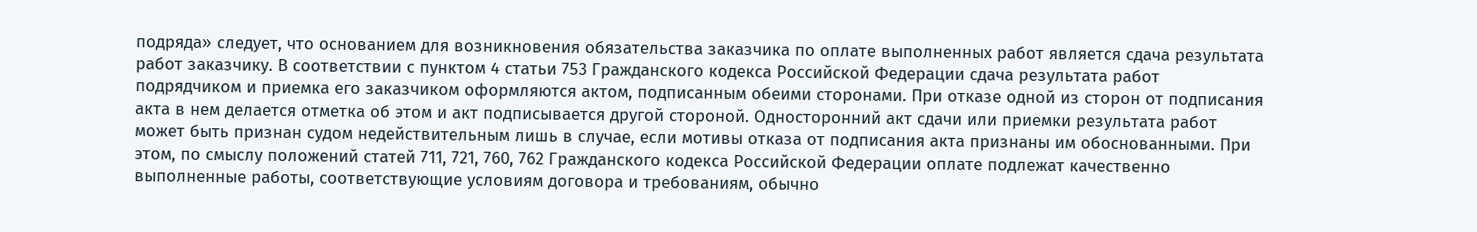подряда» следует, что основанием для возникновения обязательства заказчика по оплате выполненных работ является сдача результата работ заказчику. В соответствии с пунктом 4 статьи 753 Гражданского кодекса Российской Федерации сдача результата работ подрядчиком и приемка его заказчиком оформляются актом, подписанным обеими сторонами. При отказе одной из сторон от подписания акта в нем делается отметка об этом и акт подписывается другой стороной. Односторонний акт сдачи или приемки результата работ может быть признан судом недействительным лишь в случае, если мотивы отказа от подписания акта признаны им обоснованными. При этом, по смыслу положений статей 711, 721, 760, 762 Гражданского кодекса Российской Федерации оплате подлежат качественно выполненные работы, соответствующие условиям договора и требованиям, обычно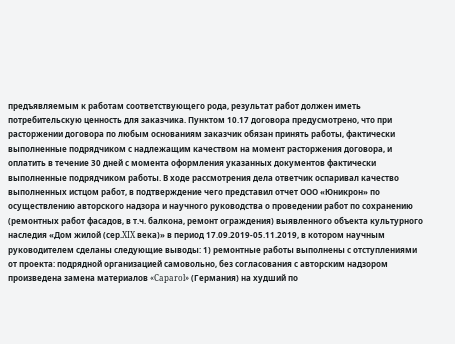предъявляемым к работам соответствующего рода, результат работ должен иметь потребительскую ценность для заказчика. Пунктом 10.17 договора предусмотрено, что при расторжении договора по любым основаниям заказчик обязан принять работы, фактически выполненные подрядчиком с надлежащим качеством на момент расторжения договора, и оплатить в течение 30 дней с момента оформления указанных документов фактически выполненные подрядчиком работы. В ходе рассмотрения дела ответчик оспаривал качество выполненных истцом работ, в подтверждение чего представил отчет ООО «Юникрон» по осуществлению авторского надзора и научного руководства о проведении работ по сохранению (ремонтных работ фасадов, в т.ч. балкона, ремонт ограждения) выявленного объекта культурного наследия «Дом жилой (сер.XIX века)» в период 17.09.2019-05.11.2019, в котором научным руководителем сделаны следующие выводы: 1) ремонтные работы выполнены с отступлениями от проекта: подрядной организацией самовольно, без согласования с авторским надзором произведена замена материалов «Caparol» (Германия) на худший по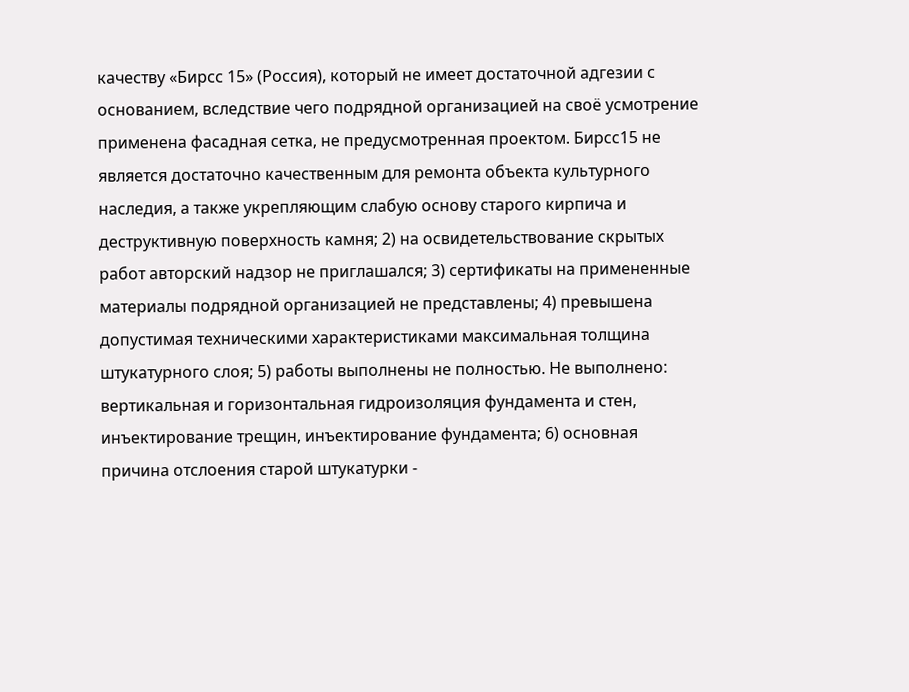качеству «Бирсс 15» (Россия), который не имеет достаточной адгезии с основанием, вследствие чего подрядной организацией на своё усмотрение применена фасадная сетка, не предусмотренная проектом. Бирсс15 не является достаточно качественным для ремонта объекта культурного наследия, а также укрепляющим слабую основу старого кирпича и деструктивную поверхность камня; 2) на освидетельствование скрытых работ авторский надзор не приглашался; 3) сертификаты на примененные материалы подрядной организацией не представлены; 4) превышена допустимая техническими характеристиками максимальная толщина штукатурного слоя; 5) работы выполнены не полностью. Не выполнено: вертикальная и горизонтальная гидроизоляция фундамента и стен, инъектирование трещин, инъектирование фундамента; 6) основная причина отслоения старой штукатурки -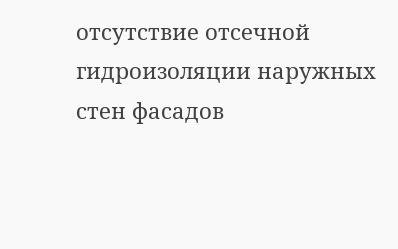отсутствие отсечной гидроизоляции наружных стен фасадов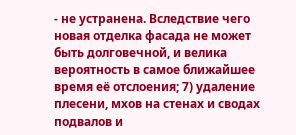- не устранена. Вследствие чего новая отделка фасада не может быть долговечной, и велика вероятность в самое ближайшее время её отслоения; 7) удаление плесени, мхов на стенах и сводах подвалов и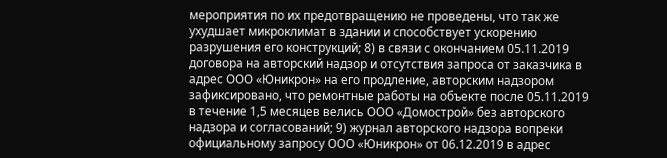мероприятия по их предотвращению не проведены, что так же ухудшает микроклимат в здании и способствует ускорению разрушения его конструкций; 8) в связи с окончанием 05.11.2019 договора на авторский надзор и отсутствия запроса от заказчика в адрес ООО «Юникрон» на его продление, авторским надзором зафиксировано, что ремонтные работы на объекте после 05.11.2019 в течение 1,5 месяцев велись ООО «Домострой» без авторского надзора и согласований; 9) журнал авторского надзора вопреки официальному запросу ООО «Юникрон» от 06.12.2019 в адрес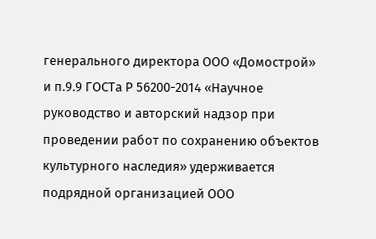генерального директора ООО «Домострой» и п.9.9 ГОСТа Р 56200-2014 «Научное руководство и авторский надзор при проведении работ по сохранению объектов культурного наследия» удерживается подрядной организацией ООО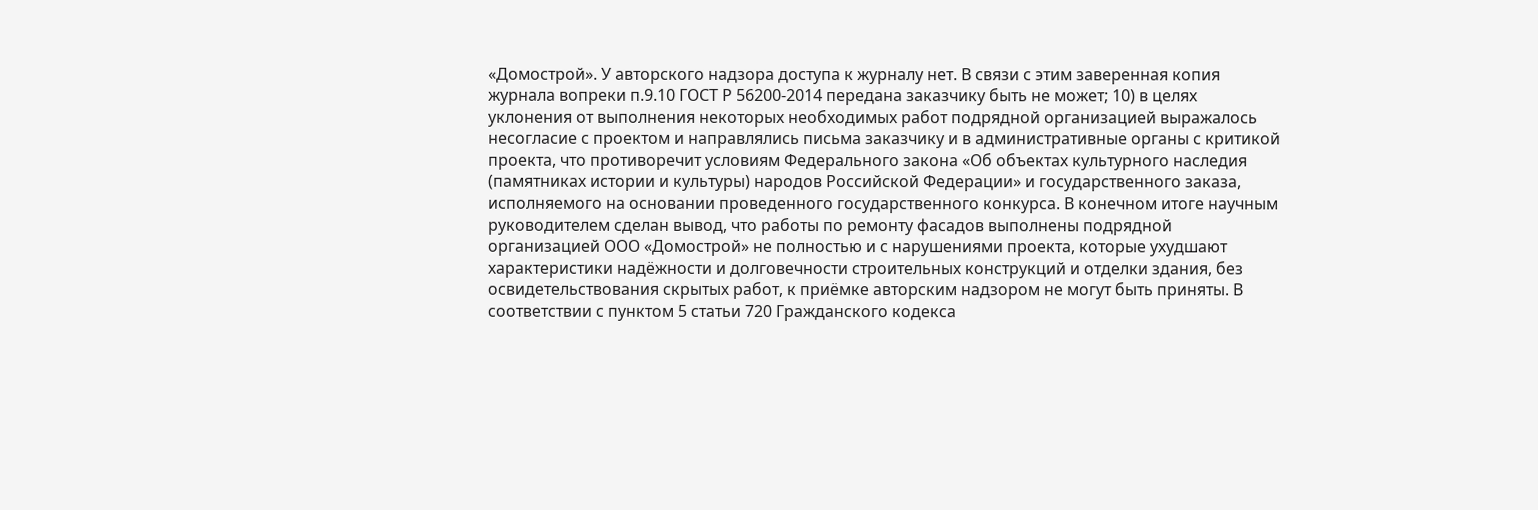«Домострой». У авторского надзора доступа к журналу нет. В связи с этим заверенная копия журнала вопреки п.9.10 ГОСТ Р 56200-2014 передана заказчику быть не может; 10) в целях уклонения от выполнения некоторых необходимых работ подрядной организацией выражалось несогласие с проектом и направлялись письма заказчику и в административные органы с критикой проекта, что противоречит условиям Федерального закона «Об объектах культурного наследия (памятниках истории и культуры) народов Российской Федерации» и государственного заказа, исполняемого на основании проведенного государственного конкурса. В конечном итоге научным руководителем сделан вывод, что работы по ремонту фасадов выполнены подрядной организацией ООО «Домострой» не полностью и с нарушениями проекта, которые ухудшают характеристики надёжности и долговечности строительных конструкций и отделки здания, без освидетельствования скрытых работ, к приёмке авторским надзором не могут быть приняты. В соответствии с пунктом 5 статьи 720 Гражданского кодекса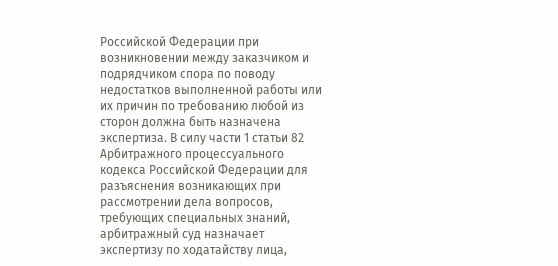Российской Федерации при возникновении между заказчиком и подрядчиком спора по поводу недостатков выполненной работы или их причин по требованию любой из сторон должна быть назначена экспертиза. В силу части 1 статьи 82 Арбитражного процессуального кодекса Российской Федерации для разъяснения возникающих при рассмотрении дела вопросов, требующих специальных знаний, арбитражный суд назначает экспертизу по ходатайству лица,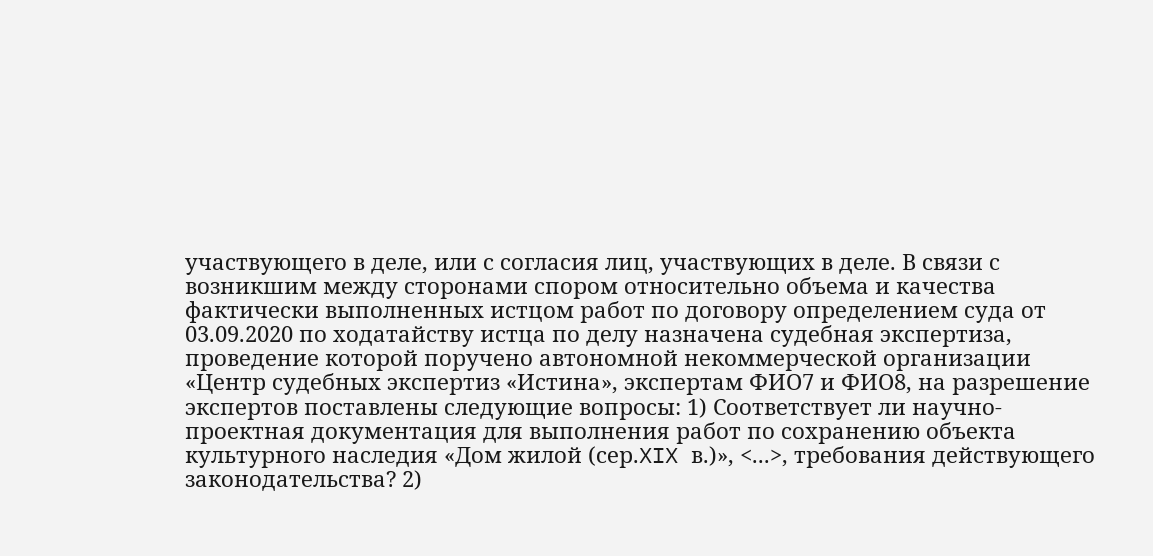участвующего в деле, или с согласия лиц, участвующих в деле. В связи с возникшим между сторонами спором относительно объема и качества фактически выполненных истцом работ по договору определением суда от 03.09.2020 по ходатайству истца по делу назначена судебная экспертиза, проведение которой поручено автономной некоммерческой организации «Центр судебных экспертиз «Истина», экспертам ФИО7 и ФИО8, на разрешение экспертов поставлены следующие вопросы: 1) Соответствует ли научно-проектная документация для выполнения работ по сохранению объекта культурного наследия «Дом жилой (сер.XIX в.)», <...>, требования действующего законодательства? 2)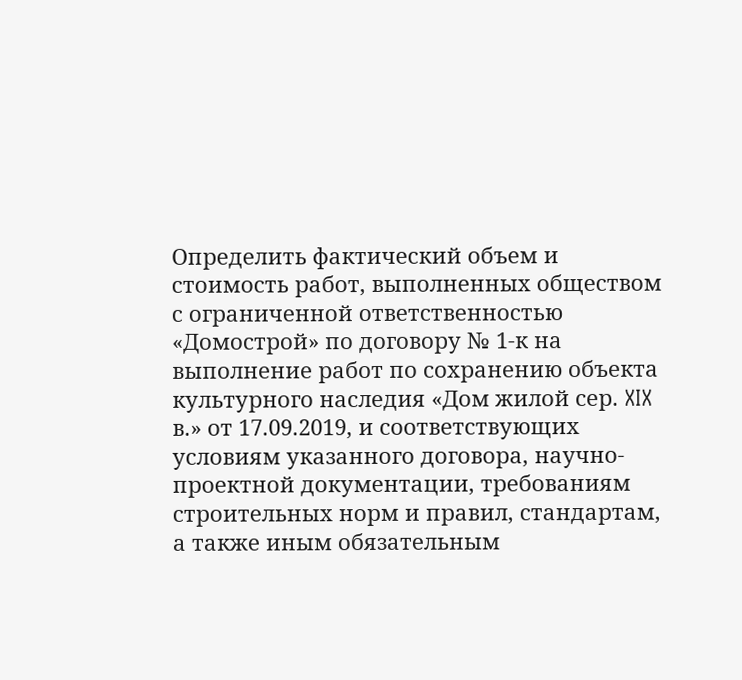Определить фактический объем и стоимость работ, выполненных обществом с ограниченной ответственностью «Домострой» по договору № 1-к на выполнение работ по сохранению объекта культурного наследия «Дом жилой сер. XIX в.» от 17.09.2019, и соответствующих условиям указанного договора, научно-проектной документации, требованиям строительных норм и правил, стандартам, а также иным обязательным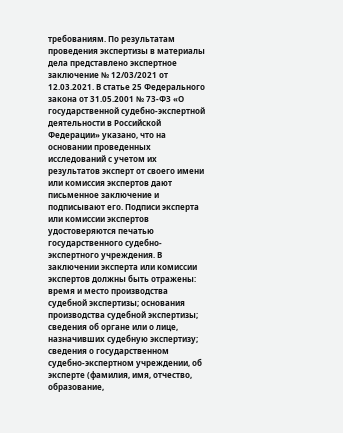требованиям. По результатам проведения экспертизы в материалы дела представлено экспертное заключение № 12/03/2021 от 12.03.2021. В статье 25 Федерального закона от 31.05.2001 № 73-ФЗ «О государственной судебно-экспертной деятельности в Российской Федерации» указано, что на основании проведенных исследований с учетом их результатов эксперт от своего имени или комиссия экспертов дают письменное заключение и подписывают его. Подписи эксперта или комиссии экспертов удостоверяются печатью государственного судебно-экспертного учреждения. В заключении эксперта или комиссии экспертов должны быть отражены: время и место производства судебной экспертизы; основания производства судебной экспертизы; сведения об органе или о лице, назначивших судебную экспертизу; сведения о государственном судебно-экспертном учреждении, об эксперте (фамилия, имя, отчество, образование,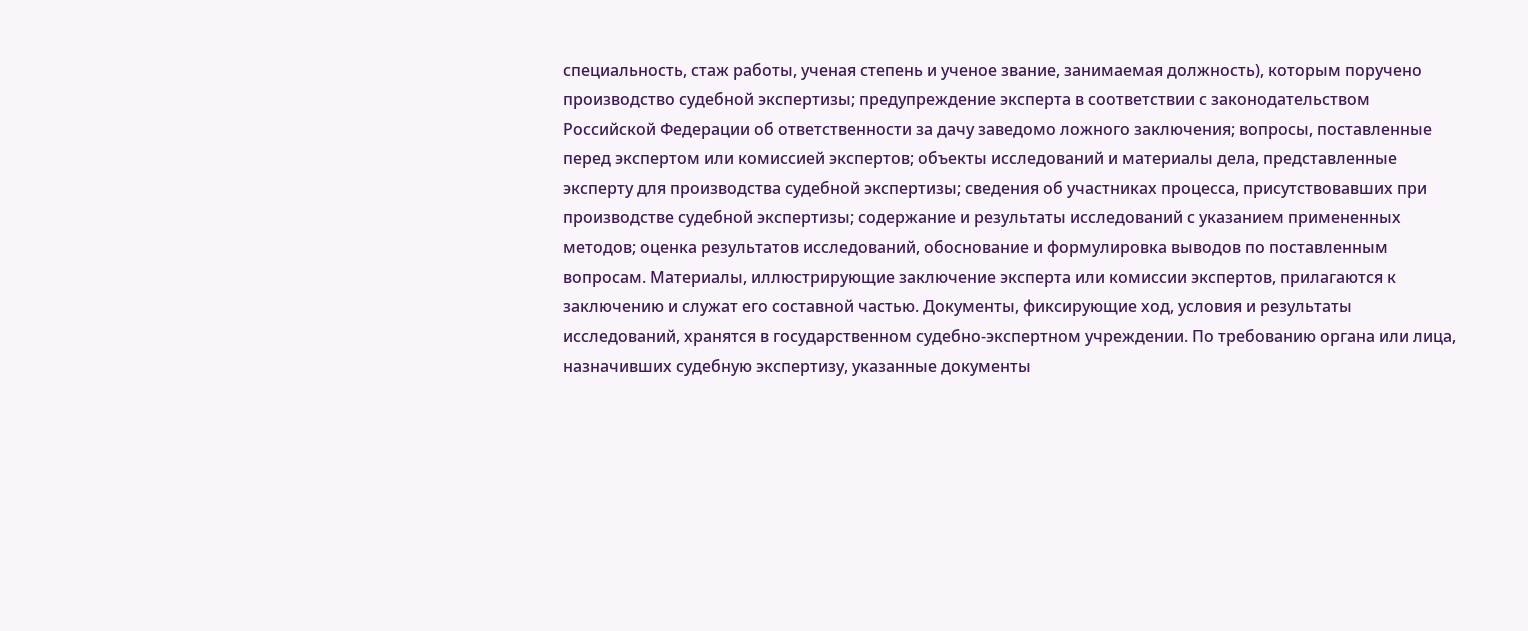специальность, стаж работы, ученая степень и ученое звание, занимаемая должность), которым поручено производство судебной экспертизы; предупреждение эксперта в соответствии с законодательством Российской Федерации об ответственности за дачу заведомо ложного заключения; вопросы, поставленные перед экспертом или комиссией экспертов; объекты исследований и материалы дела, представленные эксперту для производства судебной экспертизы; сведения об участниках процесса, присутствовавших при производстве судебной экспертизы; содержание и результаты исследований с указанием примененных методов; оценка результатов исследований, обоснование и формулировка выводов по поставленным вопросам. Материалы, иллюстрирующие заключение эксперта или комиссии экспертов, прилагаются к заключению и служат его составной частью. Документы, фиксирующие ход, условия и результаты исследований, хранятся в государственном судебно-экспертном учреждении. По требованию органа или лица, назначивших судебную экспертизу, указанные документы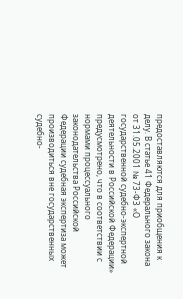предоставляются для приобщения к делу. В статье 41 Федерального закона от 31.05.2001 № 73-ФЗ «О государственной судебно-экспертной деятельности в Российской Федерации» предусмотрено, что в соответствии с нормами процессуального законодательства Российской Федерации судебная экспертиза может производиться вне государственных судебно-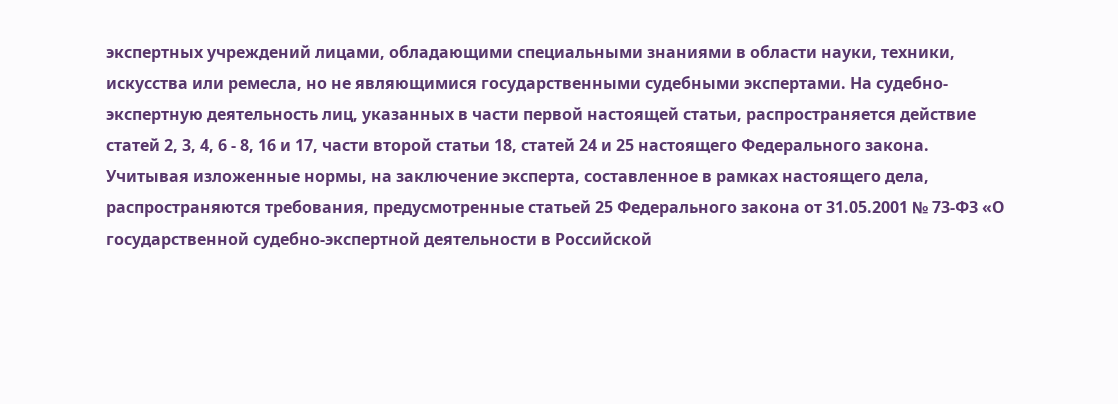экспертных учреждений лицами, обладающими специальными знаниями в области науки, техники, искусства или ремесла, но не являющимися государственными судебными экспертами. На судебно-экспертную деятельность лиц, указанных в части первой настоящей статьи, распространяется действие статей 2, 3, 4, 6 - 8, 16 и 17, части второй статьи 18, статей 24 и 25 настоящего Федерального закона. Учитывая изложенные нормы, на заключение эксперта, составленное в рамках настоящего дела, распространяются требования, предусмотренные статьей 25 Федерального закона от 31.05.2001 № 73-ФЗ «О государственной судебно-экспертной деятельности в Российской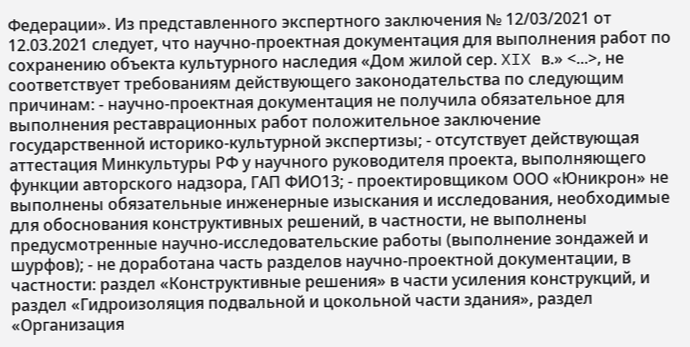Федерации». Из представленного экспертного заключения № 12/03/2021 от 12.03.2021 следует, что научно-проектная документация для выполнения работ по сохранению объекта культурного наследия «Дом жилой сер. XIX в.» <...>, не соответствует требованиям действующего законодательства по следующим причинам: - научно-проектная документация не получила обязательное для выполнения реставрационных работ положительное заключение государственной историко-культурной экспертизы; - отсутствует действующая аттестация Минкультуры РФ у научного руководителя проекта, выполняющего функции авторского надзора, ГАП ФИО13; - проектировщиком ООО «Юникрон» не выполнены обязательные инженерные изыскания и исследования, необходимые для обоснования конструктивных решений, в частности, не выполнены предусмотренные научно-исследовательские работы (выполнение зондажей и шурфов); - не доработана часть разделов научно-проектной документации, в частности: раздел «Конструктивные решения» в части усиления конструкций, и раздел «Гидроизоляция подвальной и цокольной части здания», раздел «Организация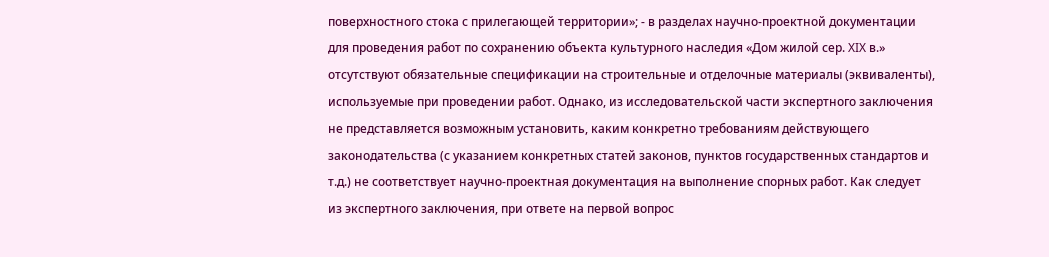поверхностного стока с прилегающей территории»; - в разделах научно-проектной документации для проведения работ по сохранению объекта культурного наследия «Дом жилой сер. XIX в.» отсутствуют обязательные спецификации на строительные и отделочные материалы (эквиваленты), используемые при проведении работ. Однако, из исследовательской части экспертного заключения не представляется возможным установить, каким конкретно требованиям действующего законодательства (с указанием конкретных статей законов, пунктов государственных стандартов и т.д.) не соответствует научно-проектная документация на выполнение спорных работ. Как следует из экспертного заключения, при ответе на первой вопрос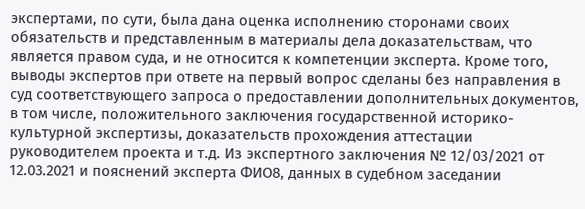экспертами, по сути, была дана оценка исполнению сторонами своих обязательств и представленным в материалы дела доказательствам, что является правом суда, и не относится к компетенции эксперта. Кроме того, выводы экспертов при ответе на первый вопрос сделаны без направления в суд соответствующего запроса о предоставлении дополнительных документов, в том числе, положительного заключения государственной историко-культурной экспертизы, доказательств прохождения аттестации руководителем проекта и т.д. Из экспертного заключения № 12/03/2021 от 12.03.2021 и пояснений эксперта ФИО8, данных в судебном заседании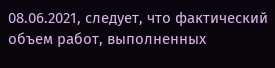08.06.2021, следует, что фактический объем работ, выполненных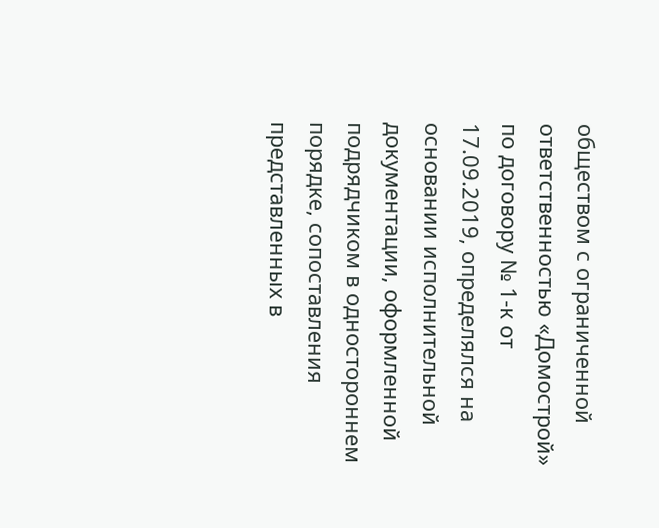обществом с ограниченной ответственностью «Домострой» по договору № 1-к от 17.09.2019, определялся на основании исполнительной документации, оформленной подрядчиком в одностороннем порядке, сопоставления представленных в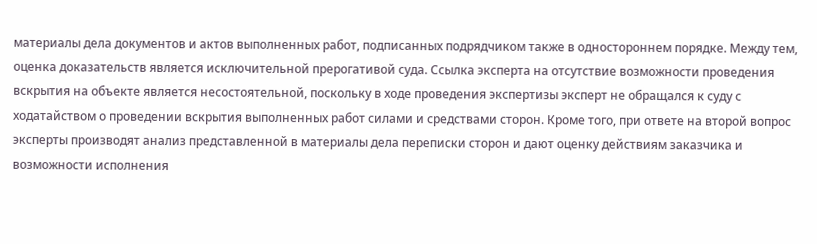материалы дела документов и актов выполненных работ, подписанных подрядчиком также в одностороннем порядке. Между тем, оценка доказательств является исключительной прерогативой суда. Ссылка эксперта на отсутствие возможности проведения вскрытия на объекте является несостоятельной, поскольку в ходе проведения экспертизы эксперт не обращался к суду с ходатайством о проведении вскрытия выполненных работ силами и средствами сторон. Кроме того, при ответе на второй вопрос эксперты производят анализ представленной в материалы дела переписки сторон и дают оценку действиям заказчика и возможности исполнения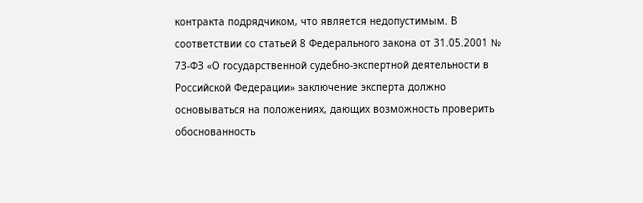контракта подрядчиком, что является недопустимым. В соответствии со статьей 8 Федерального закона от 31.05.2001 № 73-ФЗ «О государственной судебно-экспертной деятельности в Российской Федерации» заключение эксперта должно основываться на положениях, дающих возможность проверить обоснованность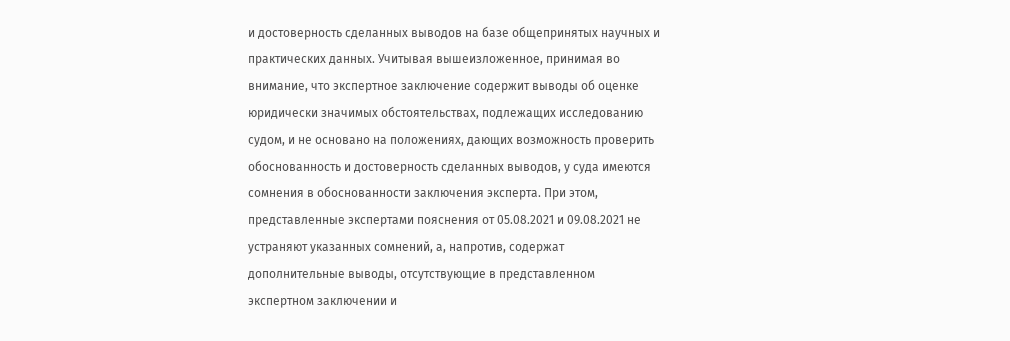и достоверность сделанных выводов на базе общепринятых научных и практических данных. Учитывая вышеизложенное, принимая во внимание, что экспертное заключение содержит выводы об оценке юридически значимых обстоятельствах, подлежащих исследованию судом, и не основано на положениях, дающих возможность проверить обоснованность и достоверность сделанных выводов, у суда имеются сомнения в обоснованности заключения эксперта. При этом, представленные экспертами пояснения от 05.08.2021 и 09.08.2021 не устраняют указанных сомнений, а, напротив, содержат дополнительные выводы, отсутствующие в представленном экспертном заключении и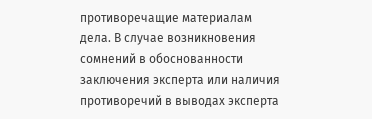противоречащие материалам дела. В случае возникновения сомнений в обоснованности заключения эксперта или наличия противоречий в выводах эксперта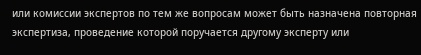или комиссии экспертов по тем же вопросам может быть назначена повторная экспертиза, проведение которой поручается другому эксперту или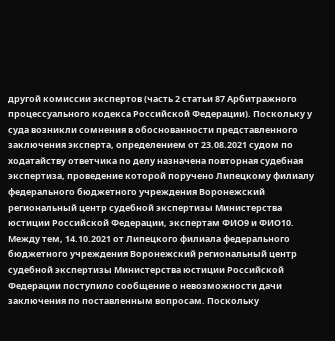другой комиссии экспертов (часть 2 статьи 87 Арбитражного процессуального кодекса Российской Федерации). Поскольку у суда возникли сомнения в обоснованности представленного заключения эксперта, определением от 23.08.2021 судом по ходатайству ответчика по делу назначена повторная судебная экспертиза, проведение которой поручено Липецкому филиалу федерального бюджетного учреждения Воронежский региональный центр судебной экспертизы Министерства юстиции Российской Федерации, экспертам ФИО9 и ФИО10. Между тем, 14.10.2021 от Липецкого филиала федерального бюджетного учреждения Воронежский региональный центр судебной экспертизы Министерства юстиции Российской Федерации поступило сообщение о невозможности дачи заключения по поставленным вопросам. Поскольку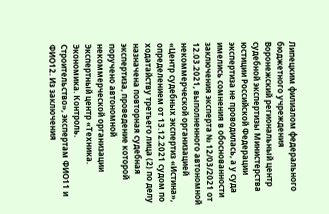Липецким филиалом федерального бюджетного учреждения Воронежский региональный центр судебной экспертизы Министерства юстиции Российской Федерации экспертиза не проводилась, а у суда имелись сомнения в обоснованности заключения эксперта № 12/03/2021 от 12.03.2021, выполненного автономной некоммерческой организацией «Центр судебных экспертиз «Истина», определением от 13.12.2021 судом по ходатайству третьего лица (2) по делу назначена повторная судебная экспертиза, проведение которой поручено автономной некоммерческой организации Экспертный центр «Техника. Экономика. Контроль. Строительство», экспертам ФИО11 и ФИО12. Из заключения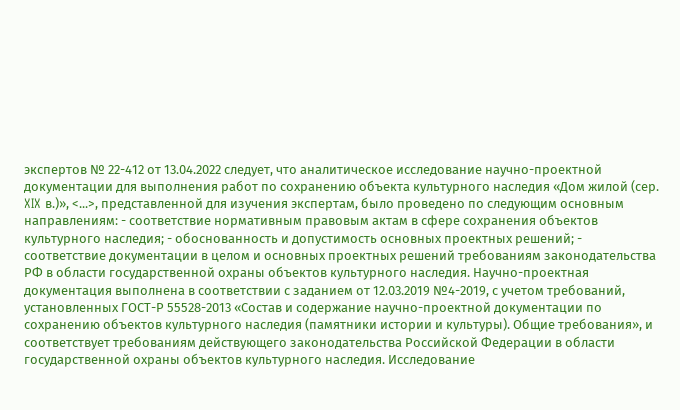экспертов № 22-412 от 13.04.2022 следует, что аналитическое исследование научно-проектной документации для выполнения работ по сохранению объекта культурного наследия «Дом жилой (сер. XIX в.)», <...>, представленной для изучения экспертам, было проведено по следующим основным направлениям: - соответствие нормативным правовым актам в сфере сохранения объектов культурного наследия; - обоснованность и допустимость основных проектных решений; - соответствие документации в целом и основных проектных решений требованиям законодательства РФ в области государственной охраны объектов культурного наследия. Научно-проектная документация выполнена в соответствии с заданием от 12.03.2019 №4-2019, с учетом требований, установленных ГОСТ-Р 55528-2013 «Состав и содержание научно-проектной документации по сохранению объектов культурного наследия (памятники истории и культуры). Общие требования», и соответствует требованиям действующего законодательства Российской Федерации в области государственной охраны объектов культурного наследия. Исследование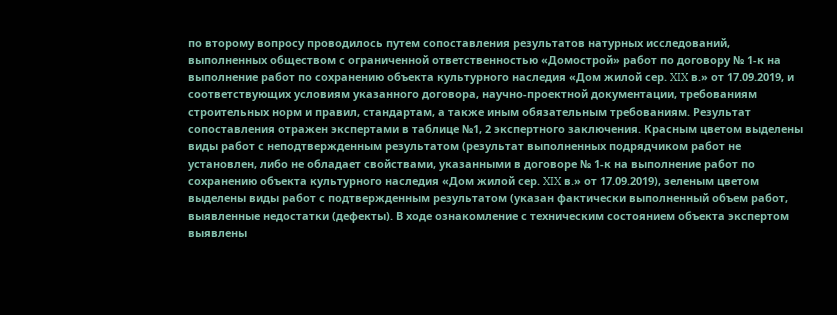по второму вопросу проводилось путем сопоставления результатов натурных исследований, выполненных обществом с ограниченной ответственностью «Домострой» работ по договору № 1-к на выполнение работ по сохранению объекта культурного наследия «Дом жилой сер. XIX в.» от 17.09.2019, и соответствующих условиям указанного договора, научно-проектной документации, требованиям строительных норм и правил, стандартам, а также иным обязательным требованиям. Результат сопоставления отражен экспертами в таблице №1, 2 экспертного заключения. Красным цветом выделены виды работ с неподтвержденным результатом (результат выполненных подрядчиком работ не установлен, либо не обладает свойствами, указанными в договоре № 1-к на выполнение работ по сохранению объекта культурного наследия «Дом жилой сер. XIX в.» от 17.09.2019), зеленым цветом выделены виды работ с подтвержденным результатом (указан фактически выполненный объем работ, выявленные недостатки (дефекты). В ходе ознакомление с техническим состоянием объекта экспертом выявлены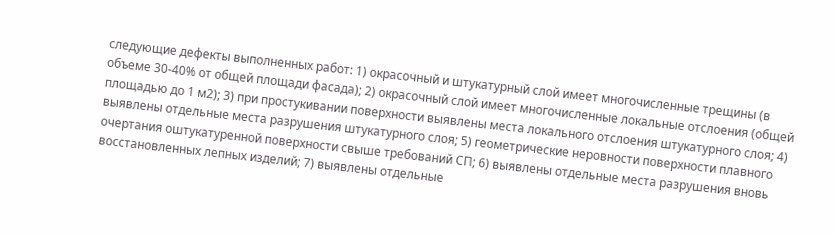следующие дефекты выполненных работ: 1) окрасочный и штукатурный слой имеет многочисленные трещины (в объеме 30-40% от общей площади фасада); 2) окрасочный слой имеет многочисленные локальные отслоения (общей площадью до 1 м2); 3) при простукивании поверхности выявлены места локального отслоения штукатурного слоя; 4) выявлены отдельные места разрушения штукатурного слоя; 5) геометрические неровности поверхности плавного очертания оштукатуренной поверхности свыше требований СП; 6) выявлены отдельные места разрушения вновь восстановленных лепных изделий; 7) выявлены отдельные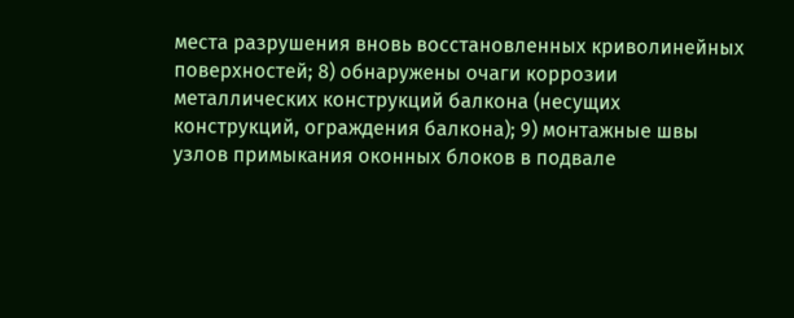места разрушения вновь восстановленных криволинейных поверхностей; 8) обнаружены очаги коррозии металлических конструкций балкона (несущих конструкций, ограждения балкона); 9) монтажные швы узлов примыкания оконных блоков в подвале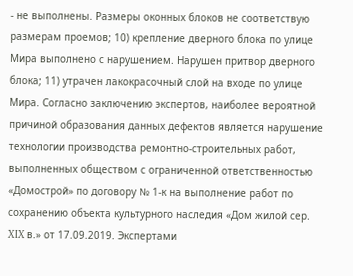- не выполнены. Размеры оконных блоков не соответствую размерам проемов; 10) крепление дверного блока по улице Мира выполнено с нарушением. Нарушен притвор дверного блока; 11) утрачен лакокрасочный слой на входе по улице Мира. Согласно заключению экспертов, наиболее вероятной причиной образования данных дефектов является нарушение технологии производства ремонтно-строительных работ, выполненных обществом с ограниченной ответственностью «Домострой» по договору № 1-к на выполнение работ по сохранению объекта культурного наследия «Дом жилой сер. XIX в.» от 17.09.2019. Экспертами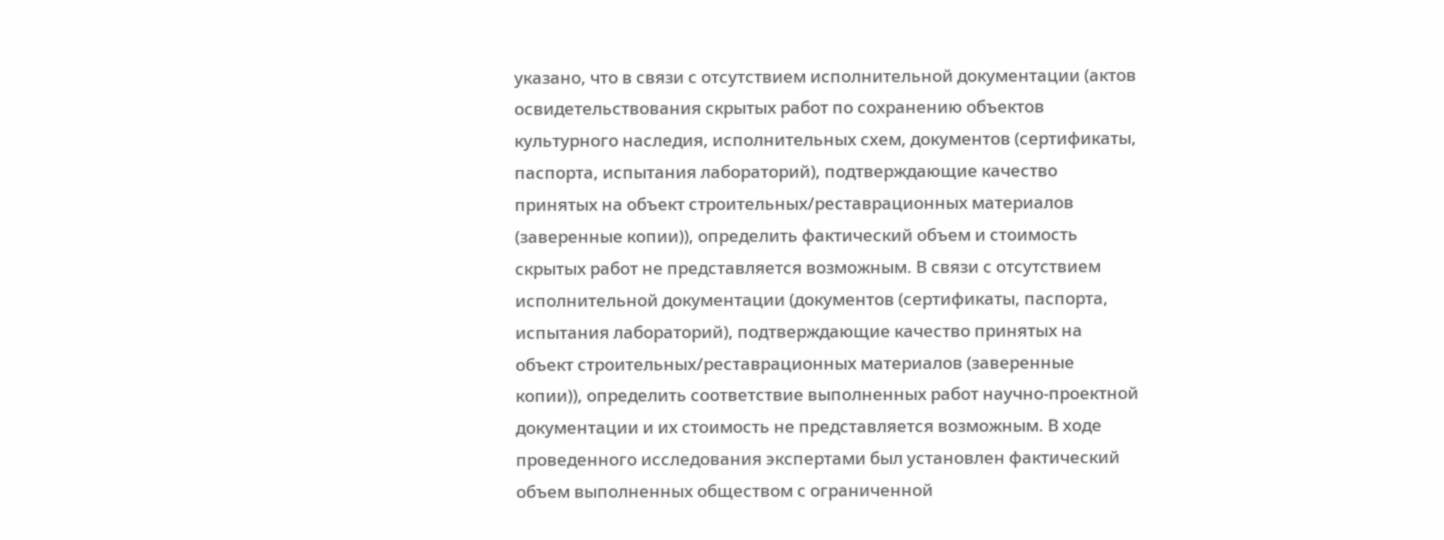указано, что в связи с отсутствием исполнительной документации (актов освидетельствования скрытых работ по сохранению объектов культурного наследия, исполнительных схем, документов (сертификаты, паспорта, испытания лабораторий), подтверждающие качество принятых на объект строительных/реставрационных материалов (заверенные копии)), определить фактический объем и стоимость скрытых работ не представляется возможным. В связи с отсутствием исполнительной документации (документов (сертификаты, паспорта, испытания лабораторий), подтверждающие качество принятых на объект строительных/реставрационных материалов (заверенные копии)), определить соответствие выполненных работ научно-проектной документации и их стоимость не представляется возможным. В ходе проведенного исследования экспертами был установлен фактический объем выполненных обществом с ограниченной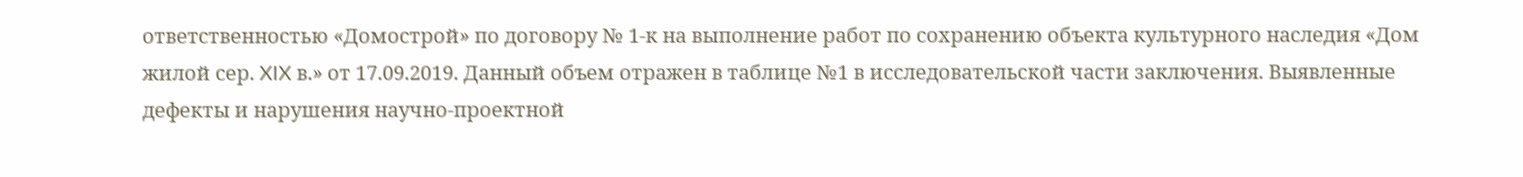ответственностью «Домострой» по договору № 1-к на выполнение работ по сохранению объекта культурного наследия «Дом жилой сер. XIX в.» от 17.09.2019. Данный объем отражен в таблице №1 в исследовательской части заключения. Выявленные дефекты и нарушения научно-проектной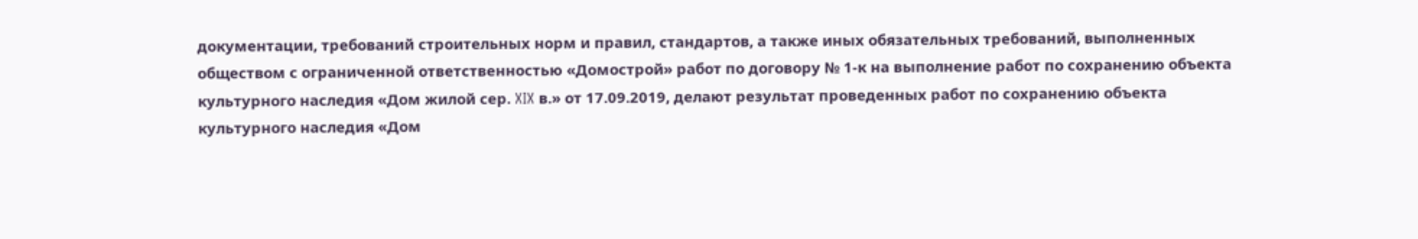документации, требований строительных норм и правил, стандартов, а также иных обязательных требований, выполненных обществом с ограниченной ответственностью «Домострой» работ по договору № 1-к на выполнение работ по сохранению объекта культурного наследия «Дом жилой сер. XIX в.» от 17.09.2019, делают результат проведенных работ по сохранению объекта культурного наследия «Дом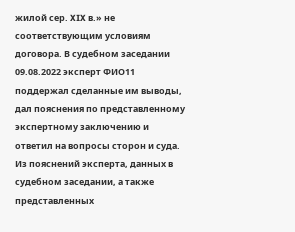жилой сер. XIX в.» не соответствующим условиям договора. В судебном заседании 09.08.2022 эксперт ФИО11 поддержал сделанные им выводы, дал пояснения по представленному экспертному заключению и ответил на вопросы сторон и суда. Из пояснений эксперта, данных в судебном заседании, а также представленных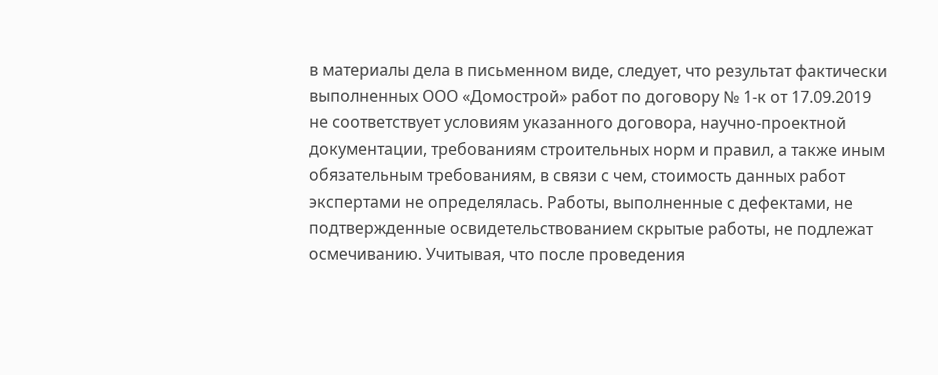в материалы дела в письменном виде, следует, что результат фактически выполненных ООО «Домострой» работ по договору № 1-к от 17.09.2019 не соответствует условиям указанного договора, научно-проектной документации, требованиям строительных норм и правил, а также иным обязательным требованиям, в связи с чем, стоимость данных работ экспертами не определялась. Работы, выполненные с дефектами, не подтвержденные освидетельствованием скрытые работы, не подлежат осмечиванию. Учитывая, что после проведения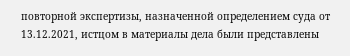повторной экспертизы, назначенной определением суда от 13.12.2021, истцом в материалы дела были представлены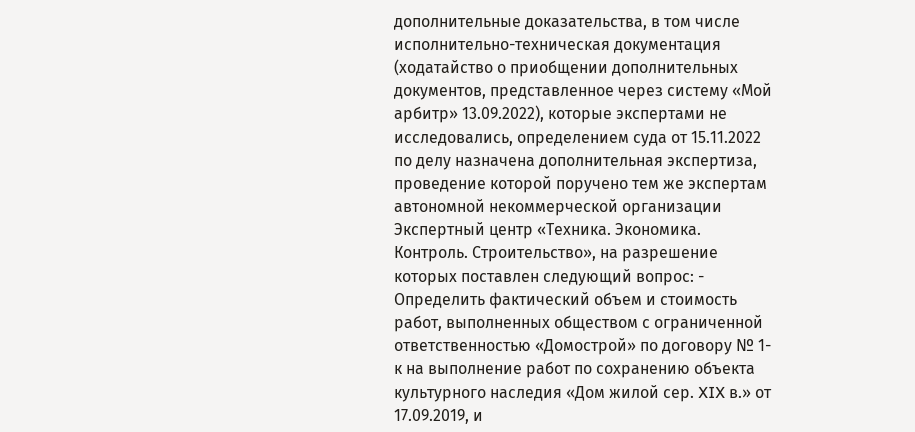дополнительные доказательства, в том числе исполнительно-техническая документация (ходатайство о приобщении дополнительных документов, представленное через систему «Мой арбитр» 13.09.2022), которые экспертами не исследовались, определением суда от 15.11.2022 по делу назначена дополнительная экспертиза, проведение которой поручено тем же экспертам автономной некоммерческой организации Экспертный центр «Техника. Экономика. Контроль. Строительство», на разрешение которых поставлен следующий вопрос: - Определить фактический объем и стоимость работ, выполненных обществом с ограниченной ответственностью «Домострой» по договору № 1-к на выполнение работ по сохранению объекта культурного наследия «Дом жилой сер. XIX в.» от 17.09.2019, и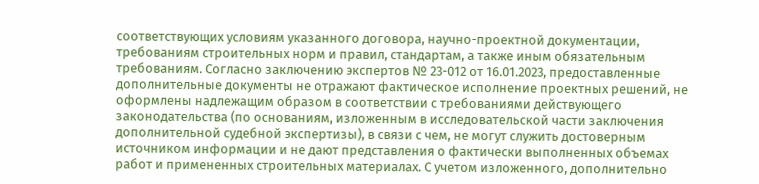соответствующих условиям указанного договора, научно-проектной документации, требованиям строительных норм и правил, стандартам, а также иным обязательным требованиям. Согласно заключению экспертов № 23-012 от 16.01.2023, предоставленные дополнительные документы не отражают фактическое исполнение проектных решений, не оформлены надлежащим образом в соответствии с требованиями действующего законодательства (по основаниям, изложенным в исследовательской части заключения дополнительной судебной экспертизы), в связи с чем, не могут служить достоверным источником информации и не дают представления о фактически выполненных объемах работ и примененных строительных материалах. С учетом изложенного, дополнительно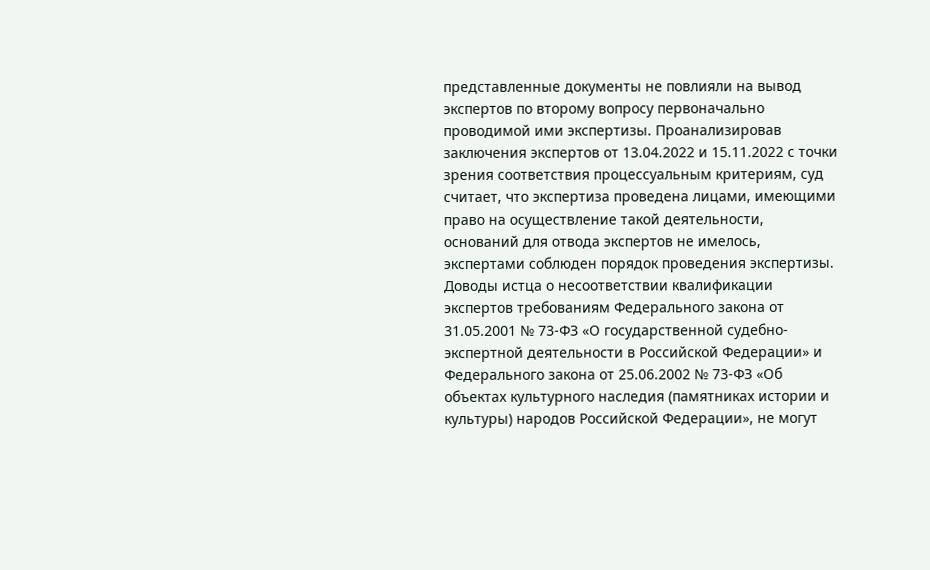представленные документы не повлияли на вывод экспертов по второму вопросу первоначально проводимой ими экспертизы. Проанализировав заключения экспертов от 13.04.2022 и 15.11.2022 с точки зрения соответствия процессуальным критериям, суд считает, что экспертиза проведена лицами, имеющими право на осуществление такой деятельности, оснований для отвода экспертов не имелось, экспертами соблюден порядок проведения экспертизы. Доводы истца о несоответствии квалификации экспертов требованиям Федерального закона от 31.05.2001 № 73-ФЗ «О государственной судебно-экспертной деятельности в Российской Федерации» и Федерального закона от 25.06.2002 № 73-ФЗ «Об объектах культурного наследия (памятниках истории и культуры) народов Российской Федерации», не могут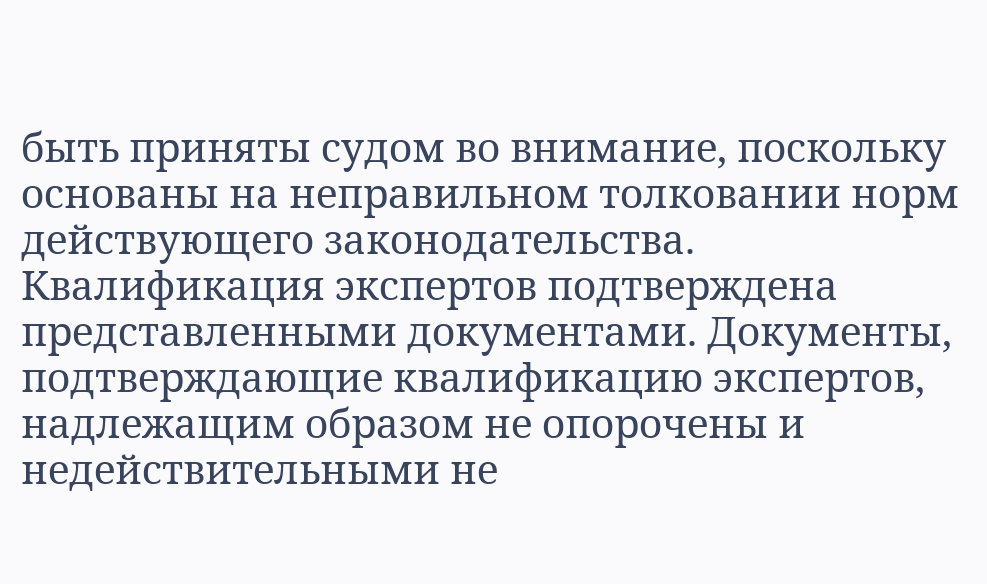быть приняты судом во внимание, поскольку основаны на неправильном толковании норм действующего законодательства. Квалификация экспертов подтверждена представленными документами. Документы, подтверждающие квалификацию экспертов, надлежащим образом не опорочены и недействительными не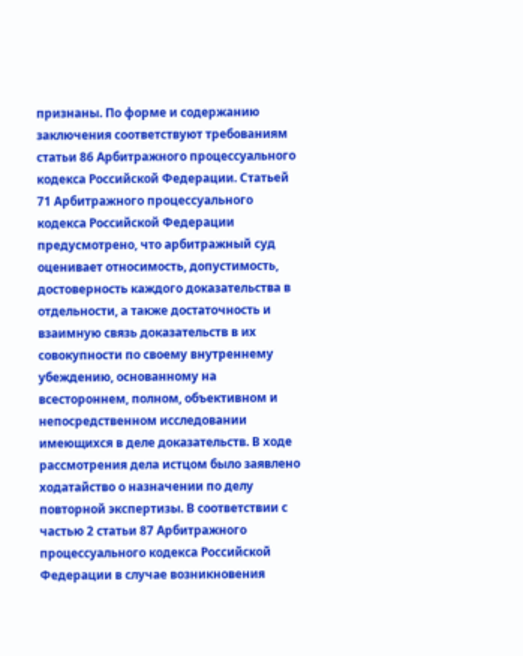признаны. По форме и содержанию заключения соответствуют требованиям статьи 86 Арбитражного процессуального кодекса Российской Федерации. Статьей 71 Арбитражного процессуального кодекса Российской Федерации предусмотрено, что арбитражный суд оценивает относимость, допустимость, достоверность каждого доказательства в отдельности, а также достаточность и взаимную связь доказательств в их совокупности по своему внутреннему убеждению, основанному на всестороннем, полном, объективном и непосредственном исследовании имеющихся в деле доказательств. В ходе рассмотрения дела истцом было заявлено ходатайство о назначении по делу повторной экспертизы. В соответствии с частью 2 статьи 87 Арбитражного процессуального кодекса Российской Федерации в случае возникновения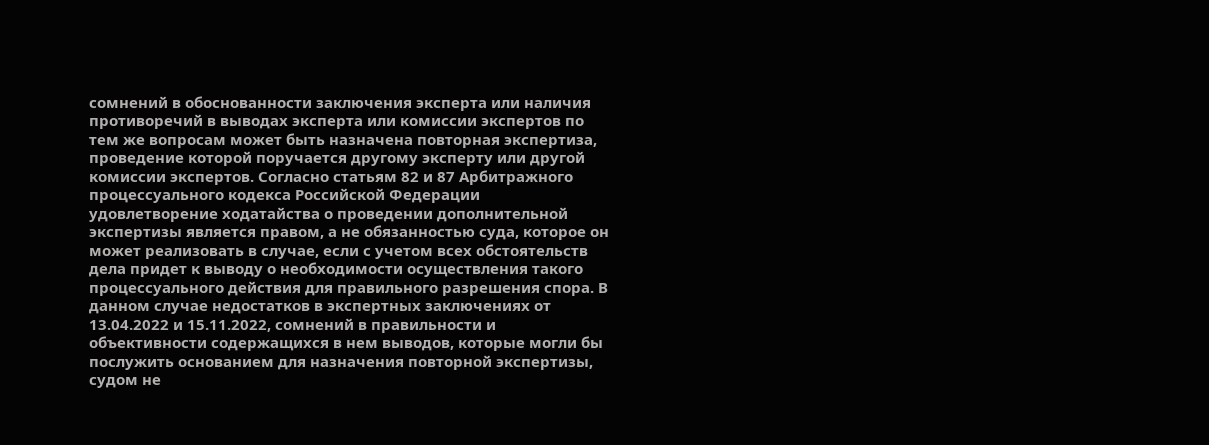сомнений в обоснованности заключения эксперта или наличия противоречий в выводах эксперта или комиссии экспертов по тем же вопросам может быть назначена повторная экспертиза, проведение которой поручается другому эксперту или другой комиссии экспертов. Согласно статьям 82 и 87 Арбитражного процессуального кодекса Российской Федерации удовлетворение ходатайства о проведении дополнительной экспертизы является правом, а не обязанностью суда, которое он может реализовать в случае, если с учетом всех обстоятельств дела придет к выводу о необходимости осуществления такого процессуального действия для правильного разрешения спора. В данном случае недостатков в экспертных заключениях от 13.04.2022 и 15.11.2022, сомнений в правильности и объективности содержащихся в нем выводов, которые могли бы послужить основанием для назначения повторной экспертизы, судом не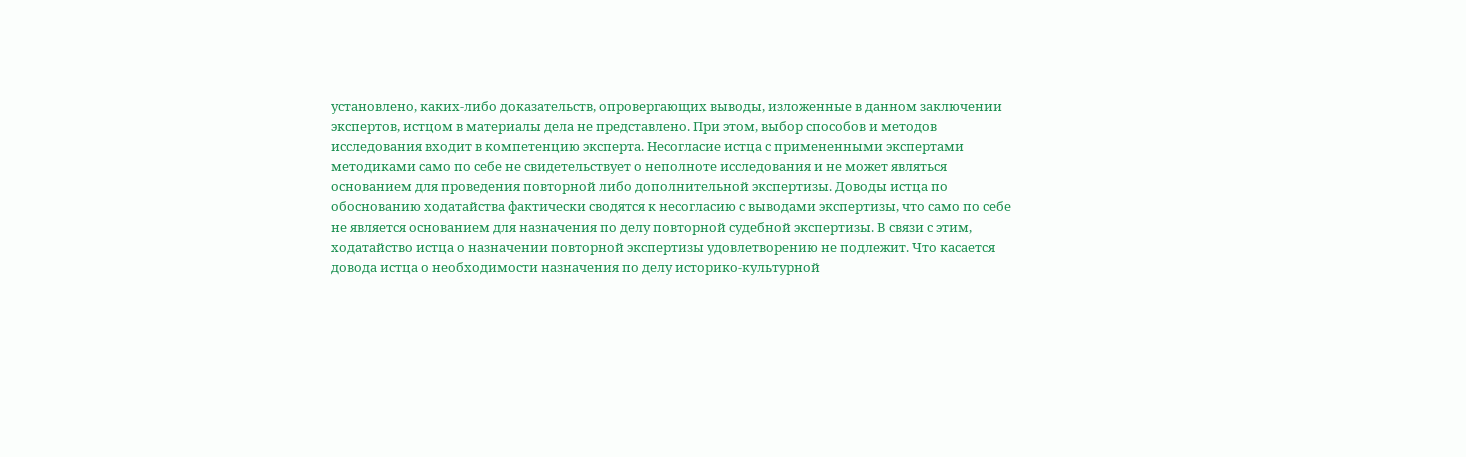установлено, каких-либо доказательств, опровергающих выводы, изложенные в данном заключении экспертов, истцом в материалы дела не представлено. При этом, выбор способов и методов исследования входит в компетенцию эксперта. Несогласие истца с примененными экспертами методиками само по себе не свидетельствует о неполноте исследования и не может являться основанием для проведения повторной либо дополнительной экспертизы. Доводы истца по обоснованию ходатайства фактически сводятся к несогласию с выводами экспертизы, что само по себе не является основанием для назначения по делу повторной судебной экспертизы. В связи с этим, ходатайство истца о назначении повторной экспертизы удовлетворению не подлежит. Что касается довода истца о необходимости назначения по делу историко-культурной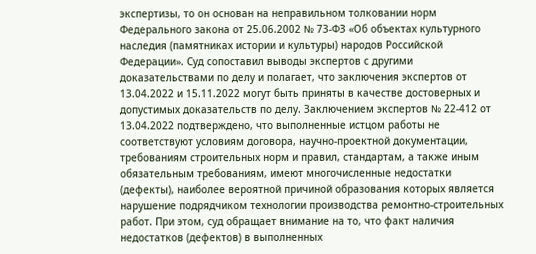экспертизы, то он основан на неправильном толковании норм Федерального закона от 25.06.2002 № 73-ФЗ «Об объектах культурного наследия (памятниках истории и культуры) народов Российской Федерации». Суд сопоставил выводы экспертов с другими доказательствами по делу и полагает, что заключения экспертов от 13.04.2022 и 15.11.2022 могут быть приняты в качестве достоверных и допустимых доказательств по делу. Заключением экспертов № 22-412 от 13.04.2022 подтверждено, что выполненные истцом работы не соответствуют условиям договора, научно-проектной документации, требованиям строительных норм и правил, стандартам, а также иным обязательным требованиям, имеют многочисленные недостатки (дефекты), наиболее вероятной причиной образования которых является нарушение подрядчиком технологии производства ремонтно-строительных работ. При этом, суд обращает внимание на то, что факт наличия недостатков (дефектов) в выполненных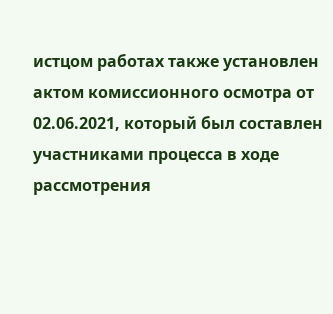истцом работах также установлен актом комиссионного осмотра от 02.06.2021, который был составлен участниками процесса в ходе рассмотрения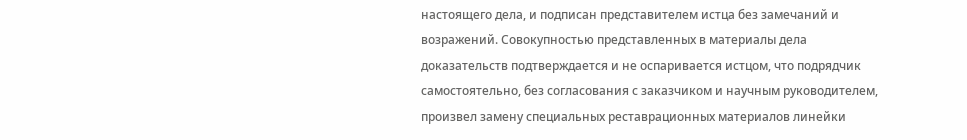настоящего дела, и подписан представителем истца без замечаний и возражений. Совокупностью представленных в материалы дела доказательств подтверждается и не оспаривается истцом, что подрядчик самостоятельно, без согласования с заказчиком и научным руководителем, произвел замену специальных реставрационных материалов линейки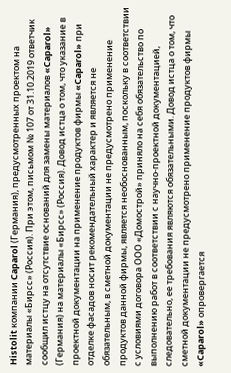Histolit компании Caparol (Германия), предусмотренных проектом на материалы «Бирсс» (Россия). При этом, письмом № 107 от 31.10.2019 ответчик сообщил истцу на отсутствие оснований для замены материалов «Caparol» (Германия) на материалы «Бирсс» (Россия). Довод истца о том, что указание в проектной документации на применение продуктов фирмы «Caparol» при отделке фасадов носит рекомендательный характер и является не обязательным, в сметной документации не предусмотрено применение продуктов данной фирмы, является необоснованным, поскольку в соответствии с условиями договора ООО «Домострой» приняло на себя обязательство по выполнению работ в соответствии с научно-проектной документацией, следовательно, ее требования являются обязательными. Довод истца о том, что сметной документации не предусмотрено применение продуктов фирмы «Caparol» опровергается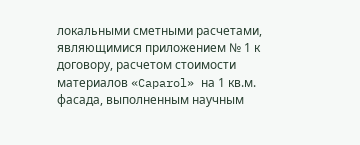локальными сметными расчетами, являющимися приложением № 1 к договору, расчетом стоимости материалов «Caparol» на 1 кв.м. фасада, выполненным научным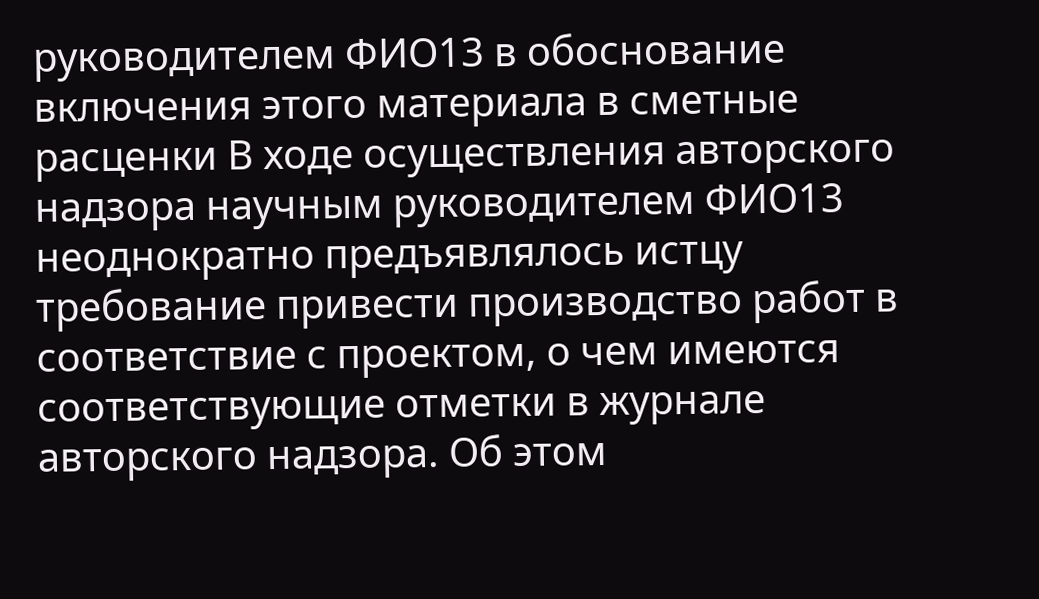руководителем ФИО13 в обоснование включения этого материала в сметные расценки В ходе осуществления авторского надзора научным руководителем ФИО13 неоднократно предъявлялось истцу требование привести производство работ в соответствие с проектом, о чем имеются соответствующие отметки в журнале авторского надзора. Об этом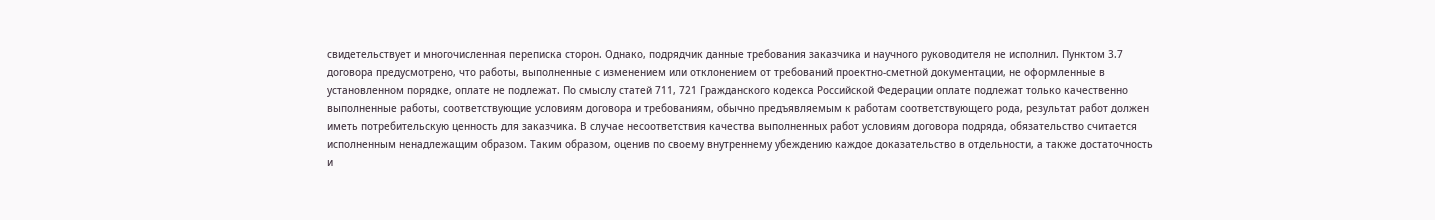свидетельствует и многочисленная переписка сторон. Однако, подрядчик данные требования заказчика и научного руководителя не исполнил. Пунктом 3.7 договора предусмотрено, что работы, выполненные с изменением или отклонением от требований проектно-сметной документации, не оформленные в установленном порядке, оплате не подлежат. По смыслу статей 711, 721 Гражданского кодекса Российской Федерации оплате подлежат только качественно выполненные работы, соответствующие условиям договора и требованиям, обычно предъявляемым к работам соответствующего рода, результат работ должен иметь потребительскую ценность для заказчика. В случае несоответствия качества выполненных работ условиям договора подряда, обязательство считается исполненным ненадлежащим образом. Таким образом, оценив по своему внутреннему убеждению каждое доказательство в отдельности, а также достаточность и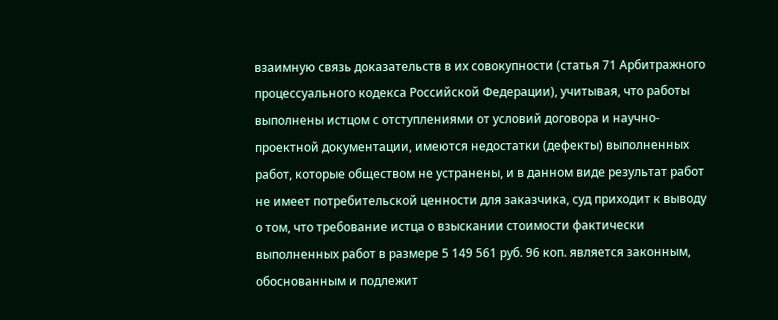взаимную связь доказательств в их совокупности (статья 71 Арбитражного процессуального кодекса Российской Федерации), учитывая, что работы выполнены истцом с отступлениями от условий договора и научно-проектной документации, имеются недостатки (дефекты) выполненных работ, которые обществом не устранены, и в данном виде результат работ не имеет потребительской ценности для заказчика, суд приходит к выводу о том, что требование истца о взыскании стоимости фактически выполненных работ в размере 5 149 561 руб. 96 коп. является законным, обоснованным и подлежит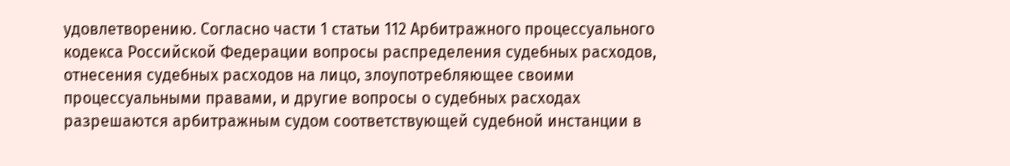удовлетворению. Согласно части 1 статьи 112 Арбитражного процессуального кодекса Российской Федерации вопросы распределения судебных расходов, отнесения судебных расходов на лицо, злоупотребляющее своими процессуальными правами, и другие вопросы о судебных расходах разрешаются арбитражным судом соответствующей судебной инстанции в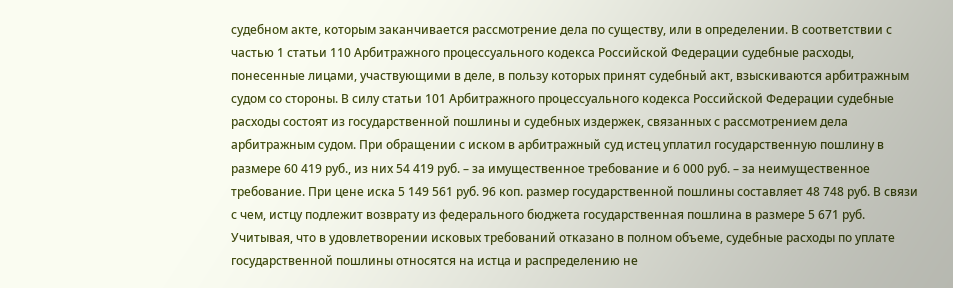судебном акте, которым заканчивается рассмотрение дела по существу, или в определении. В соответствии с частью 1 статьи 110 Арбитражного процессуального кодекса Российской Федерации судебные расходы, понесенные лицами, участвующими в деле, в пользу которых принят судебный акт, взыскиваются арбитражным судом со стороны. В силу статьи 101 Арбитражного процессуального кодекса Российской Федерации судебные расходы состоят из государственной пошлины и судебных издержек, связанных с рассмотрением дела арбитражным судом. При обращении с иском в арбитражный суд истец уплатил государственную пошлину в размере 60 419 руб., из них 54 419 руб. – за имущественное требование и 6 000 руб. – за неимущественное требование. При цене иска 5 149 561 руб. 96 коп. размер государственной пошлины составляет 48 748 руб. В связи с чем, истцу подлежит возврату из федерального бюджета государственная пошлина в размере 5 671 руб. Учитывая, что в удовлетворении исковых требований отказано в полном объеме, судебные расходы по уплате государственной пошлины относятся на истца и распределению не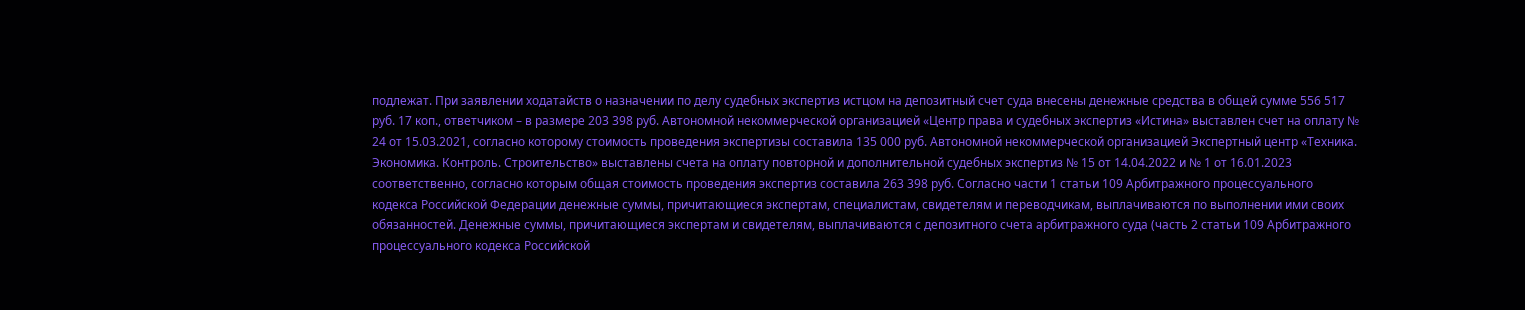подлежат. При заявлении ходатайств о назначении по делу судебных экспертиз истцом на депозитный счет суда внесены денежные средства в общей сумме 556 517 руб. 17 коп., ответчиком – в размере 203 398 руб. Автономной некоммерческой организацией «Центр права и судебных экспертиз «Истина» выставлен счет на оплату № 24 от 15.03.2021, согласно которому стоимость проведения экспертизы составила 135 000 руб. Автономной некоммерческой организацией Экспертный центр «Техника. Экономика. Контроль. Строительство» выставлены счета на оплату повторной и дополнительной судебных экспертиз № 15 от 14.04.2022 и № 1 от 16.01.2023 соответственно, согласно которым общая стоимость проведения экспертиз составила 263 398 руб. Согласно части 1 статьи 109 Арбитражного процессуального кодекса Российской Федерации денежные суммы, причитающиеся экспертам, специалистам, свидетелям и переводчикам, выплачиваются по выполнении ими своих обязанностей. Денежные суммы, причитающиеся экспертам и свидетелям, выплачиваются с депозитного счета арбитражного суда (часть 2 статьи 109 Арбитражного процессуального кодекса Российской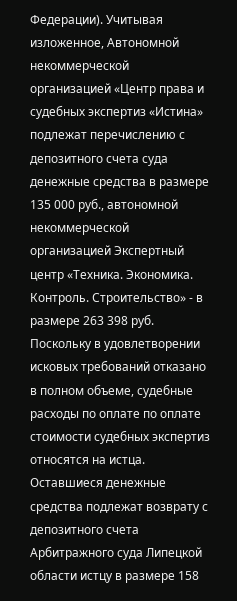Федерации). Учитывая изложенное, Автономной некоммерческой организацией «Центр права и судебных экспертиз «Истина» подлежат перечислению с депозитного счета суда денежные средства в размере 135 000 руб., автономной некоммерческой организацией Экспертный центр «Техника. Экономика. Контроль. Строительство» - в размере 263 398 руб. Поскольку в удовлетворении исковых требований отказано в полном объеме, судебные расходы по оплате по оплате стоимости судебных экспертиз относятся на истца. Оставшиеся денежные средства подлежат возврату с депозитного счета Арбитражного суда Липецкой области истцу в размере 158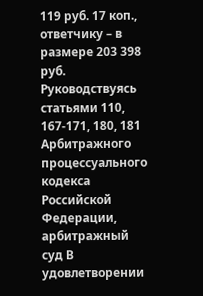119 руб. 17 коп., ответчику – в размере 203 398 руб. Руководствуясь статьями 110, 167-171, 180, 181 Арбитражного процессуального кодекса Российской Федерации, арбитражный суд В удовлетворении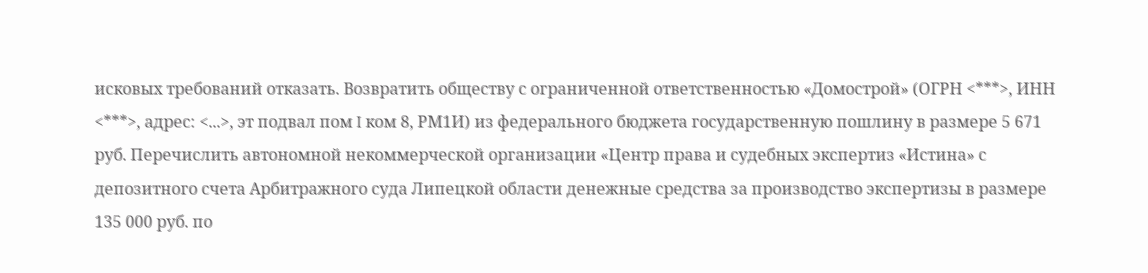исковых требований отказать. Возвратить обществу с ограниченной ответственностью «Домострой» (ОГРН <***>, ИНН <***>, адрес: <...>, эт подвал пом I ком 8, РМ1И) из федерального бюджета государственную пошлину в размере 5 671 руб. Перечислить автономной некоммерческой организации «Центр права и судебных экспертиз «Истина» с депозитного счета Арбитражного суда Липецкой области денежные средства за производство экспертизы в размере 135 000 руб. по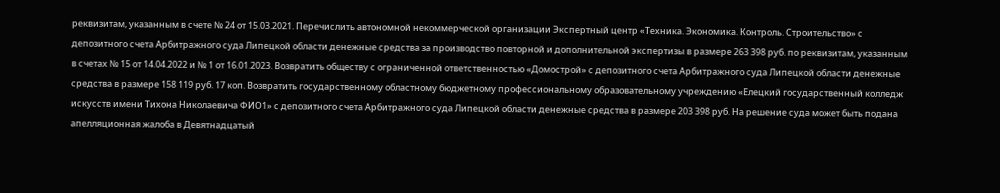реквизитам, указанным в счете № 24 от 15.03.2021. Перечислить автономной некоммерческой организации Экспертный центр «Техника. Экономика. Контроль. Строительство» с депозитного счета Арбитражного суда Липецкой области денежные средства за производство повторной и дополнительной экспертизы в размере 263 398 руб. по реквизитам, указанным в счетах № 15 от 14.04.2022 и № 1 от 16.01.2023. Возвратить обществу с ограниченной ответственностью «Домострой» с депозитного счета Арбитражного суда Липецкой области денежные средства в размере 158 119 руб. 17 коп. Возвратить государственному областному бюджетному профессиональному образовательному учреждению «Елецкий государственный колледж искусств имени Тихона Николаевича ФИО1» с депозитного счета Арбитражного суда Липецкой области денежные средства в размере 203 398 руб. На решение суда может быть подана апелляционная жалоба в Девятнадцатый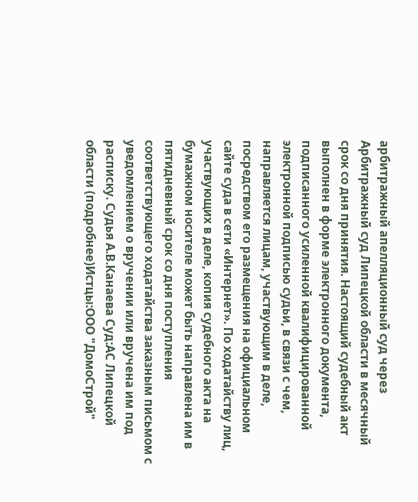арбитражный апелляционный суд через Арбитражный суд Липецкой области в месячный срок со дня принятия. Настоящий судебный акт выполнен в форме электронного документа, подписанного усиленной квалифицированной электронной подписью судьи, в связи с чем, направляется лицам, участвующим в деле, посредством его размещения на официальном сайте суда в сети «Интернет». По ходатайству лиц, участвующих в деле, копия судебного акта на бумажном носителе может быть направлена им в пятидневный срок со дня поступления соответствующего ходатайства заказным письмом с уведомлением о вручении или вручена им под расписку. Судья А.В.Канаева Суд:АС Липецкой области (подробнее)Истцы:ООО "ДомоСтрой"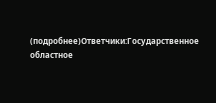(подробнее)Ответчики:Государственное областное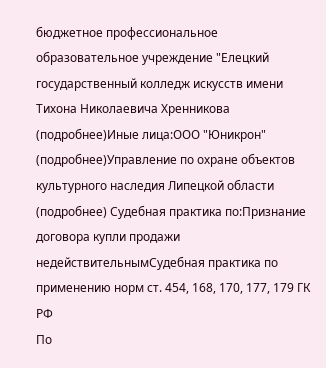бюджетное профессиональное образовательное учреждение "Елецкий государственный колледж искусств имени Тихона Николаевича Хренникова (подробнее)Иные лица:ООО "Юникрон" (подробнее)Управление по охране объектов культурного наследия Липецкой области (подробнее) Судебная практика по:Признание договора купли продажи недействительнымСудебная практика по применению норм ст. 454, 168, 170, 177, 179 ГК РФ
По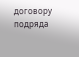договору подряда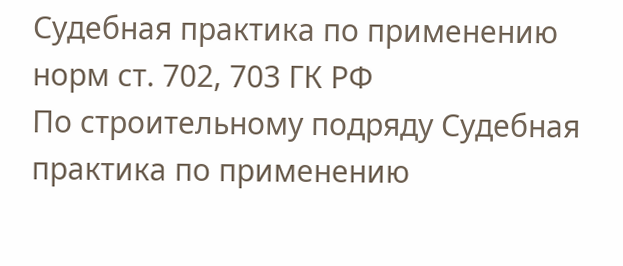Судебная практика по применению норм ст. 702, 703 ГК РФ
По строительному подряду Судебная практика по применению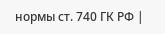нормы ст. 740 ГК РФ |